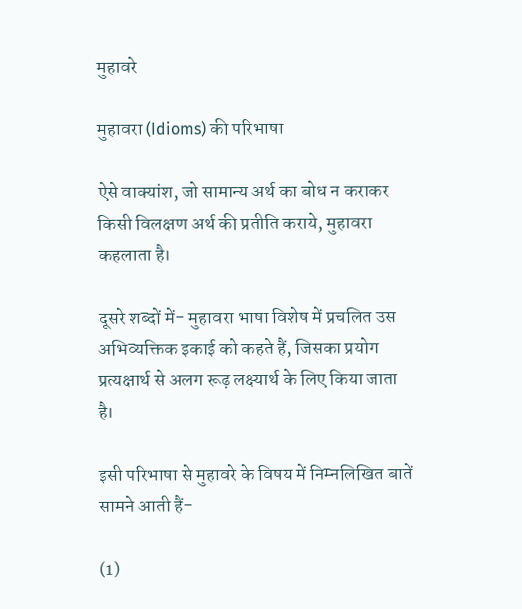मुहावरे

मुहावरा (Idioms) की परिभाषा

ऐसे वाक्यांश, जो सामान्य अर्थ का बोध न कराकर किसी विलक्षण अर्थ की प्रतीति कराये, मुहावरा कहलाता है।

दूसरे शब्दों में- मुहावरा भाषा विशेष में प्रचलित उस अभिव्यक्तिक इकाई को कहते हैं, जिसका प्रयोग प्रत्यक्षार्थ से अलग रूढ़ लक्ष्यार्थ के लिए किया जाता है।

इसी परिभाषा से मुहावरे के विषय में निम्नलिखित बातें सामने आती हैं-

(1)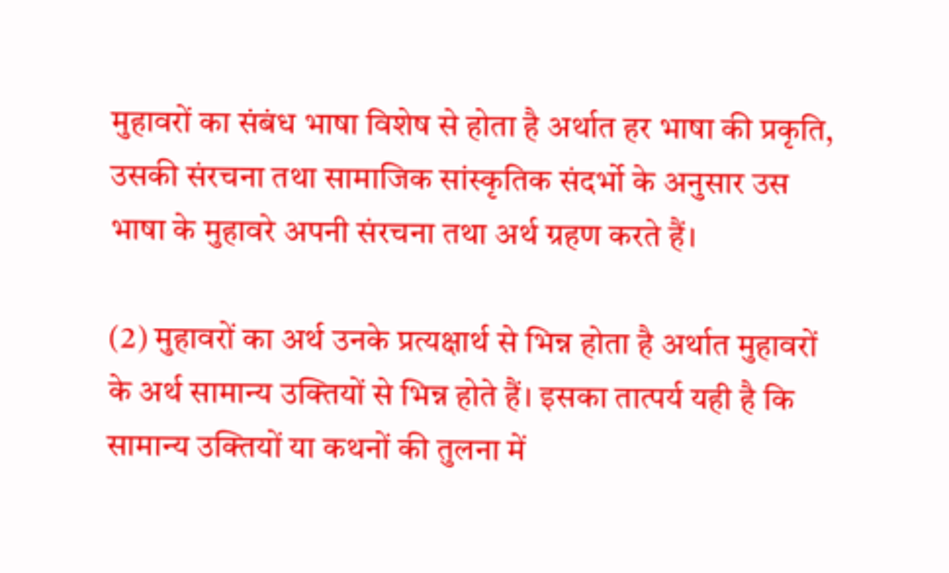मुहावरों का संबंध भाषा विशेष से होता है अर्थात हर भाषा की प्रकृति, उसकी संरचना तथा सामाजिक सांस्कृतिक संदर्भो के अनुसार उस भाषा के मुहावरे अपनी संरचना तथा अर्थ ग्रहण करते हैं।

(2) मुहावरों का अर्थ उनके प्रत्यक्षार्थ से भिन्न होता है अर्थात मुहावरों के अर्थ सामान्य उक्तियों से भिन्न होते हैं। इसका तात्पर्य यही है कि सामान्य उक्तियों या कथनों की तुलना में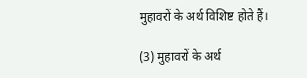मुहावरों के अर्थ विशिष्ट होते हैं।

(3) मुहावरों के अर्थ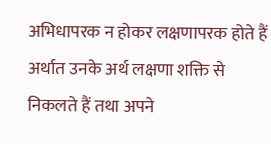अभिधापरक न होकर लक्षणापरक होते हैं अर्थात उनके अर्थ लक्षणा शक्ति से निकलते हैं तथा अपने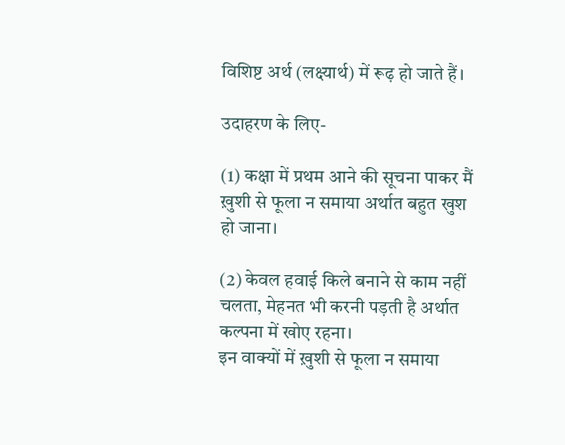विशिष्ट अर्थ (लक्ष्यार्थ) में रूढ़ हो जाते हैं।

उदाहरण के लिए-

(1) कक्षा में प्रथम आने की सूचना पाकर मैं ख़ुशी से फूला न समाया अर्थात बहुत खुश हो जाना।

(2) केवल हवाई किले बनाने से काम नहीं चलता, मेहनत भी करनी पड़ती है अर्थात कल्पना में खोए रहना।
इन वाक्यों में ख़ुशी से फूला न समाया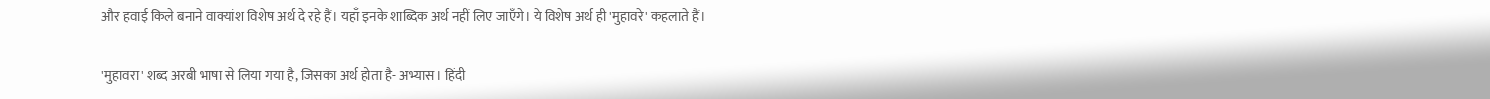और हवाई किले बनाने वाक्यांश विशेष अर्थ दे रहे हैं। यहाँ इनके शाब्दिक अर्थ नहीं लिए जाएँगे। ये विशेष अर्थ ही 'मुहावरे' कहलाते हैं।

'मुहावरा' शब्द अरबी भाषा से लिया गया है, जिसका अर्थ होता है- अभ्यास। हिंदी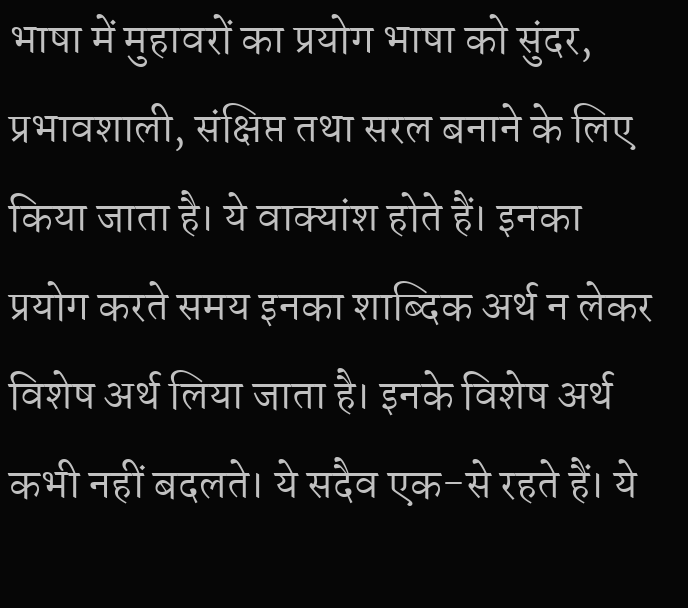भाषा में मुहावरों का प्रयोग भाषा को सुंदर, प्रभावशाली, संक्षिप्त तथा सरल बनाने के लिए किया जाता है। ये वाक्यांश होते हैं। इनका प्रयोग करते समय इनका शाब्दिक अर्थ न लेकर विशेष अर्थ लिया जाता है। इनके विशेष अर्थ कभी नहीं बदलते। ये सदैव एक-से रहते हैं। ये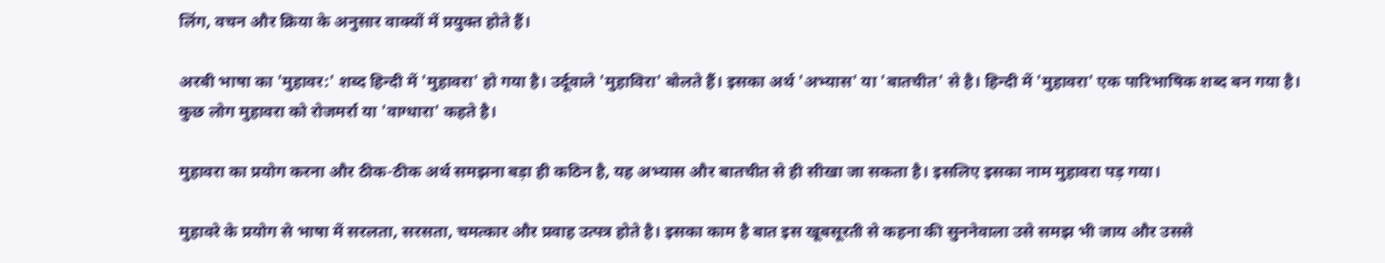लिंग, वचन और क्रिया के अनुसार वाक्यों में प्रयुक्त होते हैं।

अरबी भाषा का 'मुहावर:' शब्द हिन्दी में 'मुहावरा' हो गया है। उर्दूवाले 'मुहाविरा' बोलते हैं। इसका अर्थ 'अभ्यास' या 'बातचीत' से है। हिन्दी में 'मुहावरा' एक पारिभाषिक शब्द बन गया है। कुछ लोग मुहावरा को रोजमर्रा या 'वाग्धारा' कहते है।

मुहावरा का प्रयोग करना और ठीक-ठीक अर्थ समझना बड़ा ही कठिन है, यह अभ्यास और बातचीत से ही सीखा जा सकता है। इसलिए इसका नाम मुहावरा पड़ गया।

मुहावरे के प्रयोग से भाषा में सरलता, सरसता, चमत्कार और प्रवाह उत्पत्र होते है। इसका काम है बात इस खूबसूरती से कहना की सुननेवाला उसे समझ भी जाय और उससे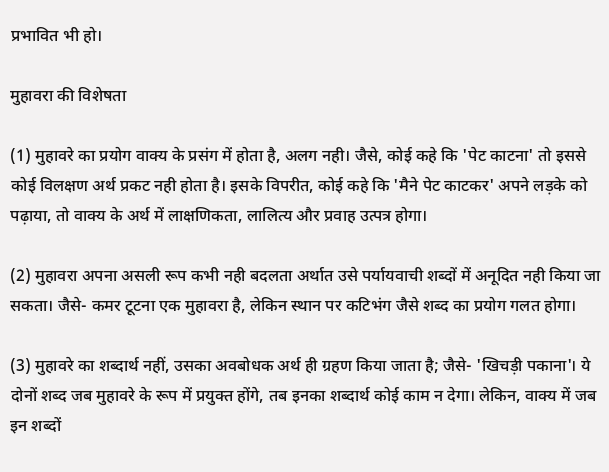प्रभावित भी हो।

मुहावरा की विशेषता

(1) मुहावरे का प्रयोग वाक्य के प्रसंग में होता है, अलग नही। जैसे, कोई कहे कि 'पेट काटना' तो इससे कोई विलक्षण अर्थ प्रकट नही होता है। इसके विपरीत, कोई कहे कि 'मैने पेट काटकर' अपने लड़के को पढ़ाया, तो वाक्य के अर्थ में लाक्षणिकता, लालित्य और प्रवाह उत्पत्र होगा।

(2) मुहावरा अपना असली रूप कभी नही बदलता अर्थात उसे पर्यायवाची शब्दों में अनूदित नही किया जा सकता। जैसे- कमर टूटना एक मुहावरा है, लेकिन स्थान पर कटिभंग जैसे शब्द का प्रयोग गलत होगा।

(3) मुहावरे का शब्दार्थ नहीं, उसका अवबोधक अर्थ ही ग्रहण किया जाता है; जैसे- 'खिचड़ी पकाना'। ये दोनों शब्द जब मुहावरे के रूप में प्रयुक्त होंगे, तब इनका शब्दार्थ कोई काम न देगा। लेकिन, वाक्य में जब इन शब्दों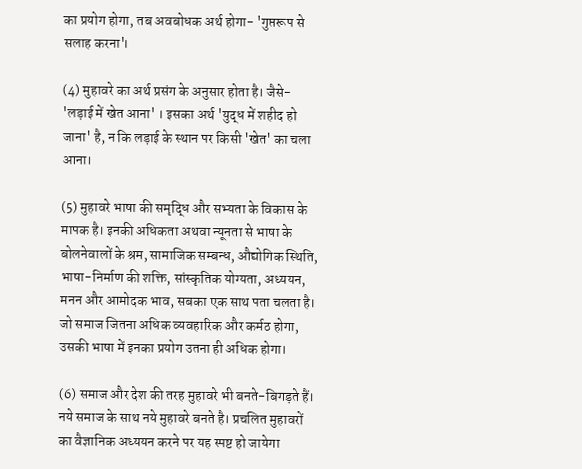का प्रयोग होगा, तब अवबोधक अर्थ होगा- 'गुप्तरूप से सलाह करना'।

(4) मुहावरे का अर्थ प्रसंग के अनुसार होता है। जैसे- 'लड़ाई में खेत आना' । इसका अर्थ 'युद्ध में शहीद हो जाना' है, न कि लड़ाई के स्थान पर किसी 'खेत' का चला आना।

(5) मुहावरे भाषा की समृद्धि और सभ्यता के विकास के मापक है। इनकी अधिकता अथवा न्यूनता से भाषा के बोलनेवालों के श्रम, सामाजिक सम्बन्ध, औद्योगिक स्थिति, भाषा-निर्माण की शक्ति, सांस्कृतिक योग्यता, अध्ययन, मनन और आमोदक भाव, सबका एक साथ पता चलता है। जो समाज जितना अधिक व्यवहारिक और कर्मठ होगा, उसकी भाषा में इनका प्रयोग उतना ही अधिक होगा।

(6) समाज और देश की तरह मुहावरे भी बनते-बिगड़ते हैं। नये समाज के साथ नये मुहावरे बनते है। प्रचलित मुहावरों का वैज्ञानिक अध्ययन करने पर यह स्पष्ट हो जायेगा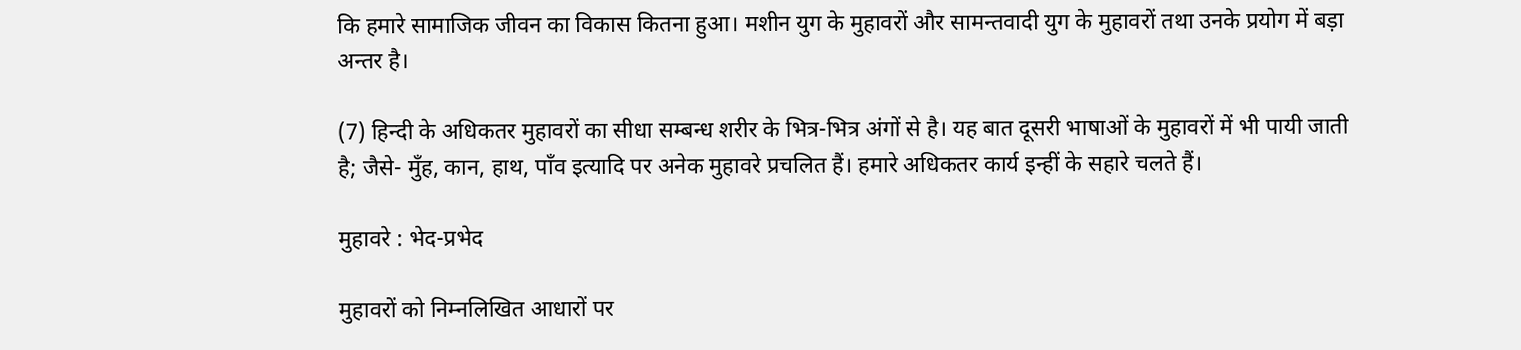कि हमारे सामाजिक जीवन का विकास कितना हुआ। मशीन युग के मुहावरों और सामन्तवादी युग के मुहावरों तथा उनके प्रयोग में बड़ा अन्तर है।

(7) हिन्दी के अधिकतर मुहावरों का सीधा सम्बन्ध शरीर के भित्र-भित्र अंगों से है। यह बात दूसरी भाषाओं के मुहावरों में भी पायी जाती है; जैसे- मुँह, कान, हाथ, पाँव इत्यादि पर अनेक मुहावरे प्रचलित हैं। हमारे अधिकतर कार्य इन्हीं के सहारे चलते हैं।

मुहावरे : भेद-प्रभेद

मुहावरों को निम्नलिखित आधारों पर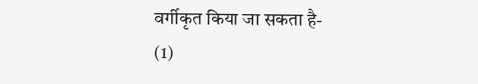वर्गीकृत किया जा सकता है-
(1)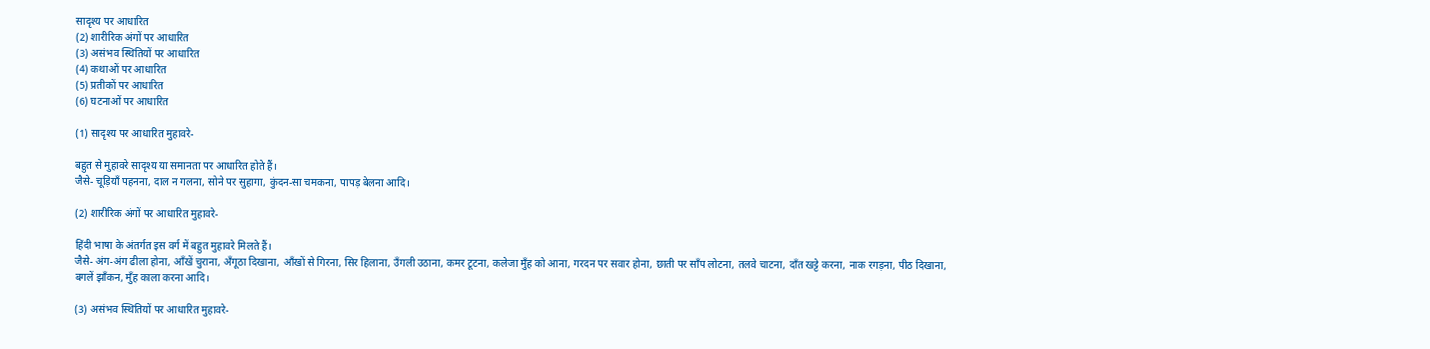सादृश्य पर आधारित
(2) शारीरिक अंगों पर आधारित
(3) असंभव स्थितियों पर आधारित
(4) कथाओं पर आधारित
(5) प्रतीकों पर आधारित
(6) घटनाओं पर आधारित

(1) सादृश्य पर आधारित मुहावरे-

बहुत से मुहावरे सादृश्य या समानता पर आधारित होते हैं।
जैसे- चूड़ियाँ पहनना, दाल न गलना, सोने पर सुहागा, कुंदन-सा चमकना, पापड़ बेलना आदि।

(2) शारीरिक अंगों पर आधारित मुहावरे-

हिंदी भाषा के अंतर्गत इस वर्ग में बहुत मुहावरे मिलते हैं।
जैसे- अंग-अंग ढीला होना, आँखें चुराना, अँगूठा दिखाना, आँखों से गिरना, सिर हिलाना, उँगली उठाना, कमर टूटना, कलेजा मुँह को आना, गरदन पर सवार होना, छाती पर साँप लोटना, तलवे चाटना, दाँत खट्टे करना, नाक रगड़ना, पीठ दिखाना, बगलें झाँकन, मुँह काला करना आदि।

(3) असंभव स्थितियों पर आधारित मुहावरे-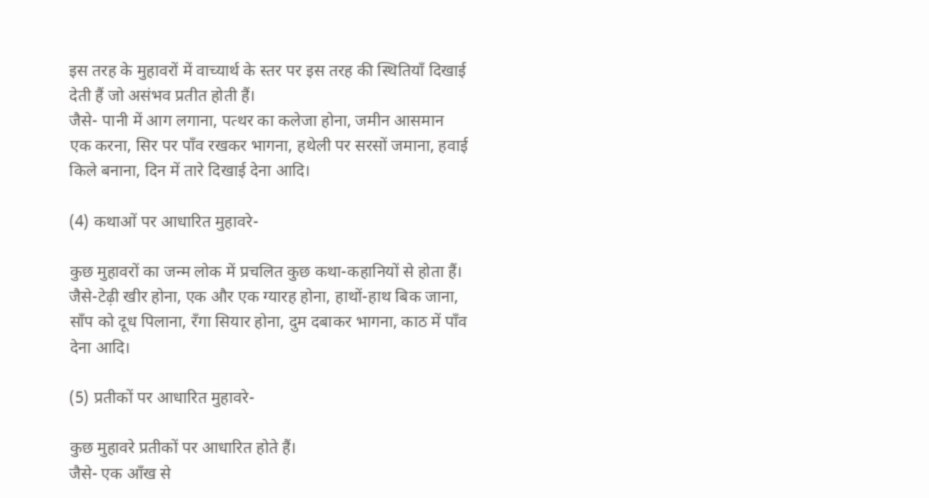इस तरह के मुहावरों में वाच्यार्थ के स्तर पर इस तरह की स्थितियाँ दिखाई देती हैं जो असंभव प्रतीत होती हैं।
जैसे- पानी में आग लगाना, पत्थर का कलेजा होना, जमीन आसमान एक करना, सिर पर पाँव रखकर भागना, हथेली पर सरसों जमाना, हवाई किले बनाना, दिन में तारे दिखाई देना आदि।

(4) कथाओं पर आधारित मुहावरे-

कुछ मुहावरों का जन्म लोक में प्रचलित कुछ कथा-कहानियों से होता हैं।
जैसे-टेढ़ी खीर होना, एक और एक ग्यारह होना, हाथों-हाथ बिक जाना, साँप को दूध पिलाना, रँगा सियार होना, दुम दबाकर भागना, काठ में पाँव देना आदि।

(5) प्रतीकों पर आधारित मुहावरे-

कुछ मुहावरे प्रतीकों पर आधारित होते हैं।
जैसे- एक आँख से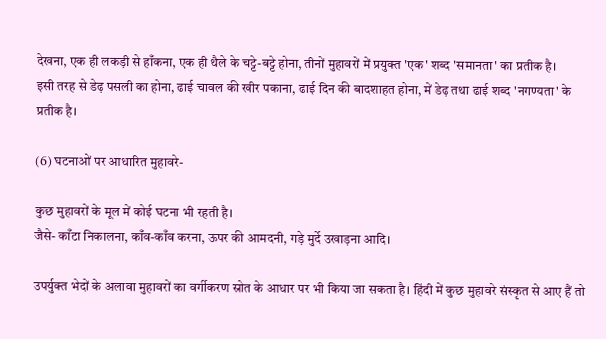देखना, एक ही लकड़ी से हाँकना, एक ही थैले के चट्टे-बट्टे होना, तीनों मुहावरों में प्रयुक्त 'एक' शब्द 'समानता' का प्रतीक है।
इसी तरह से डेढ़ पसली का होना, ढाई चावल की खीर पकाना, ढाई दिन की बादशाहत होना, में डेढ़ तथा ढाई शब्द 'नगण्यता' के प्रतीक है।

(6) घटनाओं पर आधारित मुहावरे-

कुछ मुहावरों के मूल में कोई घटना भी रहती है।
जैसे- काँटा निकालना, काँव-काँव करना, ऊपर की आमदनी, गड़े मुर्दे उखाड़ना आदि।

उपर्युक्त भेदों के अलावा मुहावरों का वर्गीकरण स्रोत के आधार पर भी किया जा सकता है। हिंदी में कुछ मुहावरे संस्कृत से आए हैं तो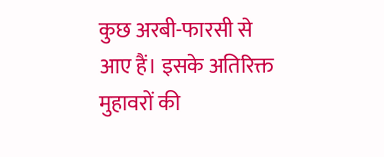कुछ अरबी-फारसी से आए हैं। इसके अतिरिक्त मुहावरों की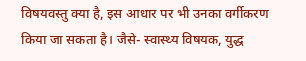विषयवस्तु क्या है, इस आधार पर भी उनका वर्गीकरण किया जा सकता है। जैसे- स्वास्थ्य विषयक, युद्ध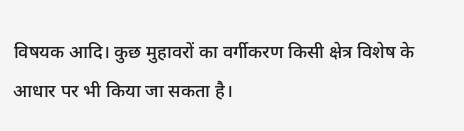विषयक आदि। कुछ मुहावरों का वर्गीकरण किसी क्षेत्र विशेष के आधार पर भी किया जा सकता है।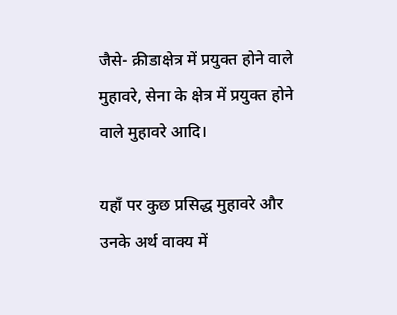जैसे- क्रीडाक्षेत्र में प्रयुक्त होने वाले मुहावरे, सेना के क्षेत्र में प्रयुक्त होने वाले मुहावरे आदि।

यहाँ पर कुछ प्रसिद्ध मुहावरे और उनके अर्थ वाक्य में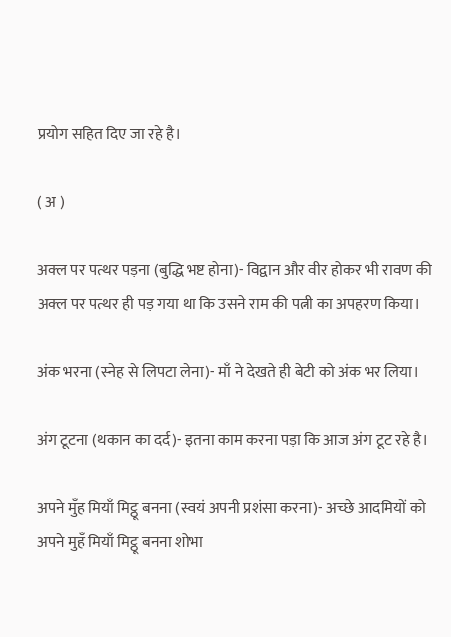प्रयोग सहित दिए जा रहे है।

( अ )

अक्ल पर पत्थर पड़ना (बुद्धि भष्ट होना)- विद्वान और वीर होकर भी रावण की अक्ल पर पत्थर ही पड़ गया था कि उसने राम की पत्नी का अपहरण किया।

अंक भरना (स्नेह से लिपटा लेना)- माँ ने देखते ही बेटी को अंक भर लिया।

अंग टूटना (थकान का दर्द)- इतना काम करना पड़ा कि आज अंग टूट रहे है।

अपने मुँह मियाँ मिट्ठू बनना (स्वयं अपनी प्रशंसा करना)- अच्छे आदमियों को अपने मुहँ मियाँ मिट्ठू बनना शोभा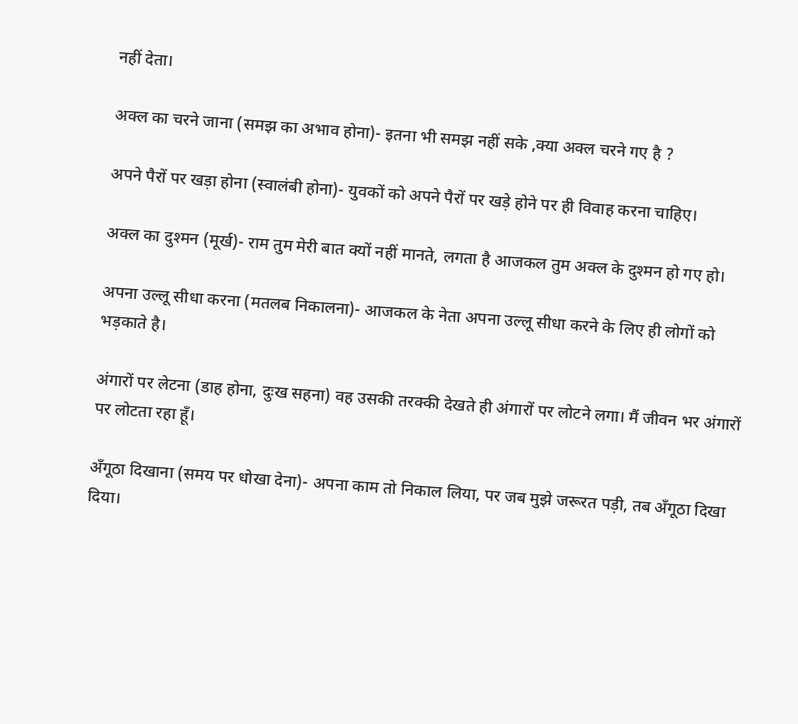नहीं देता।

अक्ल का चरने जाना (समझ का अभाव होना)- इतना भी समझ नहीं सके ,क्या अक्ल चरने गए है ?

अपने पैरों पर खड़ा होना (स्वालंबी होना)- युवकों को अपने पैरों पर खड़े होने पर ही विवाह करना चाहिए।

अक्ल का दुश्मन (मूर्ख)- राम तुम मेरी बात क्यों नहीं मानते, लगता है आजकल तुम अक्ल के दुश्मन हो गए हो।

अपना उल्लू सीधा करना (मतलब निकालना)- आजकल के नेता अपना उल्लू सीधा करने के लिए ही लोगों को भड़काते है।

अंगारों पर लेटना (डाह होना, दुःख सहना) वह उसकी तरक्की देखते ही अंगारों पर लोटने लगा। मैं जीवन भर अंगारों पर लोटता रहा हूँ।

अँगूठा दिखाना (समय पर धोखा देना)- अपना काम तो निकाल लिया, पर जब मुझे जरूरत पड़ी, तब अँगूठा दिखा दिया।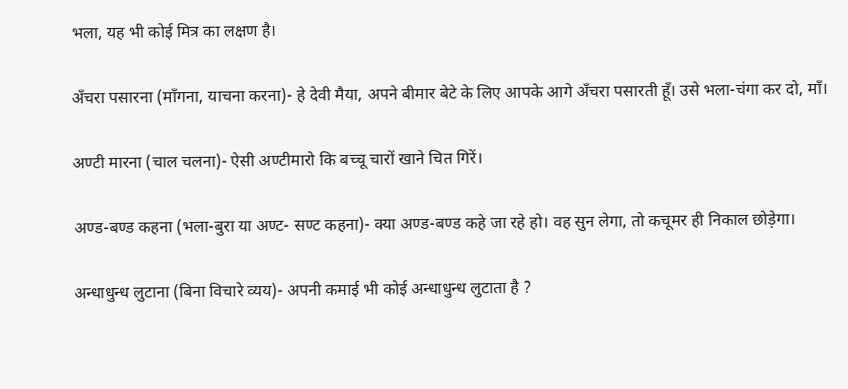भला, यह भी कोई मित्र का लक्षण है।

अँचरा पसारना (माँगना, याचना करना)- हे देवी मैया, अपने बीमार बेटे के लिए आपके आगे अँचरा पसारती हूँ। उसे भला-चंगा कर दो, माँ।

अण्टी मारना (चाल चलना)- ऐसी अण्टीमारो कि बच्चू चारों खाने चित गिरें।

अण्ड-बण्ड कहना (भला-बुरा या अण्ट- सण्ट कहना)- क्या अण्ड-बण्ड कहे जा रहे हो। वह सुन लेगा, तो कचूमर ही निकाल छोड़ेगा।

अन्धाधुन्ध लुटाना (बिना विचारे व्यय)- अपनी कमाई भी कोई अन्धाधुन्ध लुटाता है ?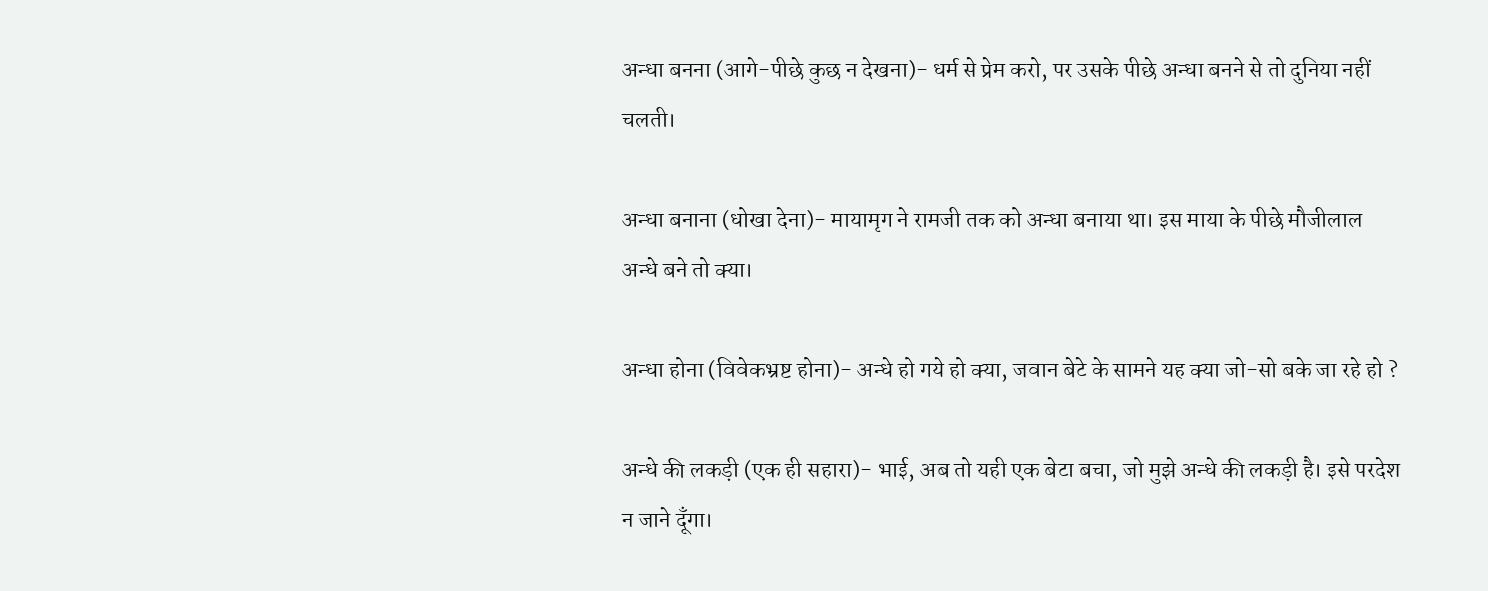अन्धा बनना (आगे-पीछे कुछ न देखना)- धर्म से प्रेम करो, पर उसके पीछे अन्धा बनने से तो दुनिया नहीं चलती।

अन्धा बनाना (धोखा देना)- मायामृग ने रामजी तक को अन्धा बनाया था। इस माया के पीछे मौजीलाल अन्धे बने तो क्या।

अन्धा होना (विवेकभ्रष्ट होना)- अन्धे हो गये हो क्या, जवान बेटे के सामने यह क्या जो-सो बके जा रहे हो ?

अन्धे की लकड़ी (एक ही सहारा)- भाई, अब तो यही एक बेटा बचा, जो मुझे अन्धे की लकड़ी है। इसे परदेश न जाने दूँगा।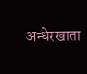अन्धेरखाता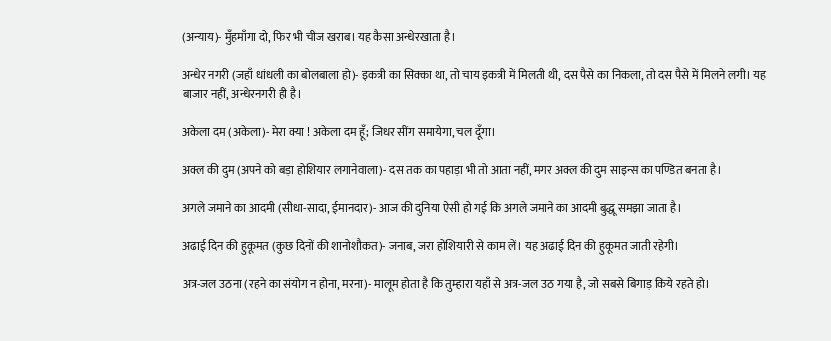(अन्याय)- मुँहमाँगा दो, फिर भी चीज खराब। यह कैसा अन्धेरखाता है।

अन्धेर नगरी (जहाँ धांधली का बोलबाला हो)- इकत्री का सिक्का था, तो चाय इकत्री में मिलती थी, दस पैसे का निकला, तो दस पैसे में मिलने लगी। यह बाजार नहीं, अन्धेरनगरी ही है।

अकेला दम (अकेला)- मेरा क्या ! अकेला दम हूँ; जिधर सींग समायेगा, चल दूँगा।

अक्ल की दुम (अपने को बड़ा होशियार लगानेवाला)- दस तक का पहाड़ा भी तो आता नहीं, मगर अक्ल की दुम साइन्स का पण्डित बनता है।

अगले जमाने का आदमी (सीधा-सादा, ईमानदार)- आज की दुनिया ऐसी हो गई कि अगले जमाने का आदमी बुद्धू समझा जाता है।

अढाई दिन की हुकूमत (कुछ दिनों की शानोशौकत)- जनाब, जरा होशियारी से काम लें। यह अढाई दिन की हुकूमत जाती रहेगी।

अत्र-जल उठना (रहने का संयोग न होना, मरना)- मालूम होता है कि तुम्हारा यहाँ से अत्र-जल उठ गया है, जो सबसे बिगाड़ किये रहते हो।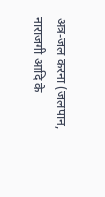अत्र-जल करना (जलपान, नाराजगी आदि के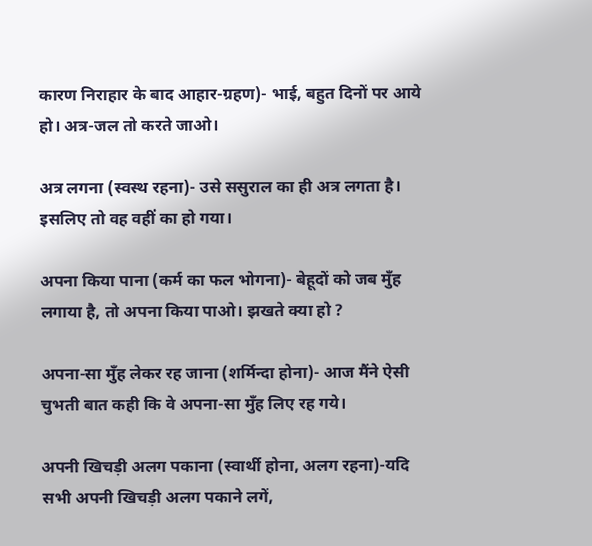कारण निराहार के बाद आहार-ग्रहण)- भाई, बहुत दिनों पर आये हो। अत्र-जल तो करते जाओ।

अत्र लगना (स्वस्थ रहना)- उसे ससुराल का ही अत्र लगता है। इसलिए तो वह वहीं का हो गया।

अपना किया पाना (कर्म का फल भोगना)- बेहूदों को जब मुँह लगाया है, तो अपना किया पाओ। झखते क्या हो ?

अपना-सा मुँह लेकर रह जाना (शर्मिन्दा होना)- आज मैंने ऐसी चुभती बात कही कि वे अपना-सा मुँह लिए रह गये।

अपनी खिचड़ी अलग पकाना (स्वार्थी होना, अलग रहना)-यदि सभी अपनी खिचड़ी अलग पकाने लगें,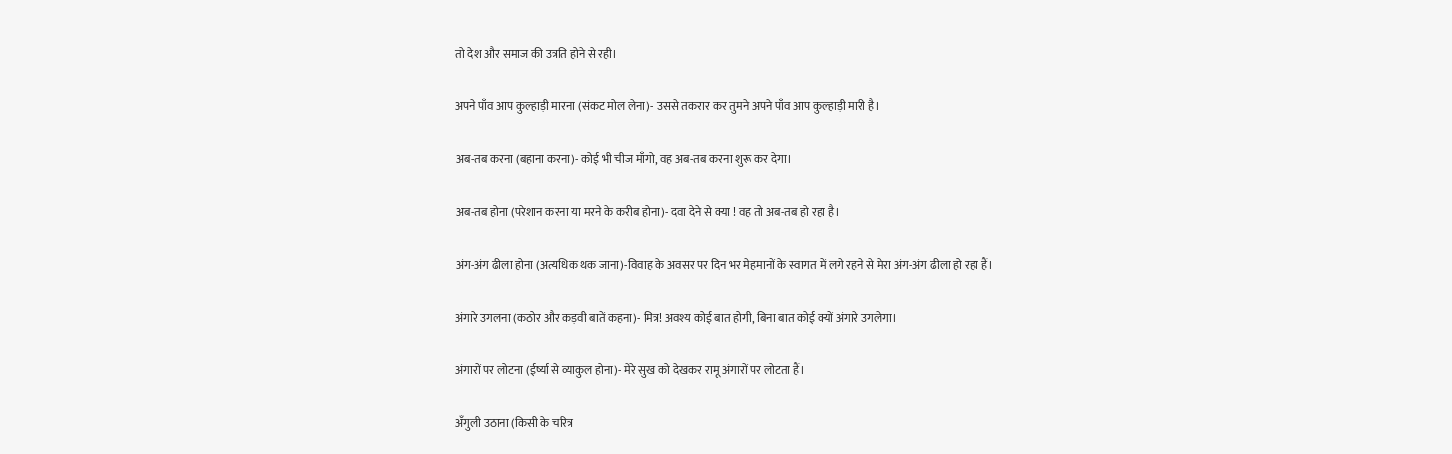तो देश और समाज की उत्रति होने से रही।

अपने पाँव आप कुल्हाड़ी मारना (संकट मोल लेना)- उससे तकरार कर तुमने अपने पाँव आप कुल्हाड़ी मारी है।

अब-तब करना (बहाना करना)- कोई भी चीज माँगो, वह अब-तब करना शुरू कर देगा।

अब-तब होना (परेशान करना या मरने के करीब होना)- दवा देने से क्या ! वह तो अब-तब हो रहा है।

अंग-अंग ढीला होना (अत्यधिक थक जाना)-विवाह के अवसर पर दिन भर मेहमानों के स्वागत में लगे रहने से मेरा अंग-अंग ढीला हो रहा हैं।

अंगारे उगलना (कठोर और कड़वी बातें कहना)- मित्र! अवश्य कोई बात होगी, बिना बात कोई क्यों अंगारे उगलेगा।

अंगारों पर लोटना (ईर्ष्या से व्याकुल होना)- मेरे सुख को देखकर रामू अंगारों पर लोटता हैं।

अँगुली उठाना (किसी के चरित्र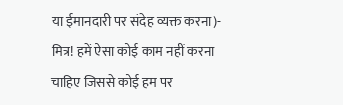या ईमानदारी पर संदेह व्यक्त करना)- मित्र! हमें ऐसा कोई काम नहीं करना चाहिए जिससे कोई हम पर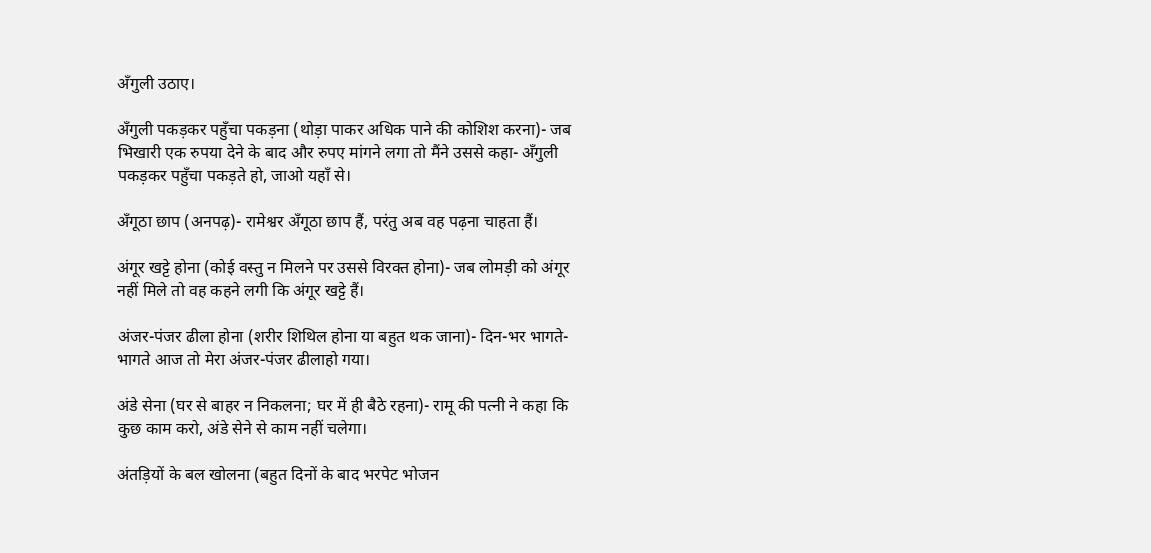अँगुली उठाए।

अँगुली पकड़कर पहुँचा पकड़ना (थोड़ा पाकर अधिक पाने की कोशिश करना)- जब भिखारी एक रुपया देने के बाद और रुपए मांगने लगा तो मैंने उससे कहा- अँगुली पकड़कर पहुँचा पकड़ते हो, जाओ यहाँ से।

अँगूठा छाप (अनपढ़)- रामेश्वर अँगूठा छाप हैं, परंतु अब वह पढ़ना चाहता हैं।

अंगूर खट्टे होना (कोई वस्तु न मिलने पर उससे विरक्त होना)- जब लोमड़ी को अंगूर नहीं मिले तो वह कहने लगी कि अंगूर खट्टे हैं।

अंजर-पंजर ढीला होना (शरीर शिथिल होना या बहुत थक जाना)- दिन-भर भागते-भागते आज तो मेरा अंजर-पंजर ढीलाहो गया।

अंडे सेना (घर से बाहर न निकलना; घर में ही बैठे रहना)- रामू की पत्नी ने कहा कि कुछ काम करो, अंडे सेने से काम नहीं चलेगा।

अंतड़ियों के बल खोलना (बहुत दिनों के बाद भरपेट भोजन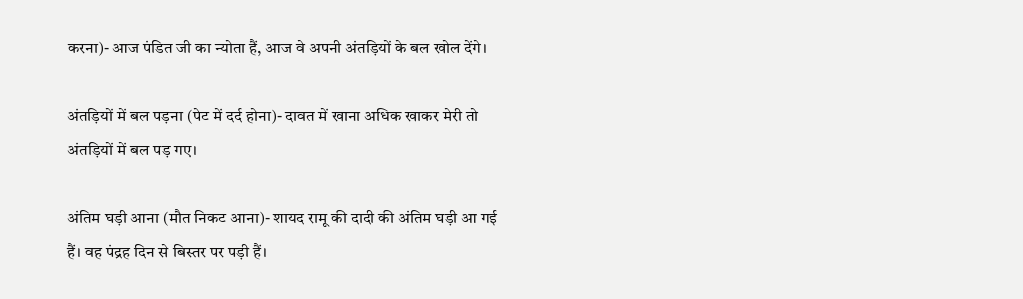करना)- आज पंडित जी का न्योता हैं, आज वे अपनी अंतड़ियों के बल खोल देंगे।

अंतड़ियों में बल पड़ना (पेट में दर्द होना)- दावत में खाना अधिक खाकर मेरी तो अंतड़ियों में बल पड़ गए।

अंतिम घड़ी आना (मौत निकट आना)- शायद रामू की दादी की अंतिम घड़ी आ गई हैं। वह पंद्रह दिन से बिस्तर पर पड़ी हैं।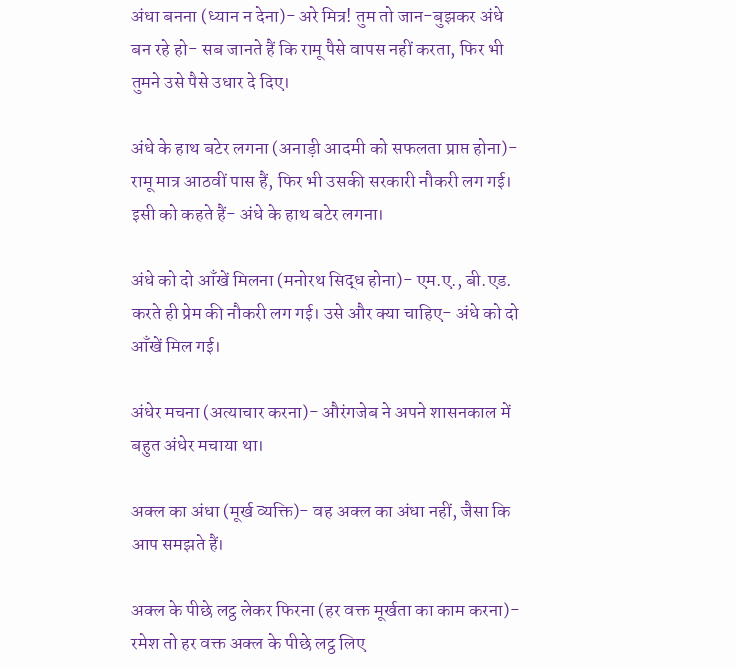अंधा बनना (ध्यान न देना)- अरे मित्र! तुम तो जान-बुझकर अंधे बन रहे हो- सब जानते हैं कि रामू पैसे वापस नहीं करता, फिर भी तुमने उसे पैसे उधार दे दिए।

अंधे के हाथ बटेर लगना (अनाड़ी आदमी को सफलता प्राप्त होना)- रामू मात्र आठवीं पास हैं, फिर भी उसकी सरकारी नौकरी लग गई। इसी को कहते हैं- अंधे के हाथ बटेर लगना।

अंधे को दो आँखें मिलना (मनोरथ सिद्ध होना)- एम.ए., बी.एड. करते ही प्रेम की नौकरी लग गई। उसे और क्या चाहिए- अंधे को दो आँखें मिल गई।

अंधेर मचना (अत्याचार करना)- औरंगजेब ने अपने शासनकाल में बहुत अंधेर मचाया था।

अक्ल का अंधा (मूर्ख व्यक्ति)- वह अक्ल का अंधा नहीं, जैसा कि आप समझते हैं।

अक्ल के पीछे लट्ठ लेकर फिरना (हर वक्त मूर्खता का काम करना)- रमेश तो हर वक्त अक्ल के पीछे लट्ठ लिए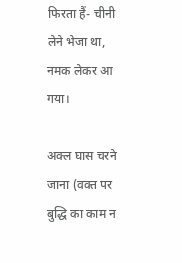फिरता हैं- चीनी लेने भेजा था, नमक लेकर आ गया।

अक्ल घास चरने जाना (वक्त पर बुद्धि का काम न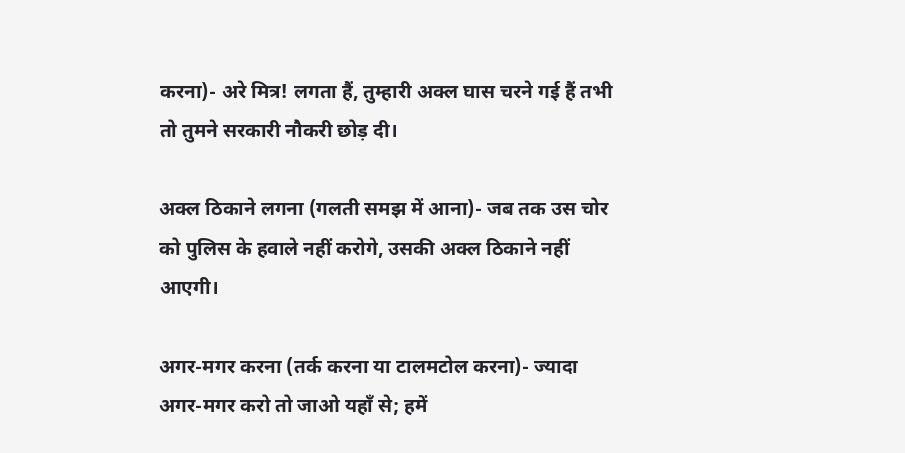करना)- अरे मित्र! लगता हैं, तुम्हारी अक्ल घास चरने गई हैं तभी तो तुमने सरकारी नौकरी छोड़ दी।

अक्ल ठिकाने लगना (गलती समझ में आना)- जब तक उस चोर को पुलिस के हवाले नहीं करोगे, उसकी अक्ल ठिकाने नहीं आएगी।

अगर-मगर करना (तर्क करना या टालमटोल करना)- ज्यादा अगर-मगर करो तो जाओ यहाँ से; हमें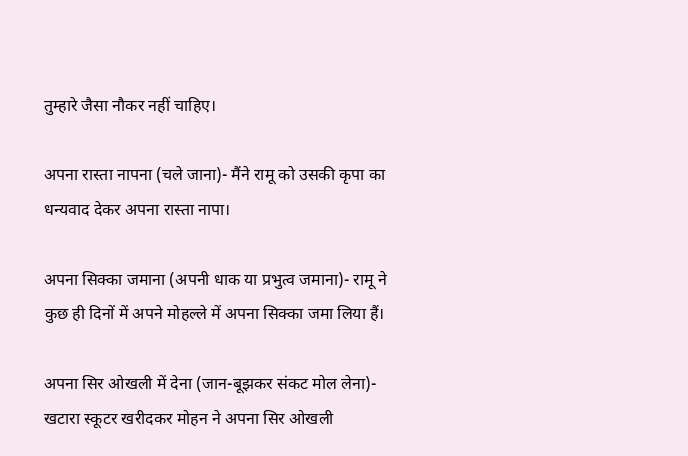तुम्हारे जैसा नौकर नहीं चाहिए।

अपना रास्ता नापना (चले जाना)- मैंने रामू को उसकी कृपा का धन्यवाद देकर अपना रास्ता नापा।

अपना सिक्का जमाना (अपनी धाक या प्रभुत्व जमाना)- रामू ने कुछ ही दिनों में अपने मोहल्ले में अपना सिक्का जमा लिया हैं।

अपना सिर ओखली में देना (जान-बूझकर संकट मोल लेना)- खटारा स्कूटर खरीदकर मोहन ने अपना सिर ओखली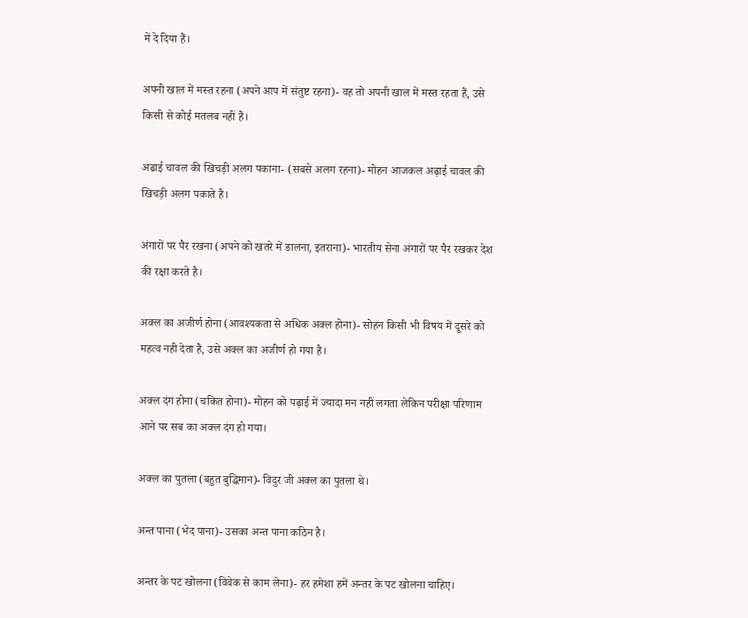में दे दिया हैं।

अपनी खाल में मस्त रहना (अपने आप में संतुष्ट रहना)- वह तो अपनी खाल में मस्त रहता हैं, उसे किसी से कोई मतलब नहीं हैं।

अढाई चावल की खिचड़ी अलग पकाना- (सबसे अलग रहना)- मोहन आजकल अढ़ाई चावल की खिचड़ी अलग पकाते है।

अंगारों पर पैर रखना (अपने को खतरे में डालना, इतराना)- भारतीय सेना अंगारों पर पैर रखकर देश की रक्षा करते है।

अक्ल का अजीर्ण होना (आवश्यकता से अधिक अक्ल होना)- सोहन किसी भी विषय में दूसरे को महत्व नही देता है, उसे अक्ल का अजीर्ण हो गया है।

अक्ल दंग होना (चकित होना)- मोहन को पढ़ाई में ज्यादा मन नहीं लगता लेकिन परीक्षा परिणाम आने पर सब का अक्ल दंग हो गया।

अक्ल का पुतला (बहुत बुद्धिमान)- विदुर जी अक्ल का पुतला थे।

अन्त पाना (भेद पाना)- उसका अन्त पाना कठिन है।

अन्तर के पट खोलना (विवेक से काम लेना)- हर हमेशा हमें अन्तर के पट खोलना चाहिए।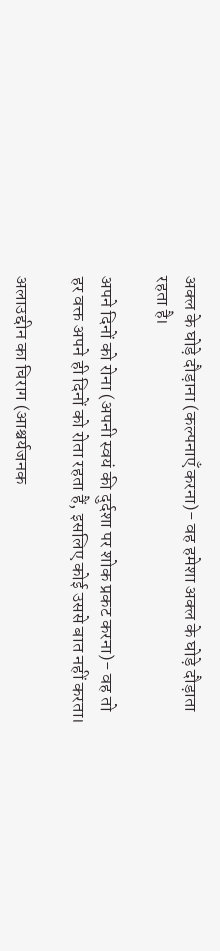अक्ल के घोड़े दौड़ाना (कल्पनाएँ करना)- वह हमेशा अक्ल के घोड़े दौड़ाता रहता है।

अपने दिनों को रोना (अपनी स्वयं की दुर्दशा पर शोक प्रकट करना)- वह तो हर वक्त अपने ही दिनों को रोता रहता हैं, इसलिए कोई उससे बात नहीं करता।

अलाउद्दीन का चिराग (आश्चर्यजनक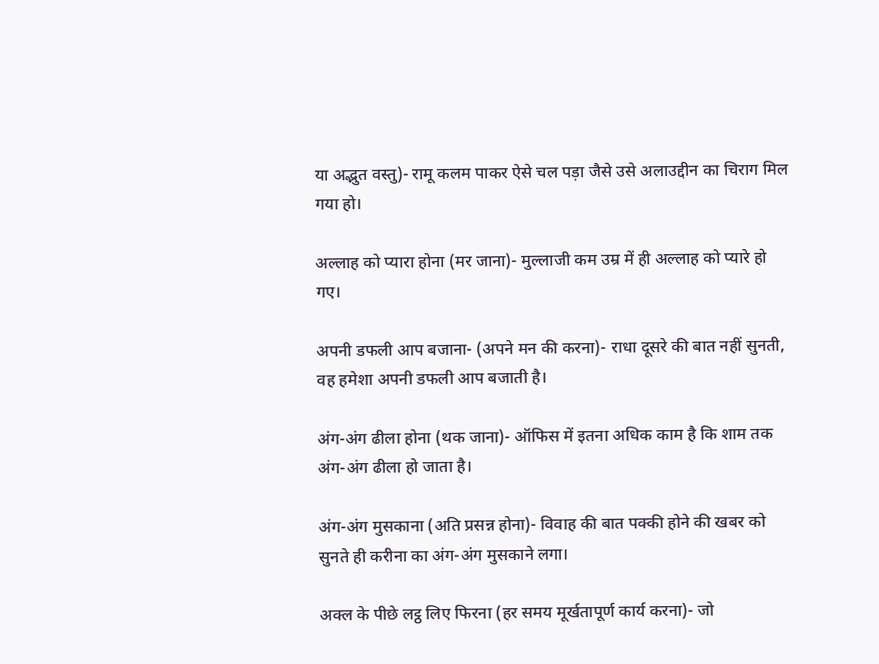या अद्भुत वस्तु)- रामू कलम पाकर ऐसे चल पड़ा जैसे उसे अलाउद्दीन का चिराग मिल गया हो।

अल्लाह को प्यारा होना (मर जाना)- मुल्लाजी कम उम्र में ही अल्लाह को प्यारे हो गए।

अपनी डफली आप बजाना- (अपने मन की करना)- राधा दूसरे की बात नहीं सुनती, वह हमेशा अपनी डफली आप बजाती है।

अंग-अंग ढीला होना (थक जाना)- ऑफिस में इतना अधिक काम है कि शाम तक अंग-अंग ढीला हो जाता है।

अंग-अंग मुसकाना (अति प्रसन्न होना)- विवाह की बात पक्की होने की खबर को सुनते ही करीना का अंग-अंग मुसकाने लगा।

अक्ल के पीछे लट्ठ लिए फिरना (हर समय मूर्खतापूर्ण कार्य करना)- जो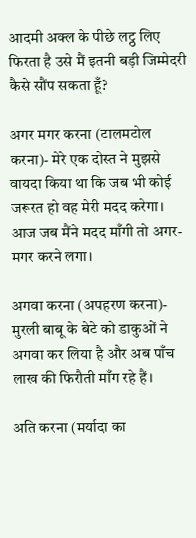आदमी अक्ल के पीछे लट्ठ लिए फिरता है उसे मैं इतनी बड़ी जिम्मेदरी कैसे सौंप सकता हूँ?

अगर मगर करना (टालमटोल करना)- मेरे एक दोस्त ने मुझसे वायदा किया था कि जब भी कोई जरूरत हो वह मेरी मदद करेगा। आज जब मैंने मदद माँगी तो अगर-मगर करने लगा।

अगवा करना (अपहरण करना)- मुरली बाबू के बेटे को डाकुओं ने अगवा कर लिया है और अब पाँच लाख की फिरौती माँग रहे हैं।

अति करना (मर्यादा का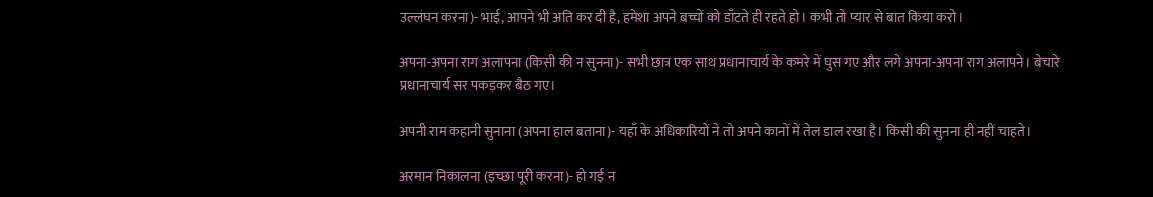उल्लंघन करना)- भाई, आपने भी अति कर दी है, हमेशा अपने बच्चों को डाँटते ही रहते हो। कभी तो प्यार से बात किया करो।

अपना-अपना राग अलापना (किसी की न सुनना)- सभी छात्र एक साथ प्रधानाचार्य के कमरे में घुस गए और लगे अपना-अपना राग अलापने। बेचारे प्रधानाचार्य सर पकड़कर बैठ गए।

अपनी राम कहानी सुनाना (अपना हाल बताना)- यहाँ के अधिकारियों ने तो अपने कानों में तेल डाल रखा है। किसी की सुनना ही नहीं चाहते।

अरमान निकालना (इच्छा पूरी करना)- हो गई न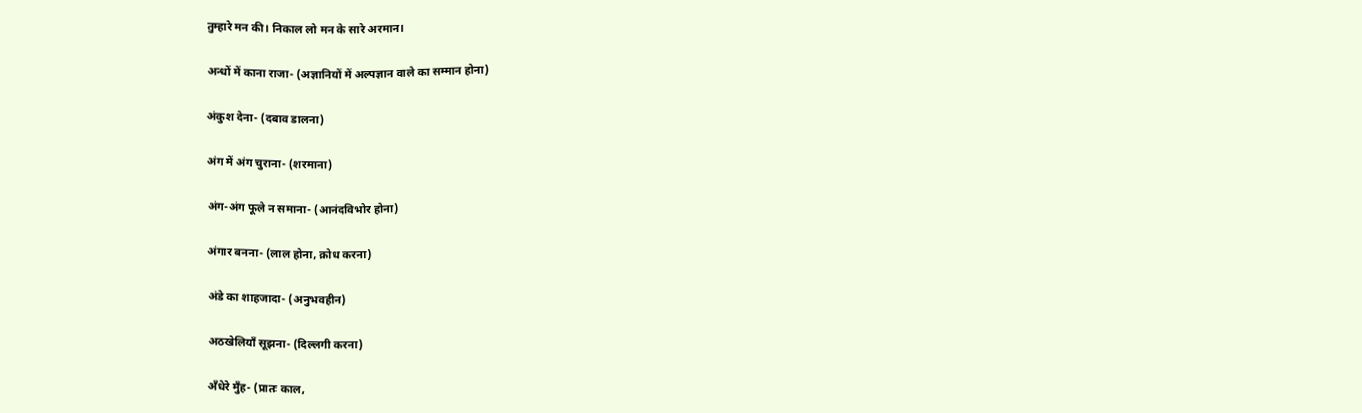तुम्हारे मन की। निकाल लो मन के सारे अरमान।

अन्धों में काना राजा- (अज्ञानियों में अल्पज्ञान वाले का सम्मान होना)

अंकुश देना- (दबाव डालना)

अंग में अंग चुराना- (शरमाना)

अंग-अंग फूले न समाना- (आनंदविभोर होना)

अंगार बनना- (लाल होना, क्रोध करना)

अंडे का शाहजादा- (अनुभवहीन)

अठखेलियाँ सूझना- (दिल्लगी करना)

अँधेरे मुँह- (प्रातः काल,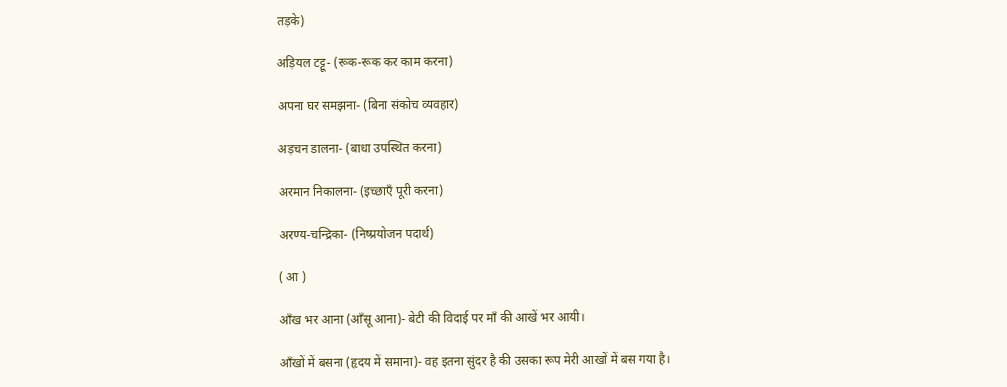तड़के)

अड़ियल टट्टू- (रूक-रूक कर काम करना)

अपना घर समझना- (बिना संकोच व्यवहार)

अड़चन डालना- (बाधा उपस्थित करना)

अरमान निकालना- (इच्छाएँ पूरी करना)

अरण्य-चन्द्रिका- (निष्प्रयोजन पदार्थ)

( आ )

आँख भर आना (आँसू आना)- बेटी की विदाई पर माँ की आखें भर आयी।

आँखों में बसना (हृदय में समाना)- वह इतना सुंदर है की उसका रूप मेरी आखों में बस गया है।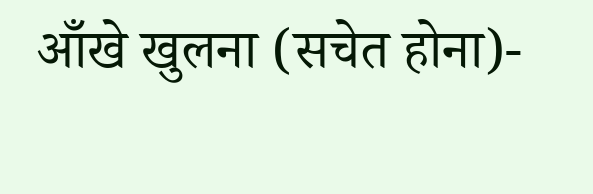आँखे खुलना (सचेत होना)-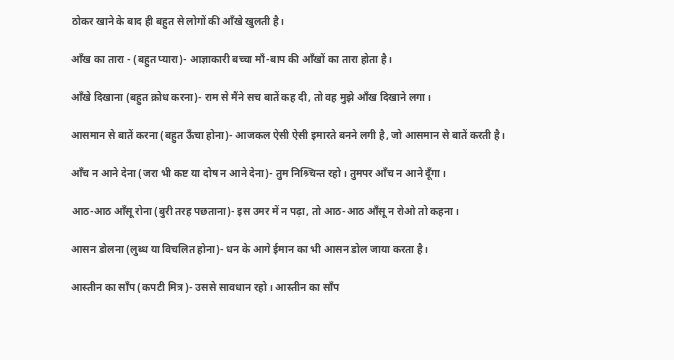ठोकर खाने के बाद ही बहुत से लोगों की आँखे खुलती है।

आँख का तारा - (बहुत प्यारा)- आज्ञाकारी बच्चा माँ-बाप की आँखों का तारा होता है।

आँखे दिखाना (बहुत क्रोध करना)- राम से मैंने सच बातें कह दी, तो वह मुझे आँख दिखाने लगा।

आसमान से बातें करना (बहुत ऊँचा होना)- आजकल ऐसी ऐसी इमारते बनने लगी है, जो आसमान से बातें करती है।

आँच न आने देना (जरा भी कष्ट या दोष न आने देना)- तुम निश्र्चिन्त रहो। तुमपर आँच न आने दूँगा।

आठ-आठ आँसू रोना (बुरी तरह पछताना)- इस उमर में न पढ़ा, तो आठ-आठ आँसू न रोओ तो कहना।

आसन डोलना (लुब्ध या विचलित होना)- धन के आगे ईमान का भी आसन डोल जाया करता है।

आस्तीन का साँप (कपटी मित्र)- उससे सावधान रहो। आस्तीन का साँप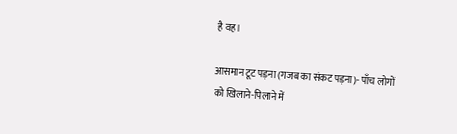है वह।

आसमान टूट पड़ना (गजब का संकट पड़ना)- पाँच लोगों को खिलाने-पिलाने में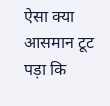ऐसा क्या आसमान टूट पड़ा कि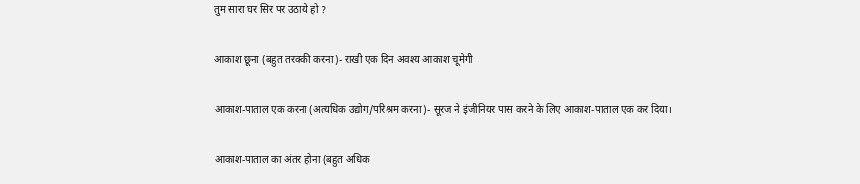तुम सारा घर सिर पर उठाये हो ?

आकाश छूना (बहुत तरक्की करना)- राखी एक दिन अवश्य आकाश चूमेगी

आकाश-पाताल एक करना (अत्यधिक उद्योग/परिश्रम करना)- सूरज ने इंजीनियर पास करने के लिए आकाश-पाताल एक कर दिया।

आकाश-पाताल का अंतर होना (बहुत अधिक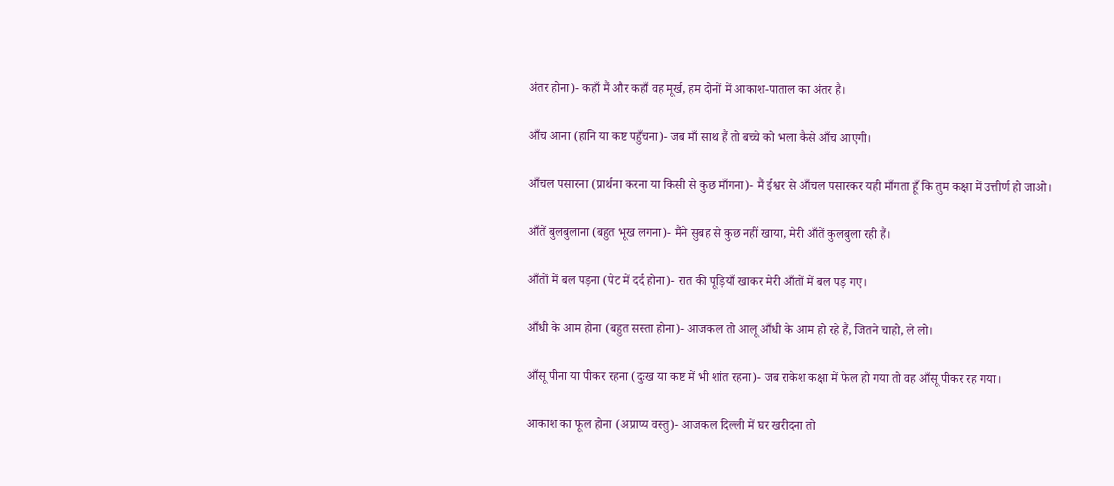अंतर होना)- कहाँ मैं और कहाँ वह मूर्ख, हम दोनों में आकाश-पाताल का अंतर है।

आँच आना (हानि या कष्ट पहुँचना)- जब माँ साथ हैं तो बच्चे को भला कैसे आँच आएगी।

आँचल पसारना (प्रार्थना करना या किसी से कुछ माँगना)- मैं ईश्वर से आँचल पसारकर यही माँगता हूँ कि तुम कक्षा में उत्तीर्ण हो जाओ।

आँतें बुलबुलाना (बहुत भूख लगना)- मैंने सुबह से कुछ नहीं खाया, मेरी आँतें कुलबुला रही हैं।

आँतों में बल पड़ना (पेट में दर्द होना)- रात की पूड़ियाँ खाकर मेरी आँतों में बल पड़ गए।

आँधी के आम होना (बहुत सस्ता होना)- आजकल तो आलू आँधी के आम हो रहे हैं, जितने चाहो, ले लो।

आँसू पीना या पीकर रहना (दुःख या कष्ट में भी शांत रहना)- जब राकेश कक्षा में फेल हो गया तो वह आँसू पीकर रह गया।

आकाश का फूल होना (अप्राप्य वस्तु)- आजकल दिल्ली में घर खरीदना तो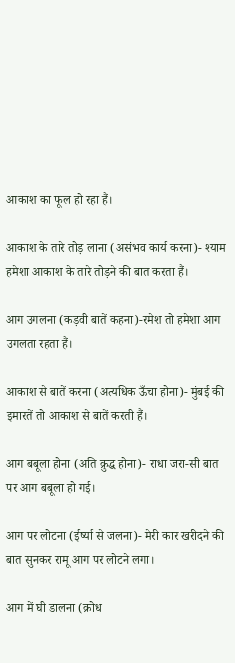आकाश का फूल हो रहा हैं।

आकाश के तारे तोड़ लाना (असंभव कार्य करना)- श्याम हमेशा आकाश के तारे तोड़ने की बात करता हैं।

आग उगलना (कड़वी बातें कहना)-रमेश तो हमेशा आग उगलता रहता हैं।

आकाश से बातें करना (अत्यधिक ऊँचा होना)- मुंबई की इमारतें तो आकाश से बातें करती हैं।

आग बबूला होना (अति क्रुद्ध होना)- राधा जरा-सी बात पर आग बबूला हो गई।

आग पर लोटना (ईर्ष्या से जलना)- मेरी कार खरीदने की बात सुनकर रामू आग पर लोटने लगा।

आग में घी डालना (क्रोध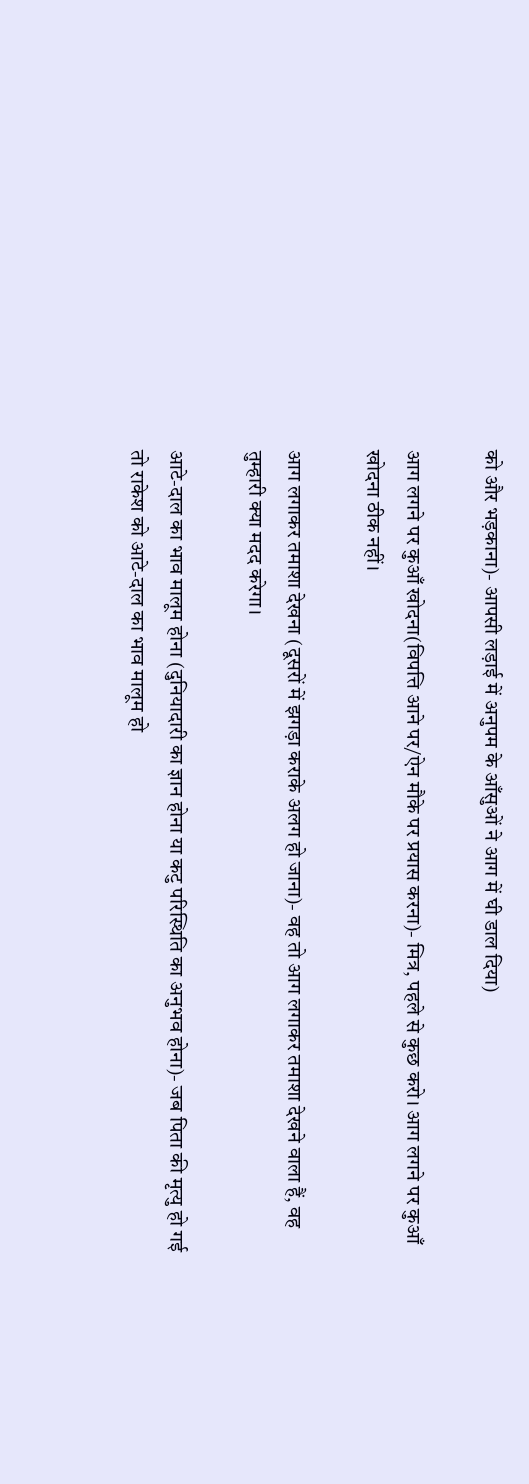को और भड़काना)- आपसी लड़ाई में अनुपम के आँसुओं ने आग में घी डाल दिया)

आग लगने पर कुआँ खोदना(विपत्ति आने पर/ऐन मौके पर प्रयास करना)- मित्र, पहले से कुछ करो। आग लगने पर कुआँ खोदना ठीक नहीं।

आग लगाकर तमाशा देखना (दूसरों में झगड़ा कराके अलग हो जाना)- वह तो आग लगाकर तमाशा देखने वाला हैं, वह तुम्हारी क्या मदद करेगा।

आटे-दाल का भाव मालूम होना (दुनियादारी का ज्ञान होना या कटु परिस्थिति का अनुभव होना)- जब पिता की मृत्यु हो गई तो राकेश को आटे-दाल का भाव मालूम हो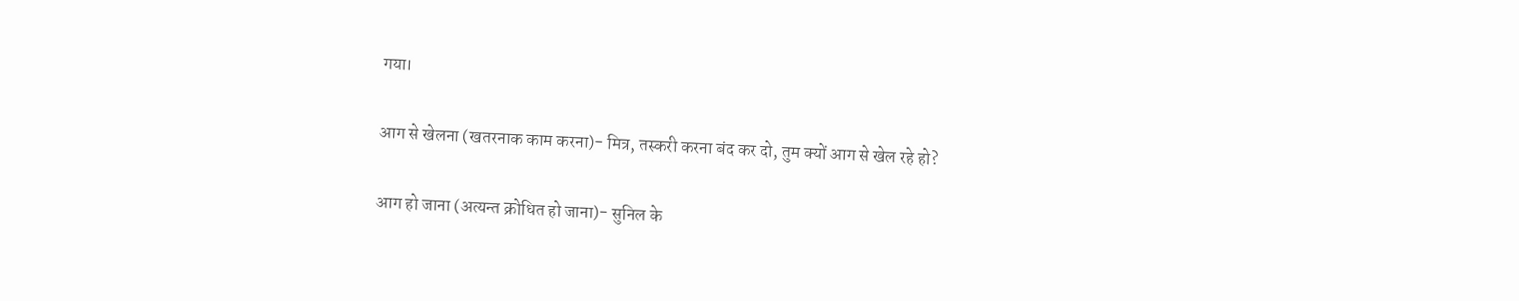गया।

आग से खेलना (खतरनाक काम करना)- मित्र, तस्करी करना बंद कर दो, तुम क्यों आग से खेल रहे हो?

आग हो जाना (अत्यन्त क्रोधित हो जाना)- सुनिल के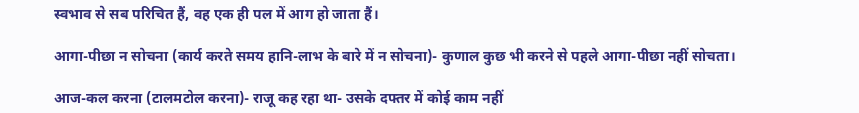स्वभाव से सब परिचित हैं, वह एक ही पल में आग हो जाता हैं।

आगा-पीछा न सोचना (कार्य करते समय हानि-लाभ के बारे में न सोचना)- कुणाल कुछ भी करने से पहले आगा-पीछा नहीं सोचता।

आज-कल करना (टालमटोल करना)- राजू कह रहा था- उसके दफ्तर में कोई काम नहीं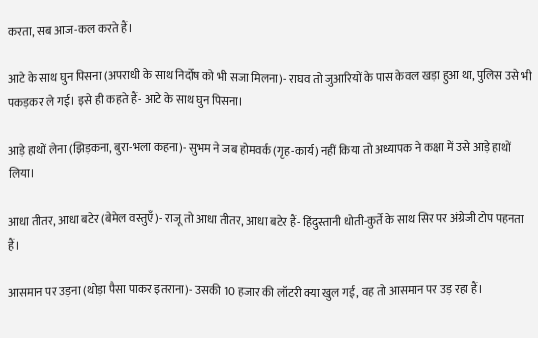करता, सब आज-कल करते हैं।

आटे के साथ घुन पिसना (अपराधी के साथ निर्दोष को भी सजा मिलना)- राघव तो जुआरियों के पास केवल खड़ा हुआ था, पुलिस उसे भी पकड़कर ले गई। इसे ही कहते हैं- आटे के साथ घुन पिसना।

आड़े हाथों लेना (झिड़कना, बुरा-भला कहना)- सुभम ने जब होमवर्क (गृह-कार्य) नहीं किया तो अध्यापक ने कक्षा में उसे आड़े हाथों लिया।

आधा तीतर, आधा बटेर (बेमेल वस्तुएँ)- राजू तो आधा तीतर, आधा बटेर हैं- हिंदुस्तानी धोती-कुर्ते के साथ सिर पर अंग्रेजी टोप पहनता हैं।

आसमान पर उड़ना (थोड़ा पैसा पाकर इतराना)- उसकी 10 हजार की लॉटरी क्या खुल गई, वह तो आसमान पर उड़ रहा हैं।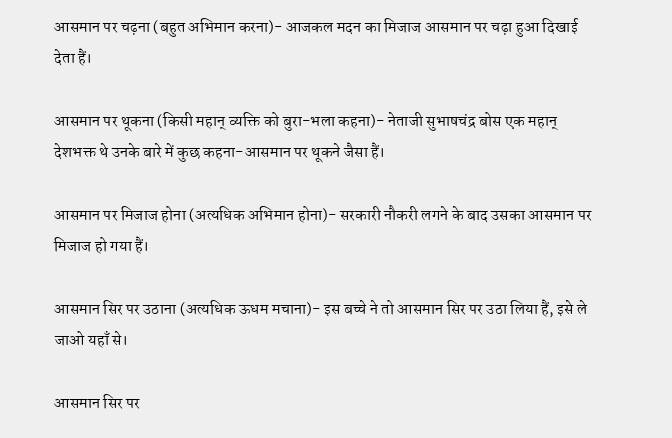आसमान पर चढ़ना (बहुत अभिमान करना)- आजकल मदन का मिजाज आसमान पर चढ़ा हुआ दिखाई देता हैं।

आसमान पर थूकना (किसी महान् व्यक्ति को बुरा-भला कहना)- नेताजी सुभाषचंद्र बोस एक महान् देशभक्त थे उनके बारे में कुछ कहना-आसमान पर थूकने जैसा हैं।

आसमान पर मिजाज होना (अत्यधिक अभिमान होना)- सरकारी नौकरी लगने के बाद उसका आसमान पर मिजाज हो गया हैं।

आसमान सिर पर उठाना (अत्यधिक ऊधम मचाना)- इस बच्चे ने तो आसमान सिर पर उठा लिया हैं, इसे ले जाओ यहाँ से।

आसमान सिर पर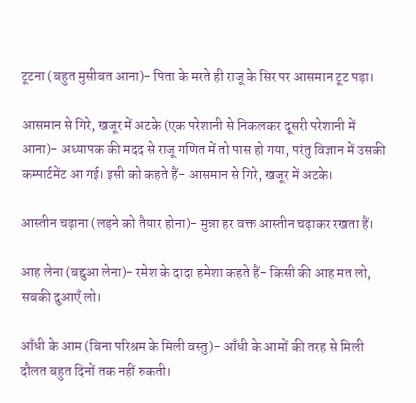टूटना (बहुत मुसीबत आना)- पिता के मरते ही राजू के सिर पर आसमान टूट पड़ा।

आसमान से गिरे, खजूर में अटके (एक परेशानी से निकलकर दूसरी परेशानी में आना)- अध्यापक की मदद से राजू गणित में तो पास हो गया, परंतु विज्ञान में उसकी कम्पार्टमेंट आ गई। इसी को कहते हैं- आसमान से गिरे, खजूर में अटके।

आस्तीन चढ़ाना (लड़ने को तैयार होना)- मुन्ना हर वक्त आस्तीन चढ़ाकर रखता हैं।

आह लेना (बद्दुआ लेना)- रमेश के दादा हमेशा कहते हैं- किसी की आह मत लो, सबकी दुआएँ लो।

आँधी के आम (बिना परिश्रम के मिली वस्तु)- आँधी के आमों की तरह से मिली दौलत बहुत दिनों तक नहीं रुकती।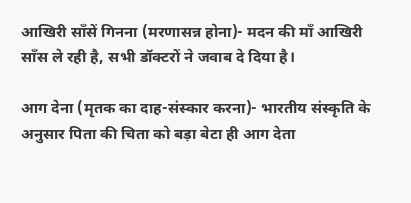आखिरी साँसें गिनना (मरणासन्न होना)- मदन की माँ आखिरी साँस ले रही है, सभी डॉक्टरों ने जवाब दे दिया है।

आग देना (मृतक का दाह-संस्कार करना)- भारतीय संस्कृति के अनुसार पिता की चिता को बड़ा बेटा ही आग देता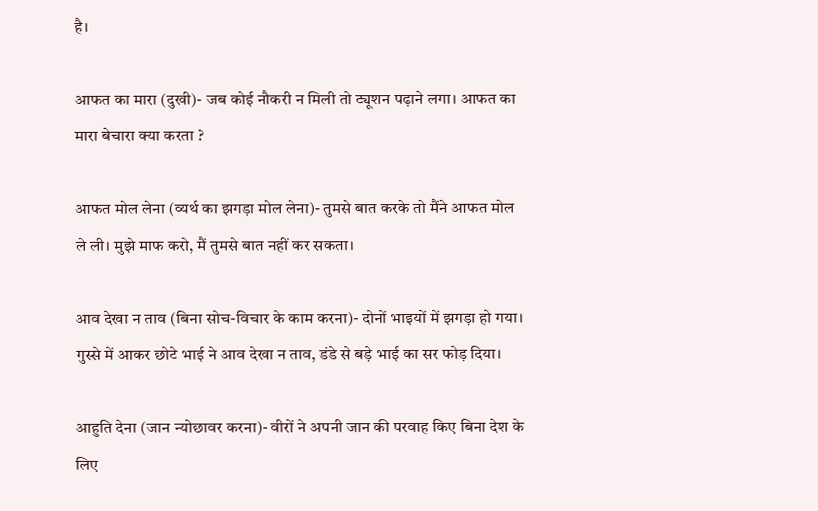है।

आफत का मारा (दुखी)- जब कोई नौकरी न मिली तो ट्यूशन पढ़ाने लगा। आफत का मारा बेचारा क्या करता ?

आफत मोल लेना (व्यर्थ का झगड़ा मोल लेना)- तुमसे बात करके तो मैंने आफत मोल ले ली। मुझे माफ करो, मैं तुमसे बात नहीं कर सकता।

आव देखा न ताव (बिना सोच-विचार के काम करना)- दोनों भाइयों में झगड़ा हो गया। गुस्से में आकर छोटे भाई ने आव देखा न ताव, डंडे से बड़े भाई का सर फोड़ दिया।

आहुति देना (जान न्योछावर करना)- वीरों ने अपनी जान की परवाह किए बिना देश के लिए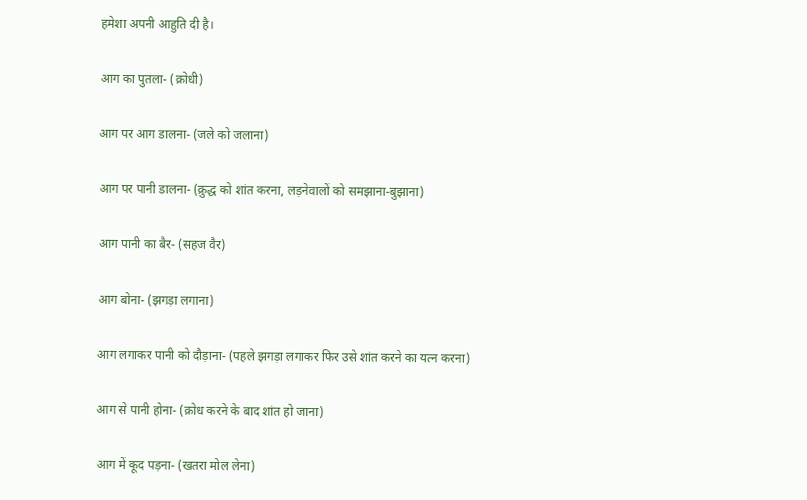हमेशा अपनी आहुति दी है।

आग का पुतला- (क्रोधी)

आग पर आग डालना- (जले को जलाना)

आग पर पानी डालना- (क्रुद्ध को शांत करना, लड़नेवालों को समझाना-बुझाना)

आग पानी का बैर- (सहज वैर)

आग बोना- (झगड़ा लगाना)

आग लगाकर पानी को दौड़ाना- (पहले झगड़ा लगाकर फिर उसे शांत करने का यत्न करना)

आग से पानी होना- (क्रोध करने के बाद शांत हो जाना)

आग में कूद पड़ना- (खतरा मोल लेना)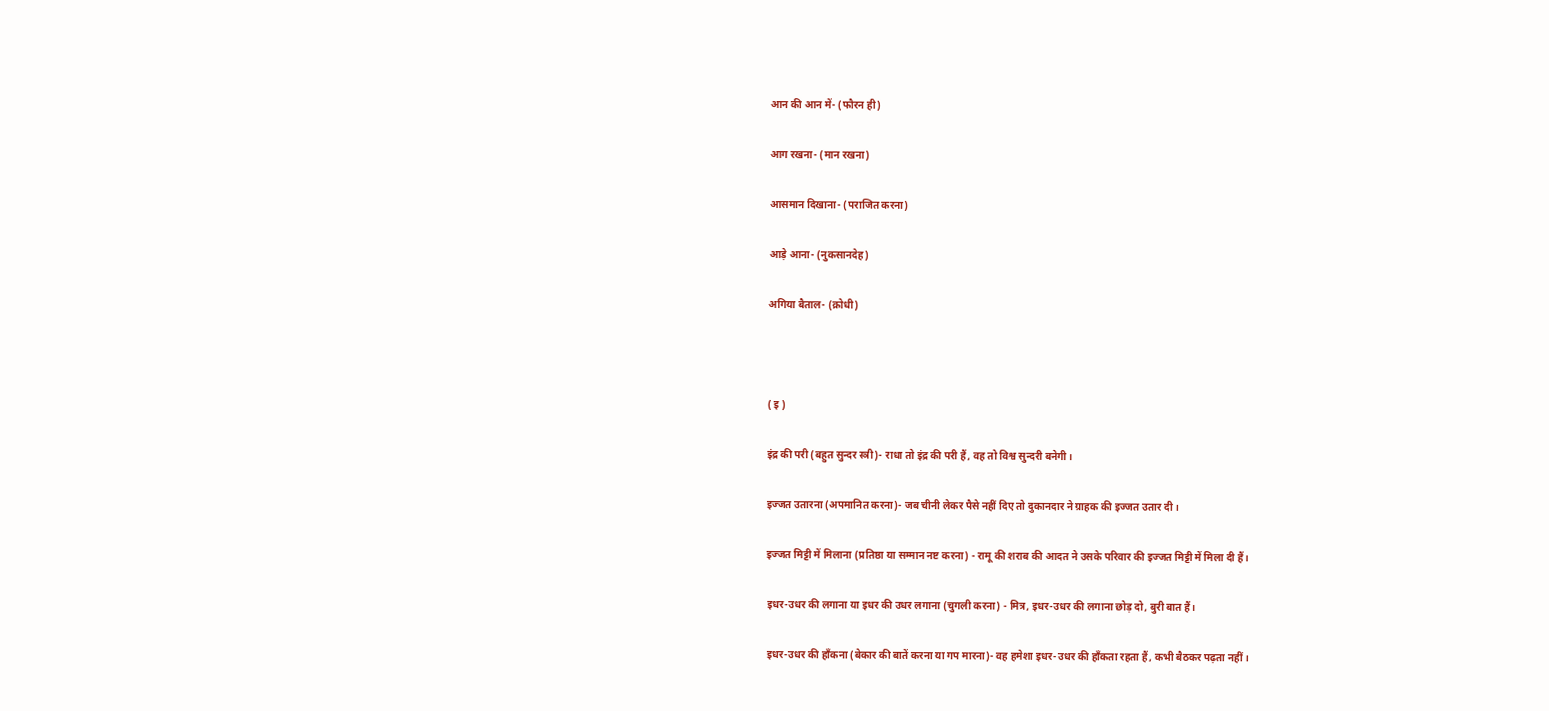आन की आन में- (फौरन ही)

आग रखना- (मान रखना)

आसमान दिखाना- (पराजित करना)

आड़े आना- (नुकसानदेह)

अगिया बैताल- (क्रोधी)



( इ )

इंद्र की परी (बहुत सुन्दर स्त्री)- राधा तो इंद्र की परी हैं, वह तो विश्व सुन्दरी बनेगी।

इज्जत उतारना (अपमानित करना)- जब चीनी लेकर पैसे नहीं दिए तो दुकानदार ने ग्राहक की इज्जत उतार दी।

इज्जत मिट्टी में मिलाना (प्रतिष्ठा या सम्मान नष्ट करना) - रामू की शराब की आदत ने उसके परिवार की इज्जत मिट्टी में मिला दी हैं।

इधर-उधर की लगाना या इधर की उधर लगाना (चुगली करना) - मित्र, इधर-उधर की लगाना छोड़ दो, बुरी बात हैं।

इधर-उधर की हाँकना (बेकार की बातें करना या गप मारना)- वह हमेशा इधर-उधर की हाँकता रहता हैं, कभी बैठकर पढ़ता नहीं।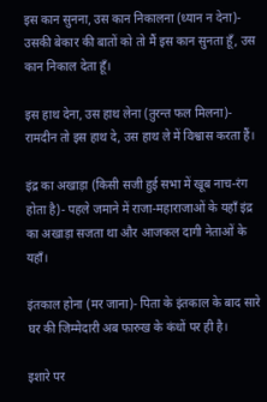इस कान सुनना, उस कान निकालना (ध्यान न देना)- उसकी बेकार की बातों को तो मैं इस कान सुनता हूँ, उस कान निकाल देता हूँ।

इस हाथ देना, उस हाथ लेना (तुरन्त फल मिलना)- रामदीन तो इस हाथ दे, उस हाथ ले में विश्वास करता हैं।

इंद्र का अखाड़ा (किसी सजी हुई सभा में खूब नाच-रंग होता है)- पहले जमाने में राजा-महाराजाओं के यहाँ इंद्र का अखाड़ा सजता था और आजकल दागी नेताओं के यहाँ।

इंतकाल होना (मर जाना)- पिता के इंतकाल के बाद सारे घर की जिम्मेदारी अब फारुख के कंधों पर ही है।

इशारे पर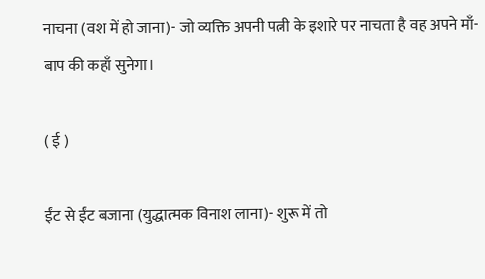नाचना (वश में हो जाना)- जो व्यक्ति अपनी पत्नी के इशारे पर नाचता है वह अपने माँ-बाप की कहाँ सुनेगा।

( ई )

ईंट से ईंट बजाना (युद्धात्मक विनाश लाना)- शुरू में तो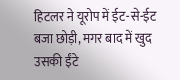हिटलर ने यूरोप में ईट-से-ईट बजा छोड़ी, मगर बाद में खुद उसकी ईंटे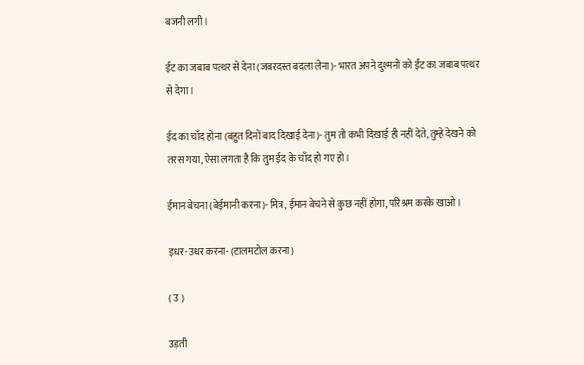बजनी लगी।

ईंट का जबाब पत्थर से देना (जबरदस्त बदला लेना)- भारत अपने दुश्मनों को ईंट का जबाब पत्थर से देगा।

ईद का चाँद होना (बहुत दिनों बाद दिखाई देना)- तुम तो कभी दिखाई ही नहीं देते, तुम्हे देखने को तरस गया, ऐसा लगता है कि तुम ईद के चाँद हो गए हो।

ईमान बेचना (बेईमानी करना)- मित्र, ईमान बेचने से कुछ नहीं होगा, परिश्रम करके खाओ।

इधर-उधर करना- (टालमटोल करना)

( उ )

उड़ती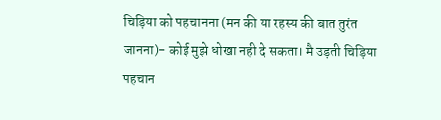चिड़िया को पहचानना (मन की या रहस्य की बात तुरंत जानना)- कोई मुझे धोखा नही दे सकता। मै उड़ती चिड़िया पहचान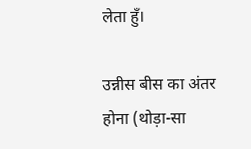लेता हुँ।

उन्नीस बीस का अंतर होना (थोड़ा-सा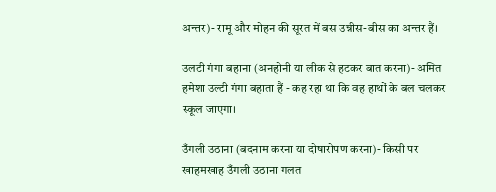अन्तर)- रामू और मोहन की सूरत में बस उन्नीस-बीस का अन्तर हैं।

उलटी गंगा बहाना (अनहोनी या लीक से हटकर बात करना)- अमित हमेशा उल्टी गंगा बहाता हैं - कह रहा था कि वह हाथों के बल चलकर स्कूल जाएगा।

उँगली उठाना (बदनाम करना या दोषारोपण करना)- किसी पर खाहमखाह उँगली उठाना गलत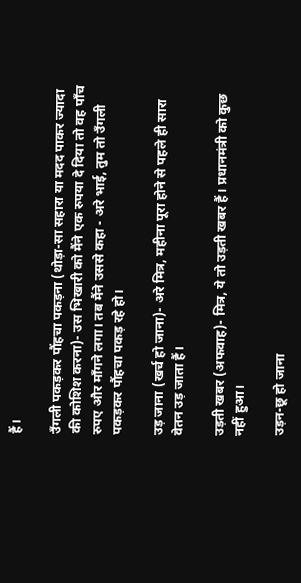हैं।

उँगली पकड़कर पौंहचा पकड़ना (थोड़ा-सा सहारा या मदद पाकर ज्यादा की कोशिश करना)- उस भिखारी को मैंने एक रुपया दे दिया तो वह पाँच रुपए और माँगने लगा। तब मैंने उससे कहा - अरे भाई, तुम तो उँगली पकड़कर पौंहचा पकड़ रहे हो।

उड़ जाना (खर्च हो जाना)- अरे मित्र, महीना पूरा होने से पहले ही सारा वेतन उड़ जाता हैं।

उड़ती खबर (अफवाह)- मित्र, ये तो उड़ती खबर हैं। प्रधानमंत्री को कुछ नहीं हुआ।

उड़न-छू हो जाना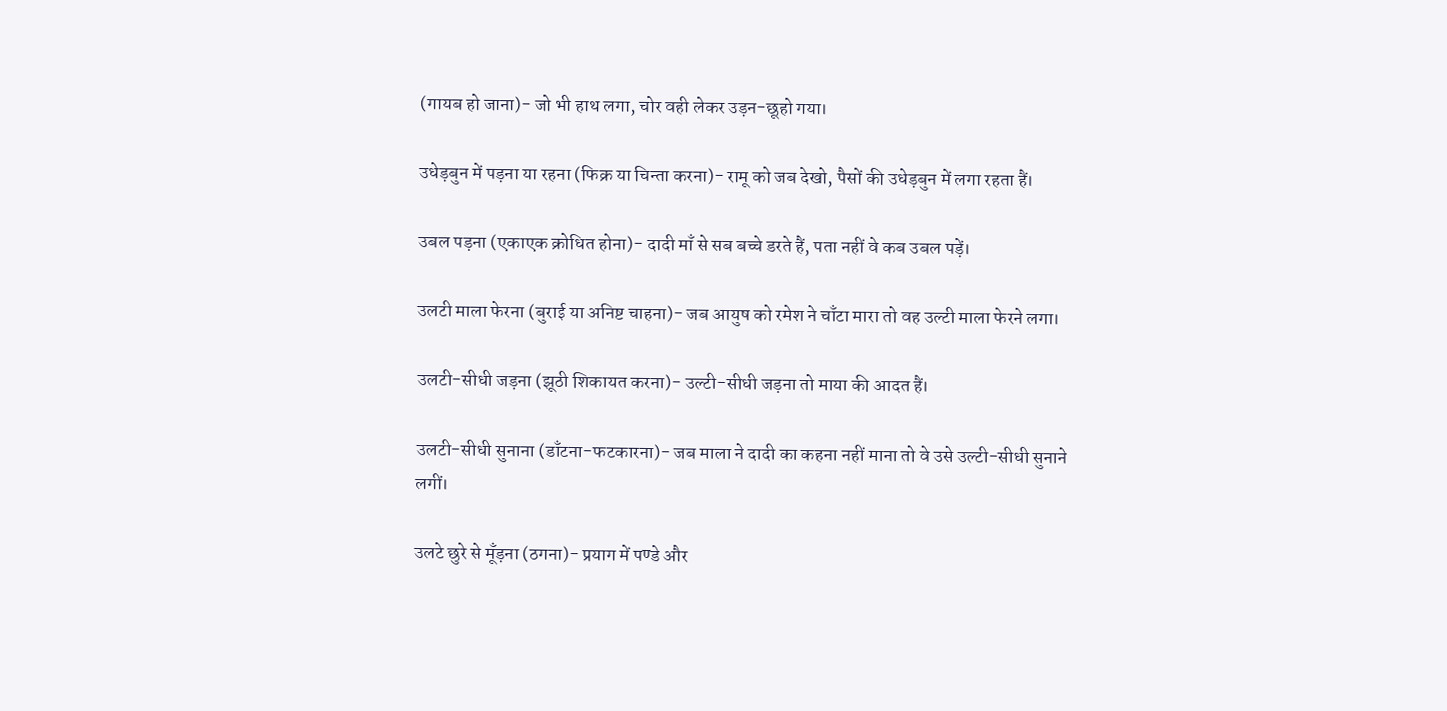(गायब हो जाना)- जो भी हाथ लगा, चोर वही लेकर उड़न-छूहो गया।

उधेड़बुन में पड़ना या रहना (फिक्र या चिन्ता करना)- रामू को जब देखो, पैसों की उधेड़बुन में लगा रहता हैं।

उबल पड़ना (एकाएक क्रोधित होना)- दादी माँ से सब बच्चे डरते हैं, पता नहीं वे कब उबल पड़ें।

उलटी माला फेरना (बुराई या अनिष्ट चाहना)- जब आयुष को रमेश ने चाँटा मारा तो वह उल्टी माला फेरने लगा।

उलटी-सीधी जड़ना (झूठी शिकायत करना)- उल्टी-सीधी जड़ना तो माया की आदत हैं।

उलटी-सीधी सुनाना (डाँटना-फटकारना)- जब माला ने दादी का कहना नहीं माना तो वे उसे उल्टी-सीधी सुनाने लगीं।

उलटे छुरे से मूँड़ना (ठगना)- प्रयाग में पण्डे और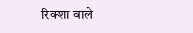रिक्शा वाले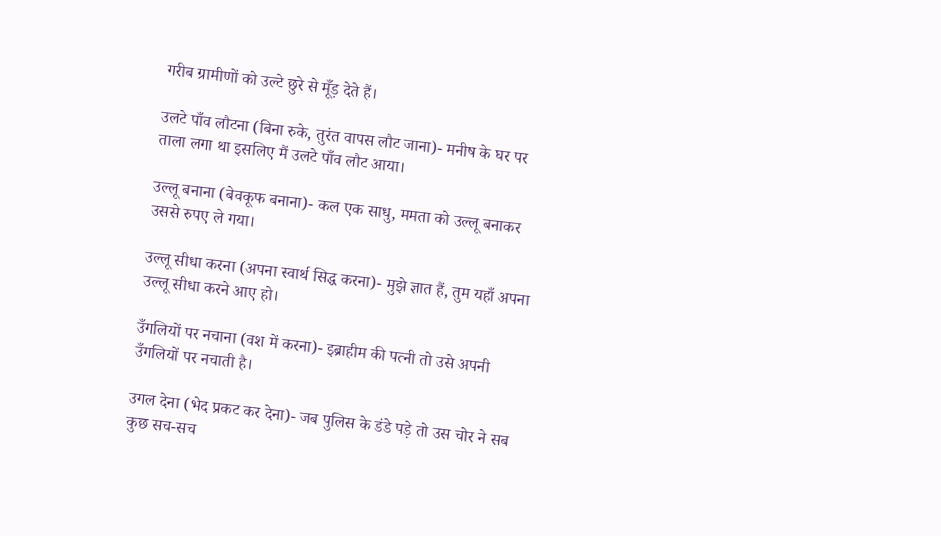गरीब ग्रामीणों को उल्टे छुरे से मूँड़ देते हैं।

उलटे पाँव लौटना (बिना रुके, तुरंत वापस लौट जाना)- मनीष के घर पर ताला लगा था इसलिए मैं उलटे पाँव लौट आया।

उल्लू बनाना (बेवकूफ बनाना)- कल एक साधु, ममता को उल्लू बनाकर उससे रुपए ले गया।

उल्लू सीधा करना (अपना स्वार्थ सिद्ध करना)- मुझे ज्ञात हैं, तुम यहाँ अपना उल्लू सीधा करने आए हो।

उँगलियों पर नचाना (वश में करना)- इब्राहीम की पत्नी तो उसे अपनी उँगलियों पर नचाती है।

उगल देना (भेद प्रकट कर देना)- जब पुलिस के डंडे पड़े तो उस चोर ने सब कुछ सच-सच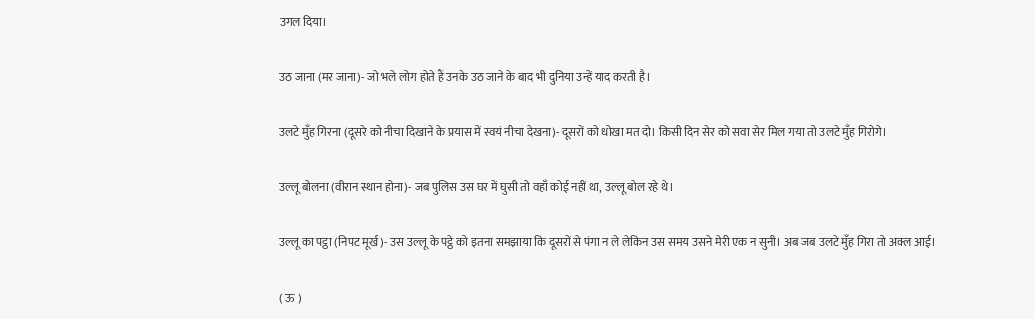उगल दिया।

उठ जाना (मर जाना)- जो भले लोग होते हैं उनके उठ जाने के बाद भी दुनिया उन्हें याद करती है।

उलटे मुँह गिरना (दूसरे को नीचा दिखाने के प्रयास में स्वयं नीचा देखना)- दूसरों को धोखा मत दो। किसी दिन सेर को सवा सेर मिल गया तो उलटे मुँह गिरोगे।

उल्लू बोलना (वीरान स्थान होना)- जब पुलिस उस घर में घुसी तो वहाँ कोई नहीं था, उल्लू बोल रहे थे।

उल्लू का पट्ठा (निपट मूर्ख)- उस उल्लू के पट्ठे को इतना समझाया कि दूसरों से पंगा न ले लेकिन उस समय उसने मेरी एक न सुनी। अब जब उलटे मुँह गिरा तो अक्ल आई।

( ऊ )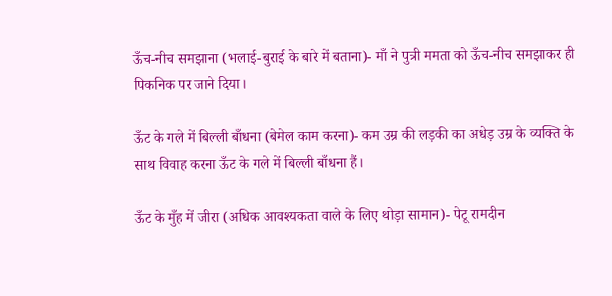ऊँच-नीच समझाना (भलाई-बुराई के बारे में बताना)- माँ ने पुत्री ममता को ऊँच-नीच समझाकर ही पिकनिक पर जाने दिया।

ऊँट के गले में बिल्ली बाँधना (बेमेल काम करना)- कम उम्र की लड़की का अधेड़ उम्र के व्यक्ति के साथ विवाह करना ऊँट के गले में बिल्ली बाँधना हैं।

ऊँट के मुँह में जीरा (अधिक आवश्यकता वाले के लिए थोड़ा सामान)- पेटू रामदीन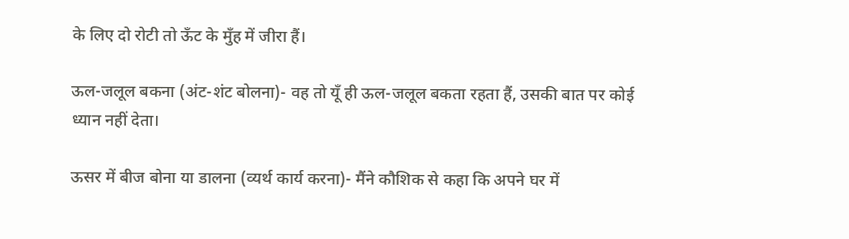के लिए दो रोटी तो ऊँट के मुँह में जीरा हैं।

ऊल-जलूल बकना (अंट-शंट बोलना)- वह तो यूँ ही ऊल-जलूल बकता रहता हैं, उसकी बात पर कोई ध्यान नहीं देता।

ऊसर में बीज बोना या डालना (व्यर्थ कार्य करना)- मैंने कौशिक से कहा कि अपने घर में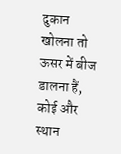दुकान खोलना तो ऊसर में बीज डालना हैं, कोई और स्थान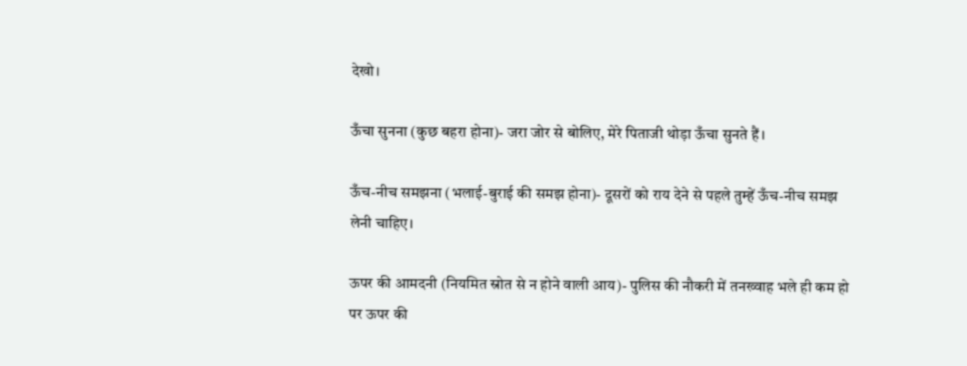देखो।

ऊँचा सुनना (कुछ बहरा होना)- जरा जोर से बोलिए, मेरे पिताजी थोड़ा ऊँचा सुनते हैं।

ऊँच-नीच समझना (भलाई-बुराई की समझ होना)- दूसरों को राय देने से पहले तुम्हें ऊँच-नीच समझ लेनी चाहिए।

ऊपर की आमदनी (नियमित स्रोत से न होने वाली आय)- पुलिस की नौकरी में तनख्वाह भले ही कम हो पर ऊपर की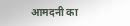आमदनी का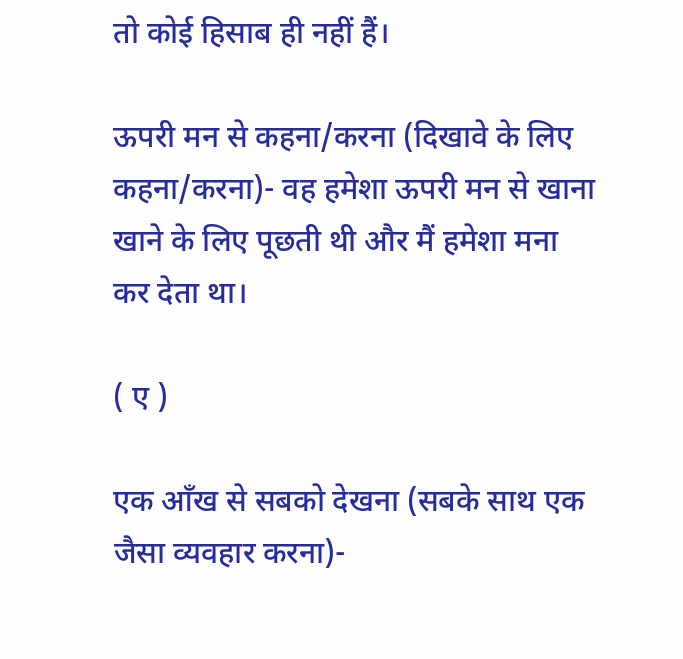तो कोई हिसाब ही नहीं हैं।

ऊपरी मन से कहना/करना (दिखावे के लिए कहना/करना)- वह हमेशा ऊपरी मन से खाना खाने के लिए पूछती थी और मैं हमेशा मना कर देता था।

( ए )

एक आँख से सबको देखना (सबके साथ एक जैसा व्यवहार करना)-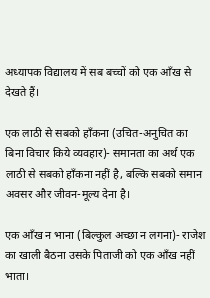अध्यापक विद्यालय में सब बच्चों को एक आँख से देखते हैं।

एक लाठी से सबको हाँकना (उचित-अनुचित का बिना विचार किये व्यवहार)- समानता का अर्थ एक लाठी से सबको हाँकना नहीं है, बल्कि सबको समान अवसर और जीवन-मूल्य देना है।

एक आँख न भाना (बिल्कुल अच्छा न लगना)- राजेश का खाली बैठना उसके पिताजी को एक आँख नहीं भाता।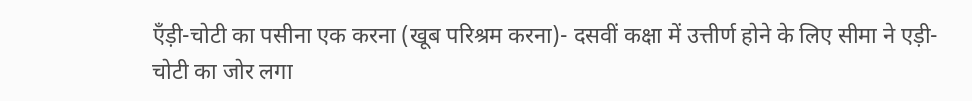एँड़ी-चोटी का पसीना एक करना (खूब परिश्रम करना)- दसवीं कक्षा में उत्तीर्ण होने के लिए सीमा ने एड़ी-चोटी का जोर लगा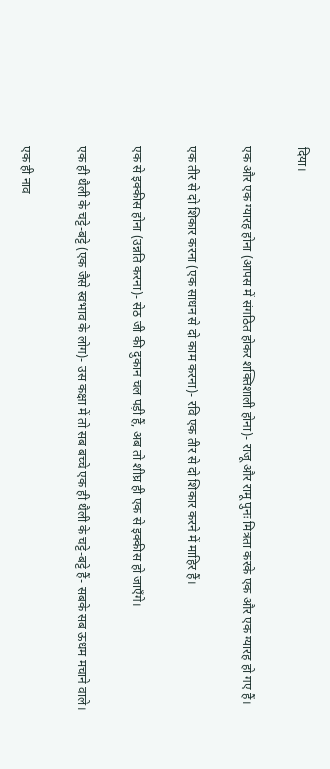दिया।

एक और एक ग्यारह होना (आपस में संगठित होकर शक्तिशाली होना)- राजू और रामू पुनः मित्रता करके एक और एक ग्यारह हो गए हैं।

एक तीर से दो शिकार करना (एक साधन से दो काम करना)- रवि एक तीर से दो शिकार करने में माहिर हैं।

एक से इक्कीस होना (उन्नति करना)- सेठ जी की दुकान चल पड़ी हैं, अब तो शीघ्र ही एक से इक्कीस हो जाएँगे।

एक ही थैली के चट्टे-बट्टे (एक जैसे स्वभाव के लोग)- उस कक्षा में तो सब बच्चे एक ही थैली के चट्टे-बट्टे हैं- सबके सब ऊधम मचाने वाले।

एक ही नाव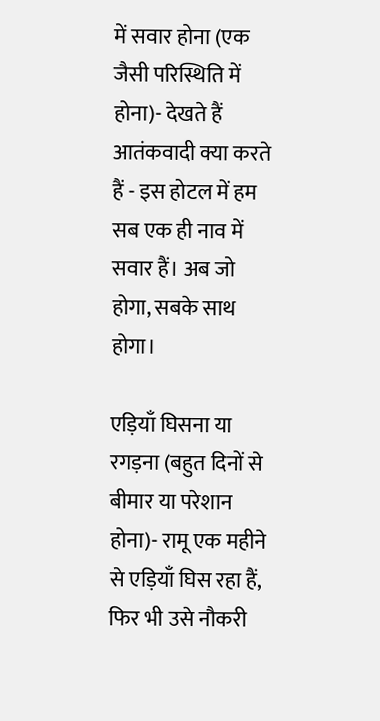में सवार होना (एक जैसी परिस्थिति में होना)- देखते हैं आतंकवादी क्या करते हैं - इस होटल में हम सब एक ही नाव में सवार हैं। अब जो होगा, सबके साथ होगा।

एड़ियाँ घिसना या रगड़ना (बहुत दिनों से बीमार या परेशान होना)- रामू एक महीने से एड़ियाँ घिस रहा हैं, फिर भी उसे नौकरी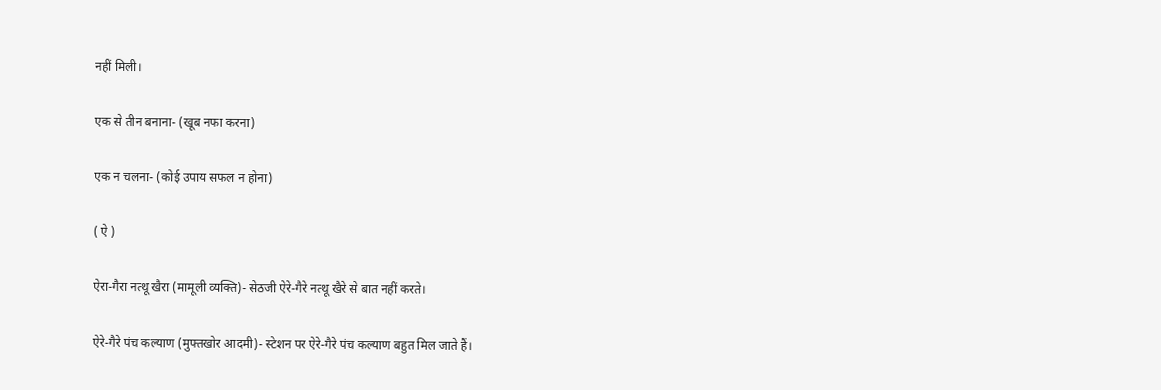नहीं मिली।

एक से तीन बनाना- (खूब नफा करना)

एक न चलना- (कोई उपाय सफल न होना)

( ऐ )

ऐरा-गैरा नत्थू खैरा (मामूली व्यक्ति)- सेठजी ऐरे-गैरे नत्थू खैरे से बात नहीं करते।

ऐरे-गैरे पंच कल्याण (मुफ्तखोर आदमी)- स्टेशन पर ऐरे-गैरे पंच कल्याण बहुत मिल जाते हैं।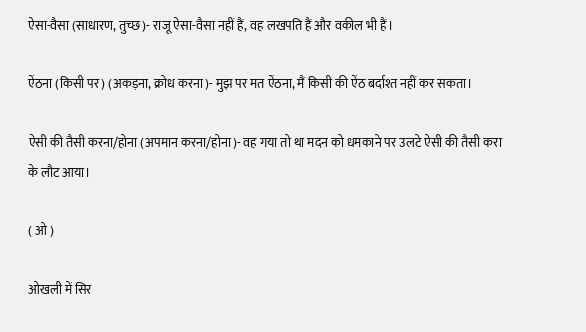ऐसा-वैसा (साधारण, तुच्छ)- राजू ऐसा-वैसा नहीं हैं, वह लखपति हैं और वकील भी हैं।

ऐंठना (किसी पर) (अकड़ना, क्रोध करना)- मुझ पर मत ऐंठना, मैं किसी की ऐंठ बर्दाश्त नहीं कर सकता।

ऐसी की तैसी करना/होना (अपमान करना/होना)- वह गया तो था मदन को धमकाने पर उलटे ऐसी की तैसी करा के लौट आया।

( ओ )

ओखली में सिर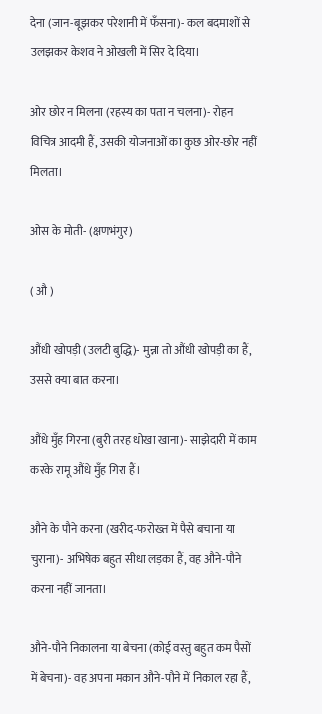देना (जान-बूझकर परेशानी में फँसना)- कल बदमाशों से उलझकर केशव ने ओखली में सिर दे दिया।

ओर छोर न मिलना (रहस्य का पता न चलना)- रोहन विचित्र आदमी हैं, उसकी योजनाओं का कुछ ओर-छोर नहीं मिलता।

ओस के मोती- (क्षणभंगुर)

( औ )

औंधी खोपड़ी (उलटी बुद्धि)- मुन्ना तो औंधी खोपड़ी का हैं, उससे क्या बात करना।

औंधे मुँह गिरना (बुरी तरह धोखा खाना)- साझेदारी में काम करके रामू औंधे मुँह गिरा हैं।

औने के पौने करना (खरीद-फरोख्त में पैसे बचाना या चुराना)- अभिषेक बहुत सीधा लड़का हैं, वह औने-पौने करना नहीं जानता।

औने-पौने निकालना या बेचना (कोई वस्तु बहुत कम पैसों में बेचना)- वह अपना मकान औने-पौने में निकाल रहा हैं,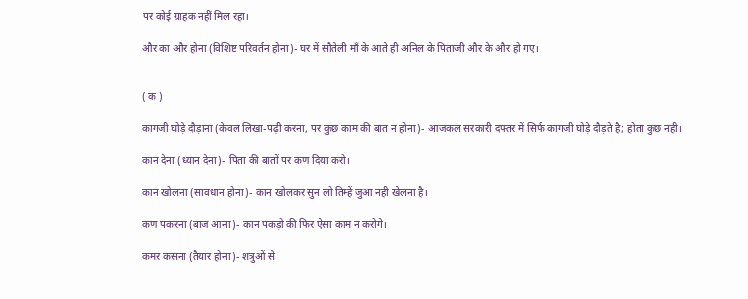पर कोई ग्राहक नहीं मिल रहा।

और का और होना (विशिष्ट परिवर्तन होना)- घर में सौतेली माँ के आते ही अनिल के पिताजी और के और हो गए।


( क )

कागजी घोड़े दौड़ाना (केवल लिखा-पढ़ी करना, पर कुछ काम की बात न होना)- आजकल सरकारी दफ्तर में सिर्फ कागजी घोड़े दौड़ते है; होता कुछ नही।

कान देना (ध्यान देना)- पिता की बातों पर कण दिया करो।

कान खोलना (सावधान होना)- कान खोलकर सुन लो तिम्हें जुआ नही खेलना है।

कण पकरना (बाज आना)- कान पकड़ो की फिर ऐसा काम न करोगे।

कमर कसना (तैयार होना)- शत्रुओं से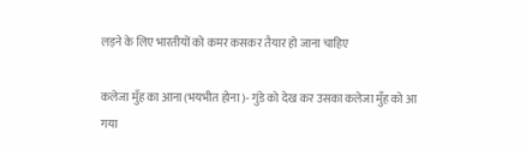लड़ने के लिए भारतीयों को कमर कसकर तैयार हो जाना चाहिए

कलेजा मुँह का आना (भयभीत होना )- गुंडे को देख कर उसका कलेजा मुँह को आ गया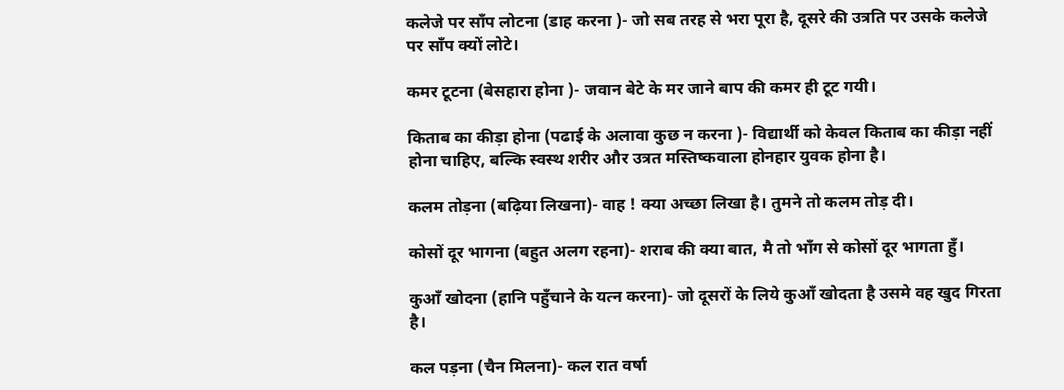कलेजे पर साँप लोटना (डाह करना )- जो सब तरह से भरा पूरा है, दूसरे की उत्रति पर उसके कलेजे पर साँप क्यों लोटे।

कमर टूटना (बेसहारा होना )- जवान बेटे के मर जाने बाप की कमर ही टूट गयी।

किताब का कीड़ा होना (पढाई के अलावा कुछ न करना )- विद्यार्थी को केवल किताब का कीड़ा नहीं होना चाहिए, बल्कि स्वस्थ शरीर और उत्रत मस्तिष्कवाला होनहार युवक होना है।

कलम तोड़ना (बढ़िया लिखना)- वाह ! क्या अच्छा लिखा है। तुमने तो कलम तोड़ दी।

कोसों दूर भागना (बहुत अलग रहना)- शराब की क्या बात, मै तो भाँग से कोसों दूर भागता हुँ।

कुआँ खोदना (हानि पहुँचाने के यत्न करना)- जो दूसरों के लिये कुआँ खोदता है उसमे वह खुद गिरता है।

कल पड़ना (चैन मिलना)- कल रात वर्षा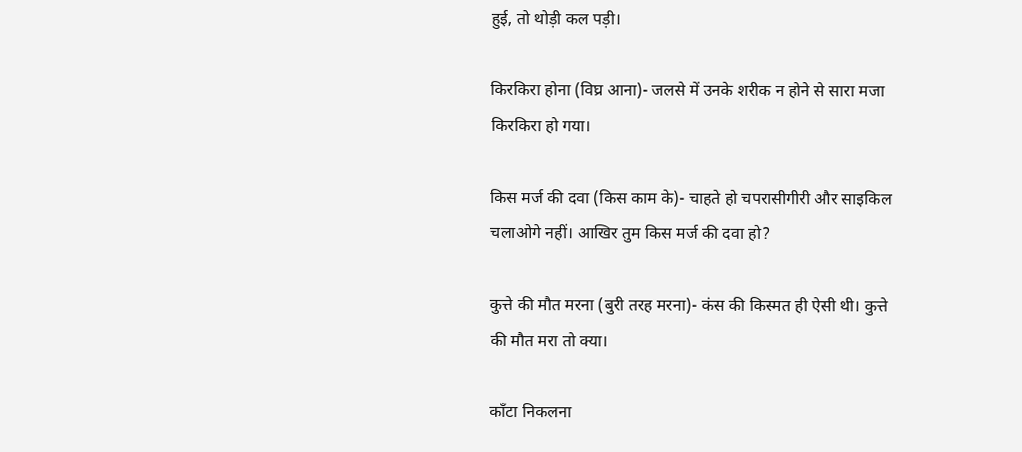हुई, तो थोड़ी कल पड़ी।

किरकिरा होना (विघ्र आना)- जलसे में उनके शरीक न होने से सारा मजा किरकिरा हो गया।

किस मर्ज की दवा (किस काम के)- चाहते हो चपरासीगीरी और साइकिल चलाओगे नहीं। आखिर तुम किस मर्ज की दवा हो?

कुत्ते की मौत मरना (बुरी तरह मरना)- कंस की किस्मत ही ऐसी थी। कुत्ते की मौत मरा तो क्या।

काँटा निकलना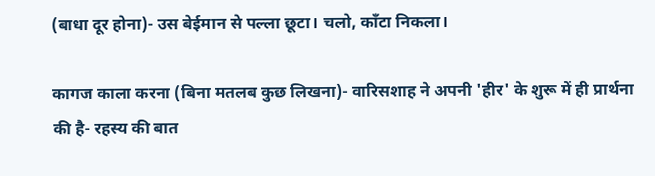(बाधा दूर होना)- उस बेईमान से पल्ला छूटा। चलो, काँटा निकला।

कागज काला करना (बिना मतलब कुछ लिखना)- वारिसशाह ने अपनी 'हीर' के शुरू में ही प्रार्थना की है- रहस्य की बात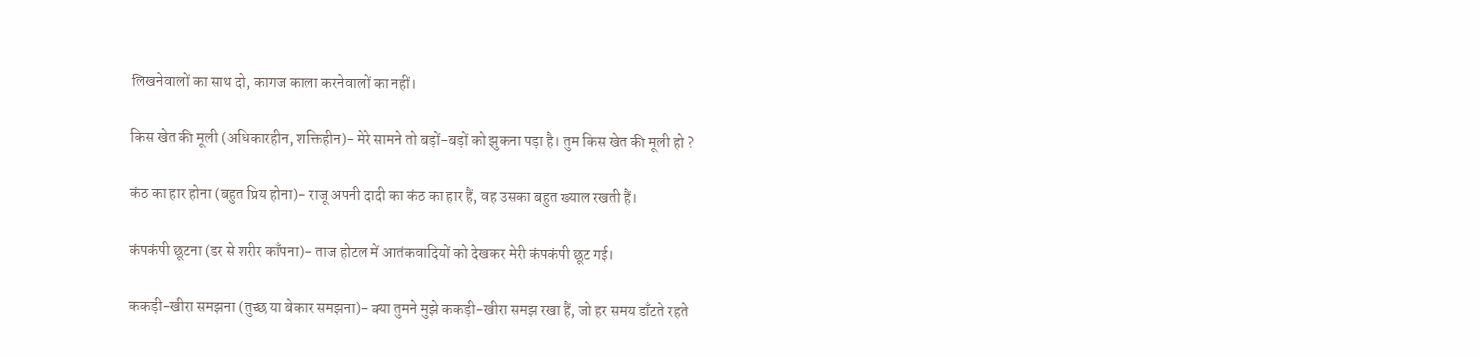लिखनेवालों का साथ दो, कागज काला करनेवालों का नहीं।

किस खेत की मूली (अधिकारहीन, शक्तिहीन)- मेरे सामने तो बड़ों-बड़ों को झुकना पड़ा है। तुम किस खेत की मूली हो ?

कंठ का हार होना (बहुत प्रिय होना)- राजू अपनी दादी का कंठ का हार हैं, वह उसका बहुत ख्याल रखती हैं।

कंपकंपी छूटना (डर से शरीर काँपना)- ताज होटल में आतंकवादियों को देखकर मेरी कंपकंपी छूट गई।

ककड़ी-खीरा समझना (तुच्छ या बेकार समझना)- क्या तुमने मुझे ककड़ी-खीरा समझ रखा हैं, जो हर समय डाँटते रहते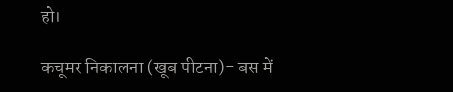हो।

कचूमर निकालना (खूब पीटना)- बस में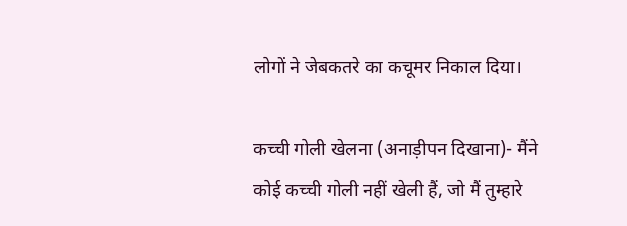लोगों ने जेबकतरे का कचूमर निकाल दिया।

कच्ची गोली खेलना (अनाड़ीपन दिखाना)- मैंने कोई कच्ची गोली नहीं खेली हैं, जो मैं तुम्हारे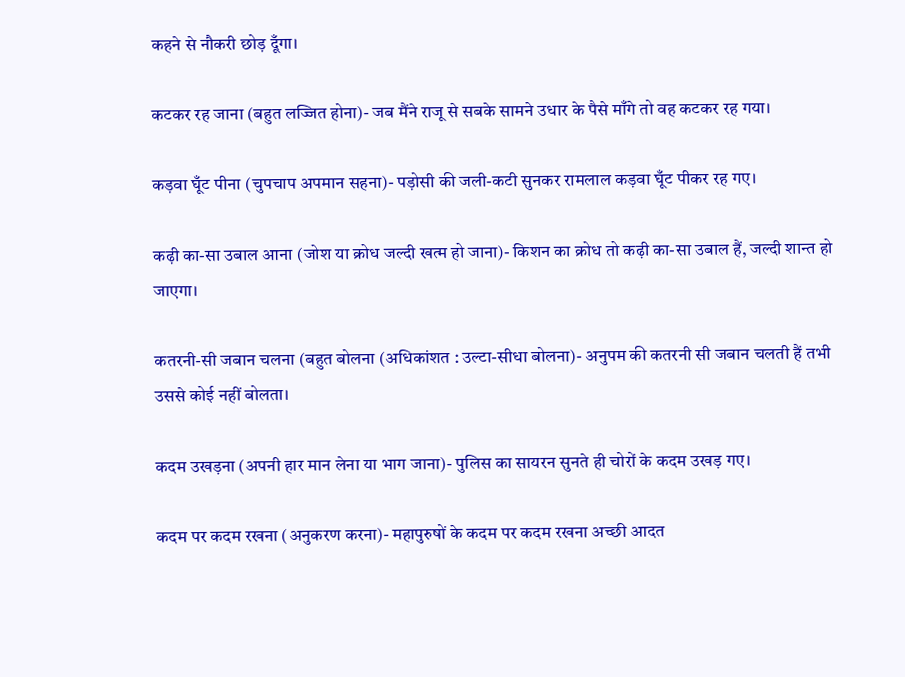कहने से नौकरी छोड़ दूँगा।

कटकर रह जाना (बहुत लज्जित होना)- जब मैंने राजू से सबके सामने उधार के पैसे माँगे तो वह कटकर रह गया।

कड़वा घूँट पीना (चुपचाप अपमान सहना)- पड़ोसी की जली-कटी सुनकर रामलाल कड़वा घूँट पीकर रह गए।

कढ़ी का-सा उबाल आना (जोश या क्रोध जल्दी खत्म हो जाना)- किशन का क्रोध तो कढ़ी का-सा उबाल हैं, जल्दी शान्त हो जाएगा।

कतरनी-सी जबान चलना (बहुत बोलना (अधिकांशत : उल्टा-सीधा बोलना)- अनुपम की कतरनी सी जबान चलती हैं तभी उससे कोई नहीं बोलता।

कदम उखड़ना (अपनी हार मान लेना या भाग जाना)- पुलिस का सायरन सुनते ही चोरों के कदम उखड़ गए।

कदम पर कदम रखना (अनुकरण करना)- महापुरुषों के कदम पर कदम रखना अच्छी आदत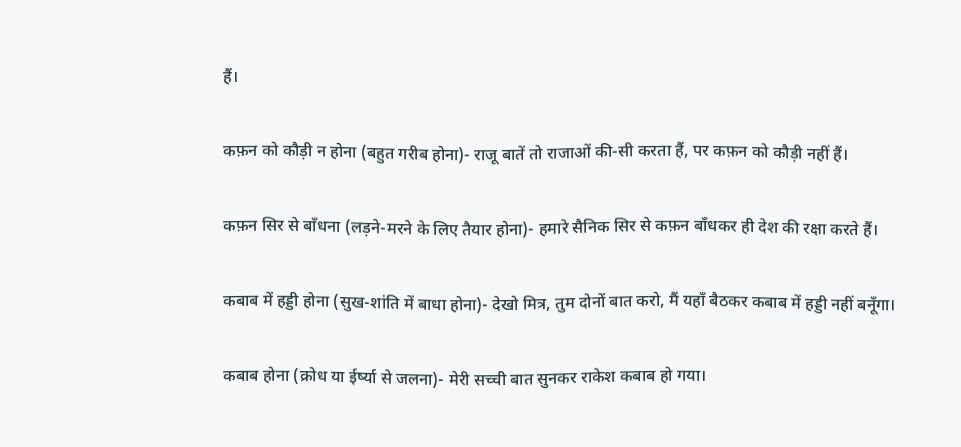हैं।

कफ़न को कौड़ी न होना (बहुत गरीब होना)- राजू बातें तो राजाओं की-सी करता हैं, पर कफ़न को कौड़ी नहीं हैं।

कफ़न सिर से बाँधना (लड़ने-मरने के लिए तैयार होना)- हमारे सैनिक सिर से कफ़न बाँधकर ही देश की रक्षा करते हैं।

कबाब में हड्डी होना (सुख-शांति में बाधा होना)- देखो मित्र, तुम दोनों बात करो, मैं यहाँ बैठकर कबाब में हड्डी नहीं बनूँगा।

कबाब होना (क्रोध या ईर्ष्या से जलना)- मेरी सच्ची बात सुनकर राकेश कबाब हो गया।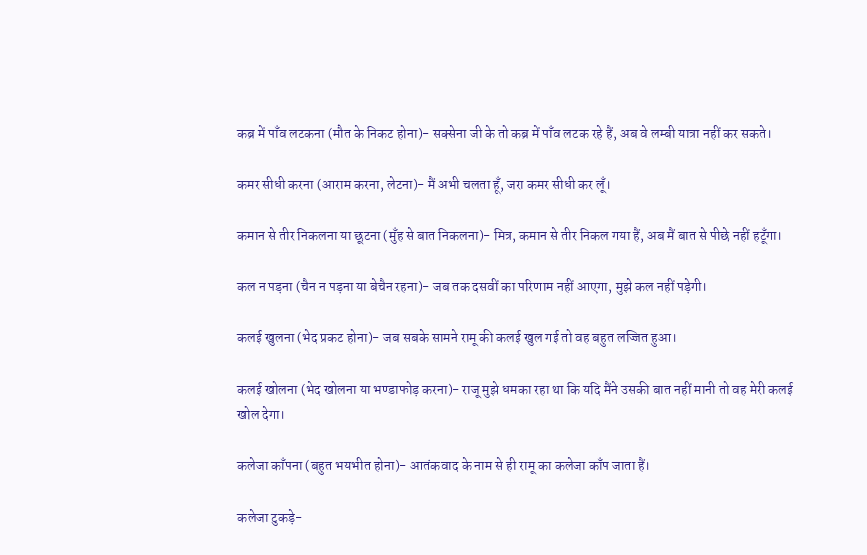कब्र में पाँव लटकना (मौत के निकट होना)- सक्सेना जी के तो कब्र में पाँव लटक रहे हैं, अब वे लम्बी यात्रा नहीं कर सकते।

कमर सीधी करना (आराम करना, लेटना)- मैं अभी चलता हूँ, जरा कमर सीधी कर लूँ।

कमान से तीर निकलना या छूटना (मुँह से बात निकलना)- मित्र, कमान से तीर निकल गया हैं, अब मैं बात से पीछे नहीं हटूँगा।

कल न पड़ना (चैन न पड़ना या बेचैन रहना)- जब तक दसवीं का परिणाम नहीं आएगा, मुझे कल नहीं पड़ेगी।

कलई खुलना (भेद प्रकट होना)- जब सबके सामने रामू की कलई खुल गई तो वह बहुत लज्जित हुआ।

कलई खोलना (भेद खोलना या भण्डाफोड़ करना)- राजू मुझे धमका रहा था कि यदि मैंने उसकी बात नहीं मानी तो वह मेरी कलई खोल देगा।

कलेजा काँपना (बहुत भयभीत होना)- आतंकवाद के नाम से ही रामू का कलेजा काँप जाता हैं।

कलेजा टुकड़े-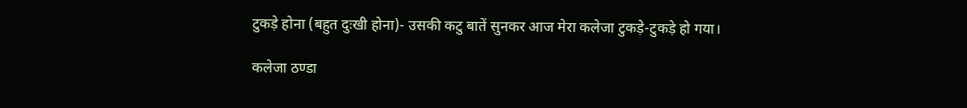टुकड़े होना (बहुत दुःखी होना)- उसकी कटु बातें सुनकर आज मेरा कलेजा टुकड़े-टुकड़े हो गया।

कलेजा ठण्डा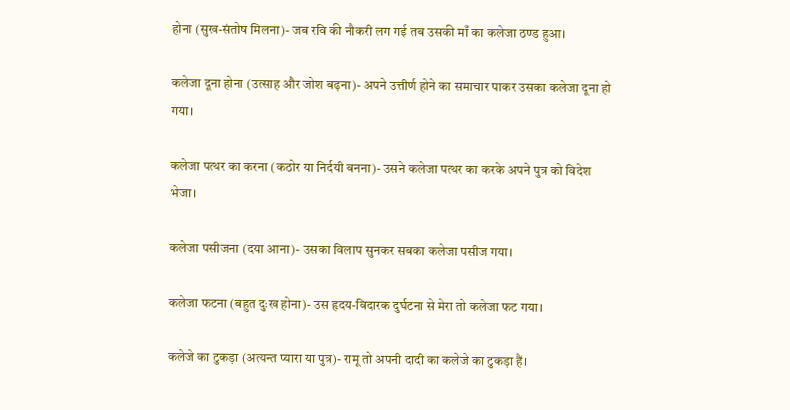होना (सुख-संतोष मिलना)- जब रवि की नौकरी लग गई तब उसकी माँ का कलेजा ठण्ड हुआ।

कलेजा दूना होना (उत्साह और जोश बढ़ना)- अपने उत्तीर्ण होने का समाचार पाकर उसका कलेजा दूना हो गया।

कलेजा पत्थर का करना (कठोर या निर्दयी बनना)- उसने कलेजा पत्थर का करके अपने पुत्र को विदेश भेजा।

कलेजा पसीजना (दया आना)- उसका विलाप सुनकर सबका कलेजा पसीज गया।

कलेजा फटना (बहुत दुःख होना)- उस हृदय-विदारक दुर्घटना से मेरा तो कलेजा फट गया।

कलेजे का टुकड़ा (अत्यन्त प्यारा या पुत्र)- रामू तो अपनी दादी का कलेजे का टुकड़ा हैं।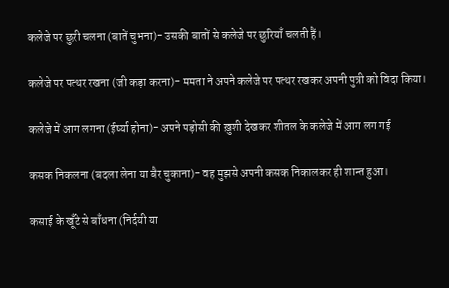कलेजे पर छुरी चलना (बातें चुभना)- उसकी बातों से कलेजे पर छुरियाँ चलती हैं।

कलेजे पर पत्थर रखना (जी कड़ा करना)- ममता ने अपने कलेजे पर पत्थर रखकर अपनी पुत्री को विदा किया।

कलेजे में आग लगना (ईर्ष्या होना)- अपने पड़ोसी की ख़ुशी देखकर शीतल के कलेजे में आग लग गई

कसक निकलना (बदला लेना या बैर चुकाना)- वह मुझसे अपनी कसक निकालकर ही शान्त हुआ।

कसाई के खूँटे से बाँधना (निर्दयी या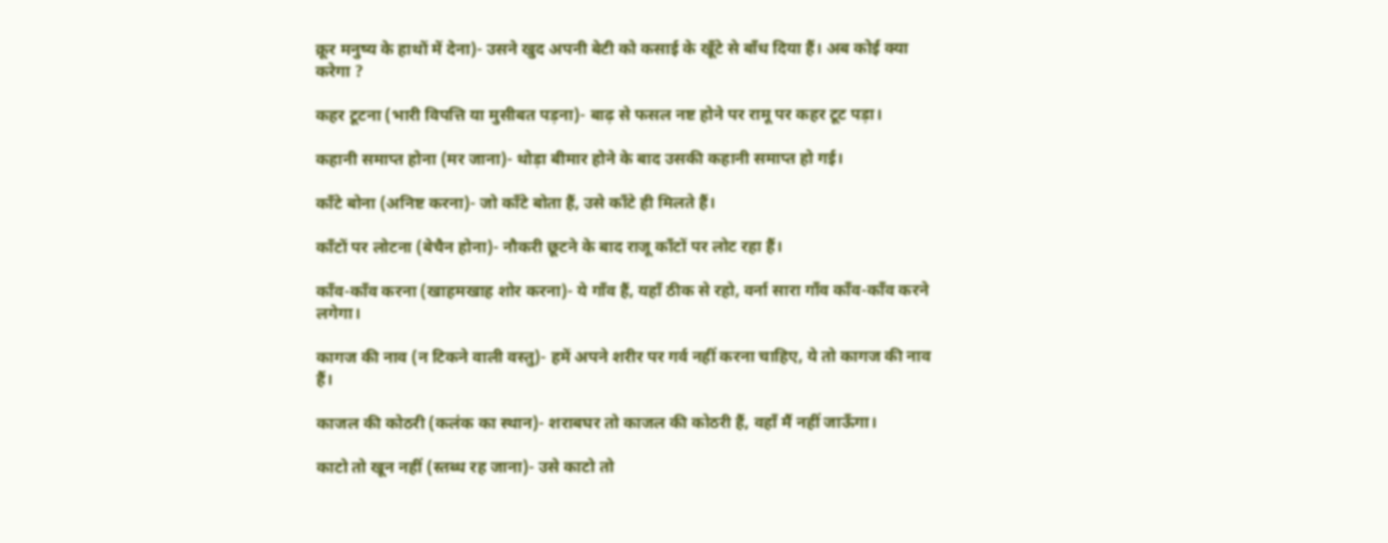क्रूर मनुष्य के हाथों में देना)- उसने खुद अपनी बेटी को कसाई के खूँटे से बाँध दिया हैं। अब कोई क्या करेगा ?

कहर टूटना (भारी विपत्ति या मुसीबत पड़ना)- बाढ़ से फसल नष्ट होने पर रामू पर कहर टूट पड़ा।

कहानी समाप्त होना (मर जाना)- थोड़ा बीमार होने के बाद उसकी कहानी समाप्त हो गई।

काँटे बोना (अनिष्ट करना)- जो काँटे बोता हैं, उसे काँटे ही मिलते हैं।

काँटों पर लोटना (बेचैन होना)- नौकरी छूटने के बाद राजू काँटों पर लोट रहा हैं।

काँव-काँव करना (खाहमखाह शोर करना)- ये गाँव हैं, यहाँ ठीक से रहो, वर्ना सारा गाँव काँव-काँव करने लगेगा।

कागज की नाव (न टिकने वाली वस्तु)- हमें अपने शरीर पर गर्व नहीं करना चाहिए, ये तो कागज की नाव हैं।

काजल की कोठरी (कलंक का स्थान)- शराबघर तो काजल की कोठरी हैं, वहाँ मैं नहीं जाऊँगा।

काटो तो खून नहीं (स्तब्ध रह जाना)- उसे काटो तो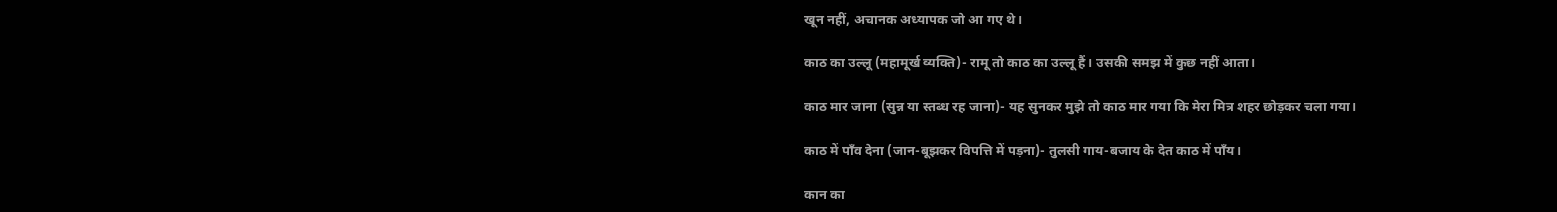खून नहीं, अचानक अध्यापक जो आ गए थे।

काठ का उल्लू (महामूर्ख व्यक्ति)- रामू तो काठ का उल्लू हैं। उसकी समझ में कुछ नहीं आता।

काठ मार जाना (सुन्न या स्तब्ध रह जाना)- यह सुनकर मुझे तो काठ मार गया कि मेरा मित्र शहर छोड़कर चला गया।

काठ में पाँव देना (जान-बूझकर विपत्ति में पड़ना)- तुलसी गाय-बजाय के देत काठ में पाँय।

कान का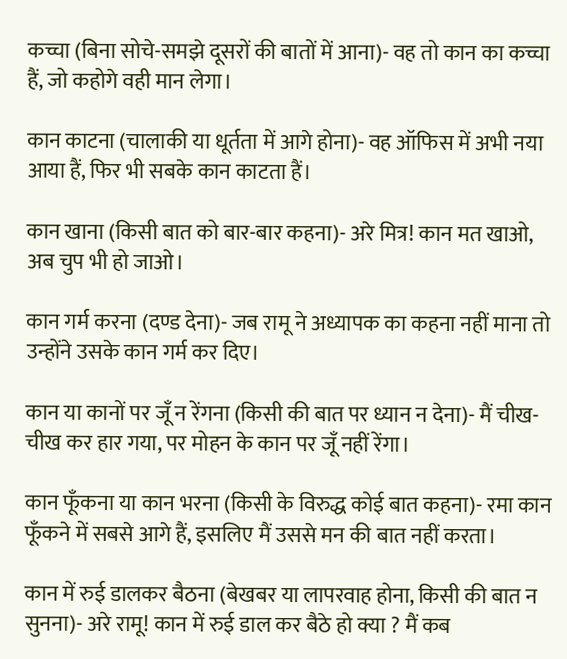कच्चा (बिना सोचे-समझे दूसरों की बातों में आना)- वह तो कान का कच्चा हैं, जो कहोगे वही मान लेगा।

कान काटना (चालाकी या धूर्तता में आगे होना)- वह ऑफिस में अभी नया आया हैं, फिर भी सबके कान काटता हैं।

कान खाना (किसी बात को बार-बार कहना)- अरे मित्र! कान मत खाओ, अब चुप भी हो जाओ।

कान गर्म करना (दण्ड देना)- जब रामू ने अध्यापक का कहना नहीं माना तो उन्होंने उसके कान गर्म कर दिए।

कान या कानों पर जूँ न रेंगना (किसी की बात पर ध्यान न देना)- मैं चीख-चीख कर हार गया, पर मोहन के कान पर जूँ नहीं रेंगा।

कान फूँकना या कान भरना (किसी के विरुद्ध कोई बात कहना)- रमा कान फूँकने में सबसे आगे हैं, इसलिए मैं उससे मन की बात नहीं करता।

कान में रुई डालकर बैठना (बेखबर या लापरवाह होना, किसी की बात न सुनना)- अरे रामू! कान में रुई डाल कर बैठे हो क्या ? मैं कब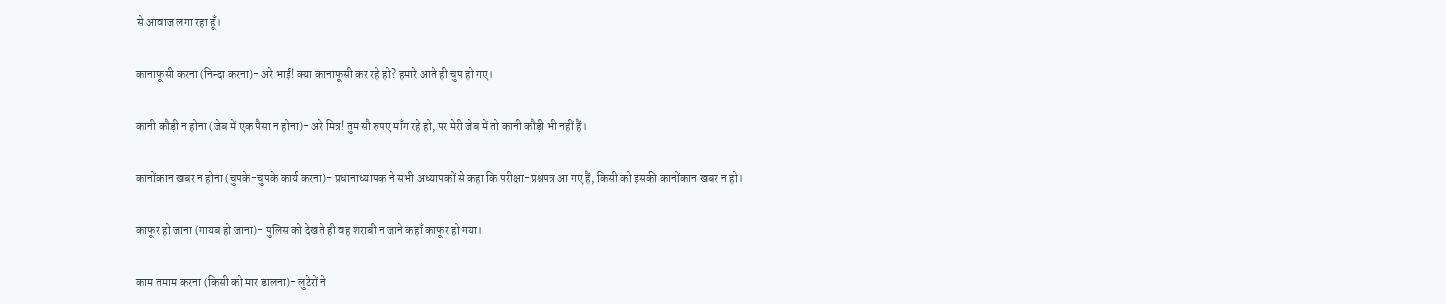से आवाज लगा रहा हूँ।

कानाफूसी करना (निन्दा करना)- अरे भाई! क्या कानाफूसी कर रहे हो? हमारे आते ही चुप हो गए।

कानी कौड़ी न होना (जेब में एक पैसा न होना)- अरे मित्र! तुम सौ रुपए माँग रहे हो, पर मेरी जेब में तो कानी कौड़ी भी नहीं हैं।

कानोंकान खबर न होना (चुपके-चुपके कार्य करना)- प्रधानाध्यापक ने सभी अध्यापकों से कहा कि परीक्षा-प्रश्नपत्र आ गए हैं, किसी को इसकी कानोंकान खबर न हो।

काफूर हो जाना (गायब हो जाना)- पुलिस को देखते ही वह शराबी न जाने कहाँ काफूर हो गया।

काम तमाम करना (किसी को मार डालना)- लुटेरों ने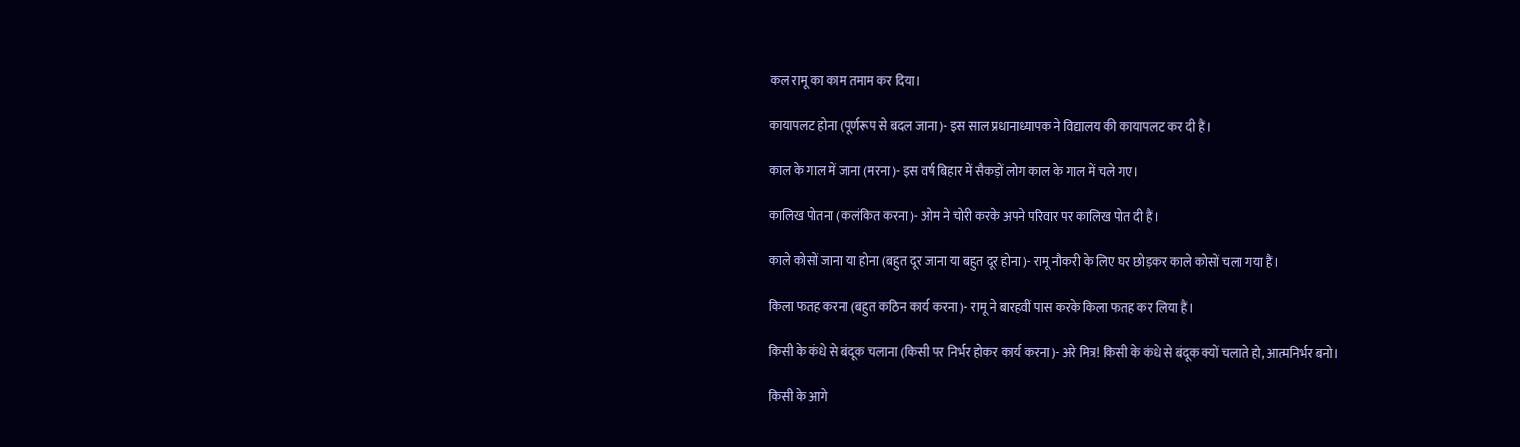कल रामू का काम तमाम कर दिया।

कायापलट होना (पूर्णरूप से बदल जाना)- इस साल प्रधानाध्यापक ने विद्यालय की कायापलट कर दी हैं।

काल के गाल में जाना (मरना)- इस वर्ष बिहार में सैकड़ों लोग काल के गाल में चले गए।

कालिख पोतना (कलंकित करना)- ओम ने चोरी करके अपने परिवार पर कालिख पोत दी हैं।

काले कोसों जाना या होना (बहुत दूर जाना या बहुत दूर होना)- रामू नौकरी के लिए घर छोड़कर काले कोसों चला गया हैं।

किला फतह करना (बहुत कठिन कार्य करना)- रामू ने बारहवीं पास करके किला फतह कर लिया हैं।

किसी के कंधे से बंदूक चलाना (किसी पर निर्भर होकर कार्य करना)- अरे मित्र! किसी के कंधे से बंदूक क्यों चलाते हो, आत्मनिर्भर बनो।

किसी के आगे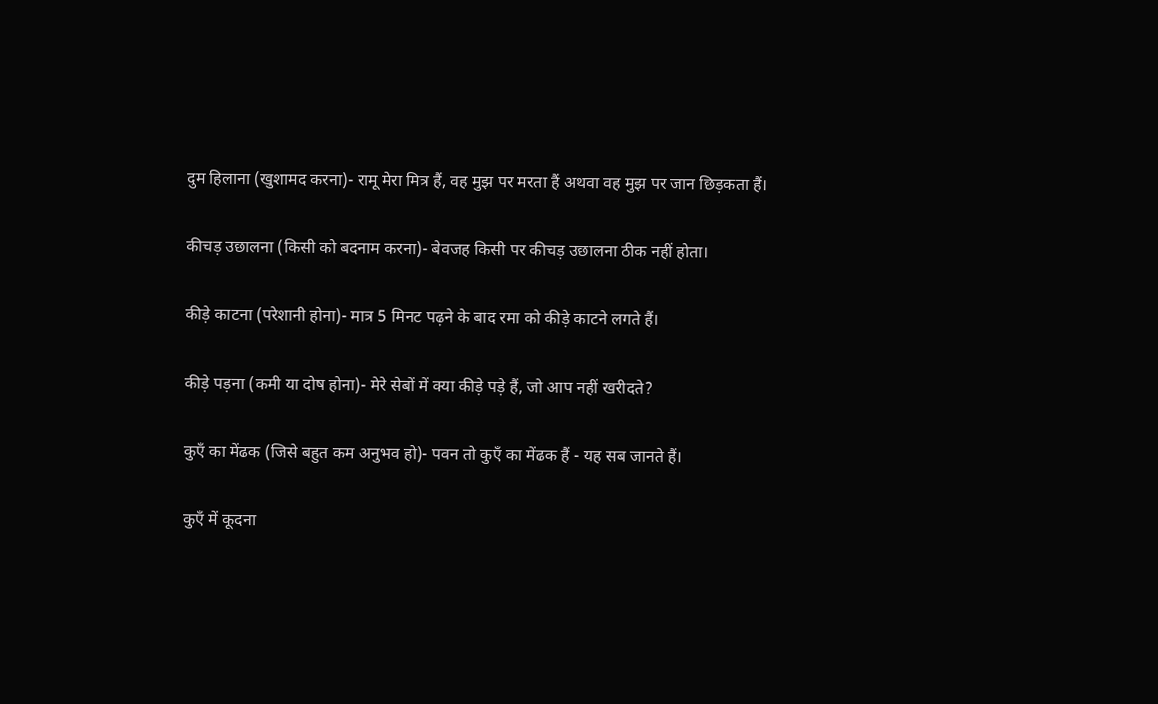दुम हिलाना (खुशामद करना)- रामू मेरा मित्र हैं, वह मुझ पर मरता हैं अथवा वह मुझ पर जान छिड़कता हैं।

कीचड़ उछालना (किसी को बदनाम करना)- बेवजह किसी पर कीचड़ उछालना ठीक नहीं होता।

कीड़े काटना (परेशानी होना)- मात्र 5 मिनट पढ़ने के बाद रमा को कीड़े काटने लगते हैं।

कीड़े पड़ना (कमी या दोष होना)- मेरे सेबों में क्या कीड़े पड़े हैं, जो आप नहीं खरीदते?

कुएँ का मेंढक (जिसे बहुत कम अनुभव हो)- पवन तो कुएँ का मेंढक हैं - यह सब जानते हैं।

कुएँ में कूदना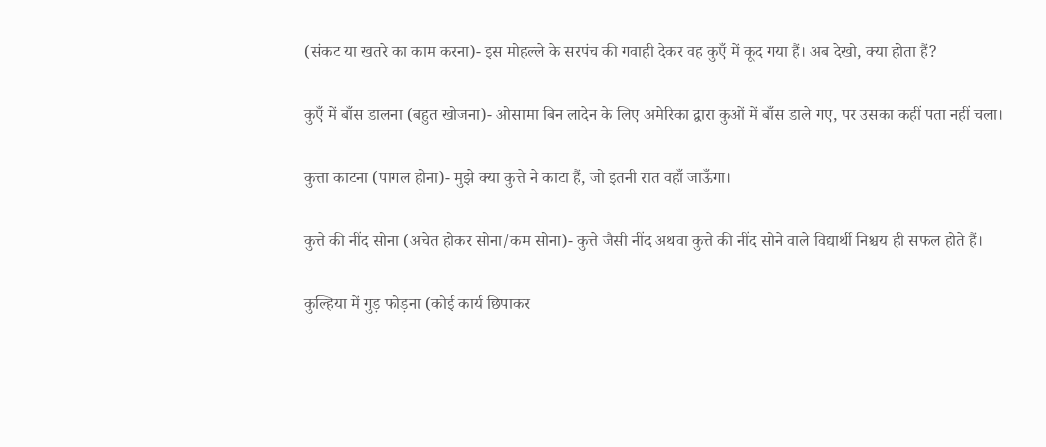(संकट या खतरे का काम करना)- इस मोहल्ले के सरपंच की गवाही देकर वह कुएँ में कूद गया हैं। अब देखो, क्या होता हैं?

कुएँ में बाँस डालना (बहुत खोजना)- ओसामा बिन लादेन के लिए अमेरिका द्वारा कुओं में बाँस डाले गए, पर उसका कहीं पता नहीं चला।

कुत्ता काटना (पागल होना)- मुझे क्या कुत्ते ने काटा हैं, जो इतनी रात वहाँ जाऊँगा।

कुत्ते की नींद सोना (अचेत होकर सोना/कम सोना)- कुत्ते जैसी नींद अथवा कुत्ते की नींद सोने वाले विद्यार्थी निश्चय ही सफल होते हैं।

कुल्हिया में गुड़ फोड़ना (कोई कार्य छिपाकर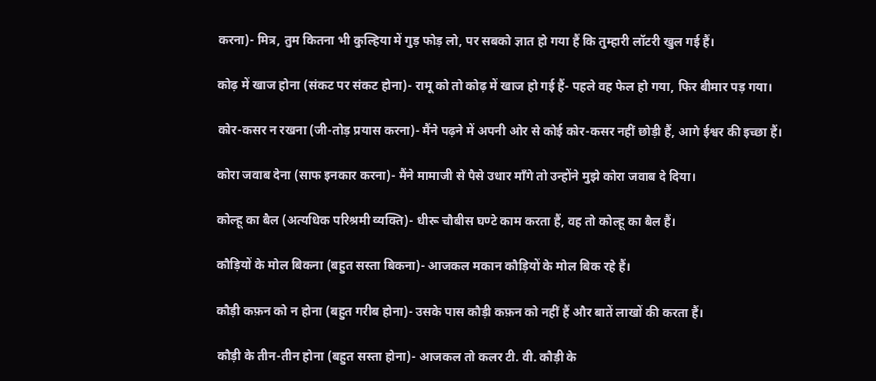करना)- मित्र, तुम कितना भी कुल्हिया में गुड़ फोड़ लो, पर सबको ज्ञात हो गया हैं कि तुम्हारी लॉटरी खुल गई हैं।

कोढ़ में खाज होना (संकट पर संकट होना)- रामू को तो कोढ़ में खाज हो गई हैं- पहले वह फेल हो गया, फिर बीमार पड़ गया।

कोर-कसर न रखना (जी-तोड़ प्रयास करना)- मैंने पढ़ने में अपनी ओर से कोई कोर-कसर नहीं छोड़ी हैं, आगे ईश्वर की इच्छा हैं।

कोरा जवाब देना (साफ इनकार करना)- मैंने मामाजी से पैसे उधार माँगे तो उन्होंने मुझे कोरा जवाब दे दिया।

कोल्हू का बैल (अत्यधिक परिश्रमी व्यक्ति)- धीरू चौबीस घण्टे काम करता हैं, वह तो कोल्हू का बैल हैं।

कौड़ियों के मोल बिकना (बहुत सस्ता बिकना)- आजकल मकान कौड़ियों के मोल बिक रहे हैं।

कौड़ी कफ़न को न होना (बहुत गरीब होना)- उसके पास कौड़ी कफ़न को नहीं हैं और बातें लाखों की करता हैं।

कौड़ी के तीन-तीन होना (बहुत सस्ता होना)- आजकल तो कलर टी. वी. कौड़ी के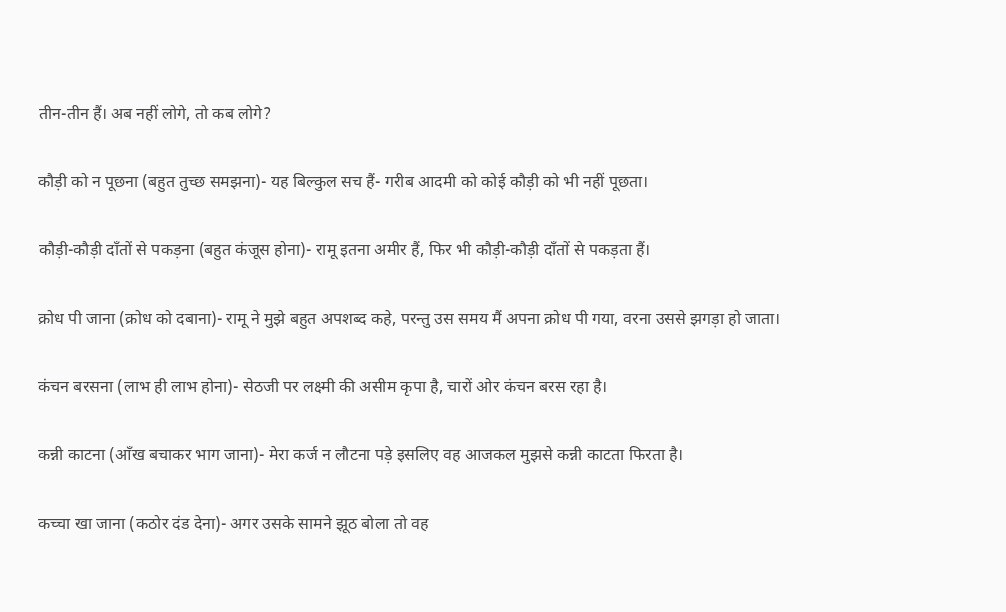तीन-तीन हैं। अब नहीं लोगे, तो कब लोगे?

कौड़ी को न पूछना (बहुत तुच्छ समझना)- यह बिल्कुल सच हैं- गरीब आदमी को कोई कौड़ी को भी नहीं पूछता।

कौड़ी-कौड़ी दाँतों से पकड़ना (बहुत कंजूस होना)- रामू इतना अमीर हैं, फिर भी कौड़ी-कौड़ी दाँतों से पकड़ता हैं।

क्रोध पी जाना (क्रोध को दबाना)- रामू ने मुझे बहुत अपशब्द कहे, परन्तु उस समय मैं अपना क्रोध पी गया, वरना उससे झगड़ा हो जाता।

कंचन बरसना (लाभ ही लाभ होना)- सेठजी पर लक्ष्मी की असीम कृपा है, चारों ओर कंचन बरस रहा है।

कन्नी काटना (आँख बचाकर भाग जाना)- मेरा कर्ज न लौटना पड़े इसलिए वह आजकल मुझसे कन्नी काटता फिरता है।

कच्चा खा जाना (कठोर दंड देना)- अगर उसके सामने झूठ बोला तो वह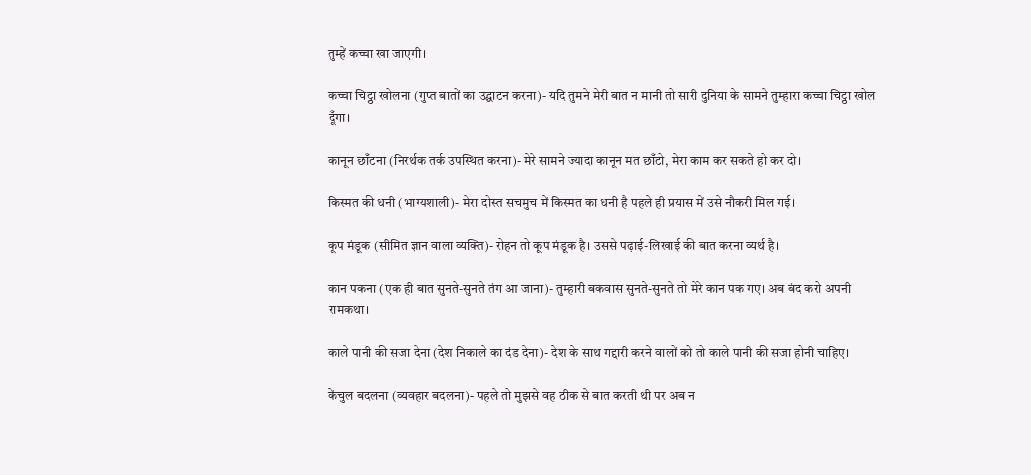तुम्हें कच्चा खा जाएगी।

कच्चा चिट्ठा खोलना (गुप्त बातों का उद्घाटन करना)- यदि तुमने मेरी बात न मानी तो सारी दुनिया के सामने तुम्हारा कच्चा चिट्ठा खोल दूँगा।

कानून छाँटना (निरर्थक तर्क उपस्थित करना)- मेरे सामने ज्यादा कानून मत छाँटो, मेरा काम कर सकते हो कर दो।

किस्मत की धनी (भाग्यशाली)- मेरा दोस्त सचमुच में किस्मत का धनी है पहले ही प्रयास में उसे नौकरी मिल गई।

कूप मंडूक (सीमित ज्ञान वाला व्यक्ति)- रोहन तो कूप मंडूक है। उससे पढ़ाई-लिखाई की बात करना व्यर्थ है।

कान पकना (एक ही बात सुनते-सुनते तंग आ जाना)- तुम्हारी बकवास सुनते-सुनते तो मेरे कान पक गए। अब बंद करो अपनी रामकथा।

काले पानी की सजा देना (देश निकाले का दंड देना)- देश के साथ गद्दारी करने वालों को तो काले पानी की सजा होनी चाहिए।

केंचुल बदलना (व्यवहार बदलना)- पहले तो मुझसे वह ठीक से बात करती थी पर अब न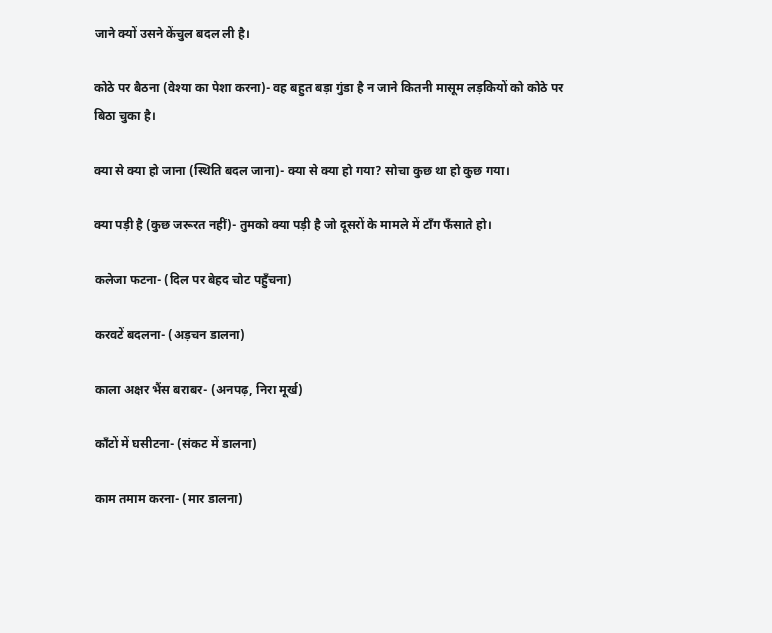जाने क्यों उसने केंचुल बदल ली है।

कोठे पर बैठना (वेश्या का पेशा करना)- वह बहुत बड़ा गुंडा है न जाने कितनी मासूम लड़कियों को कोठे पर बिठा चुका है।

क्या से क्या हो जाना (स्थिति बदल जाना)- क्या से क्या हो गया? सोचा कुछ था हो कुछ गया।

क्या पड़ी है (कुछ जरूरत नहीं)- तुमको क्या पड़ी है जो दूसरों के मामले में टाँग फँसाते हो।

कलेजा फटना- (दिल पर बेहद चोट पहुँचना)

करवटें बदलना- (अड़चन डालना)

काला अक्षर भैंस बराबर- (अनपढ़, निरा मूर्ख)

काँटों में घसीटना- (संकट में डालना)

काम तमाम करना- (मार डालना)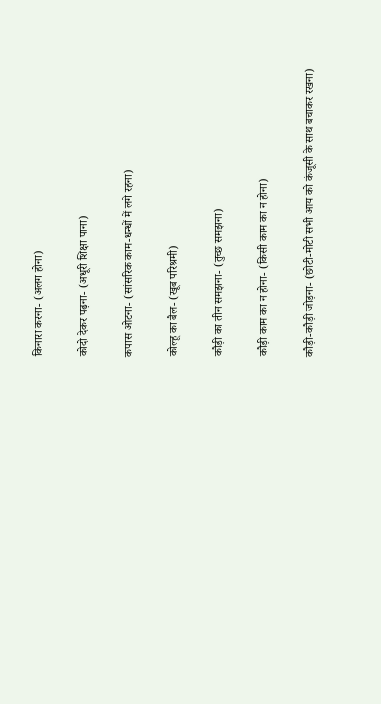किनारा करना- (अलग होना)

कोदो देकर पढ़ना- (अधूरी शिक्षा पाना)

कपास ओटना- (सांसरिक काम-धन्धों में लगे रहना)

कोल्हू का बैल- (खूब परिश्रमी)

कौड़ी का तीन समझना- (तुच्छ समझना)

कौड़ी काम का न होना- (किसी काम का न होना)

कौड़ी-कौड़ी जोड़ना- (छोटी-मोटी सभी आय को कंजूसी के साथ बचाकर रखना)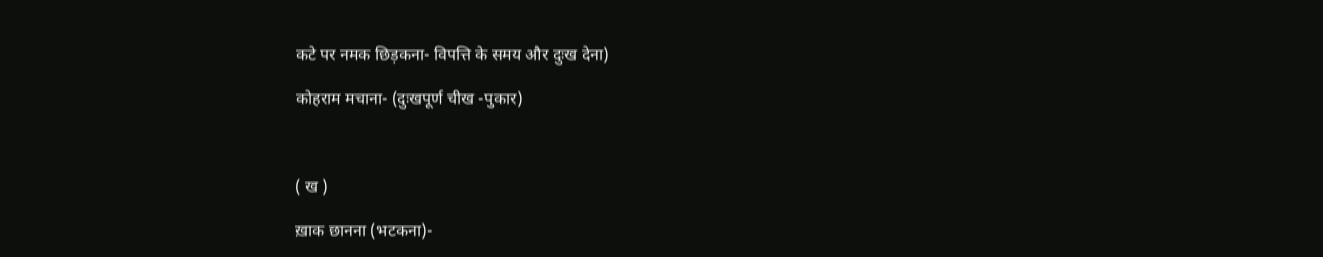कटे पर नमक छिड़कना- विपत्ति के समय और दुःख देना)

कोहराम मचाना- (दुःखपूर्ण चीख -पुकार)



( ख )

ख़ाक छानना (भटकना)-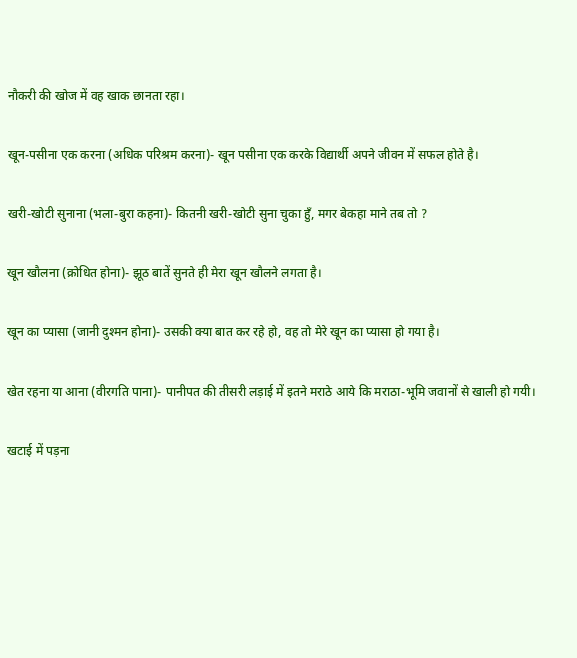नौकरी की खोज में वह खाक छानता रहा।

खून-पसीना एक करना (अधिक परिश्रम करना)- खून पसीना एक करके विद्यार्थी अपने जीवन में सफल होते है।

खरी-खोटी सुनाना (भला-बुरा कहना)- कितनी खरी-खोटी सुना चुका हुँ, मगर बेकहा माने तब तो ?

खून खौलना (क्रोधित होना)- झूठ बातें सुनते ही मेरा खून खौलने लगता है।

खून का प्यासा (जानी दुश्मन होना)- उसकी क्या बात कर रहे हो, वह तो मेरे खून का प्यासा हो गया है।

खेत रहना या आना (वीरगति पाना)- पानीपत की तीसरी लड़ाई में इतने मराठे आये कि मराठा-भूमि जवानों से खाली हो गयी।

खटाई में पड़ना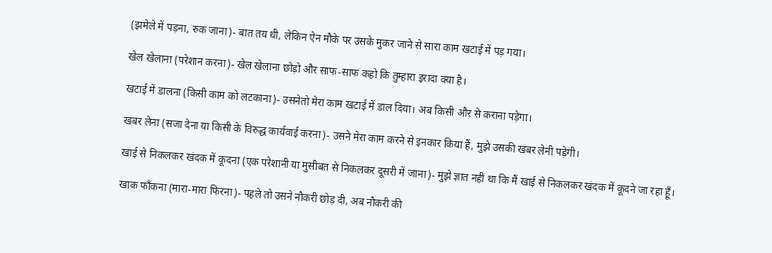(झमेले में पड़ना, रुक जाना)- बात तय थी, लेकिन ऐन मौके पर उसके मुकर जाने से सारा काम खटाई में पड़ गया।

खेल खेलाना (परेशान करना)- खेल खेलाना छोड़ो और साफ-साफ कहो कि तुम्हारा इरादा क्या है।

खटाई में डालना (किसी काम को लटकाना)- उसनेतो मेरा काम खटाई में डाल दिया। अब किसी और से कराना पड़ेगा।

खबर लेना (सजा देना या किसी के विरुद्ध कार्यवाई करना)- उसने मेरा काम करने से इनकार किया हैं, मुझे उसकी खबर लेनी पड़ेगी।

खाई से निकलकर खंदक में कूदना (एक परेशानी या मुसीबत से निकलकर दूसरी में जाना)- मुझे ज्ञात नहीं था कि मैं खाई से निकलकर खंदक में कूदने जा रहा हूँ।

खाक फाँकना (मारा-मारा फिरना)- पहले तो उसने नौकरी छोड़ दी, अब नौकरी की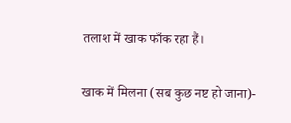तलाश में खाक फाँक रहा हैं।

खाक में मिलना (सब कुछ नष्ट हो जाना)-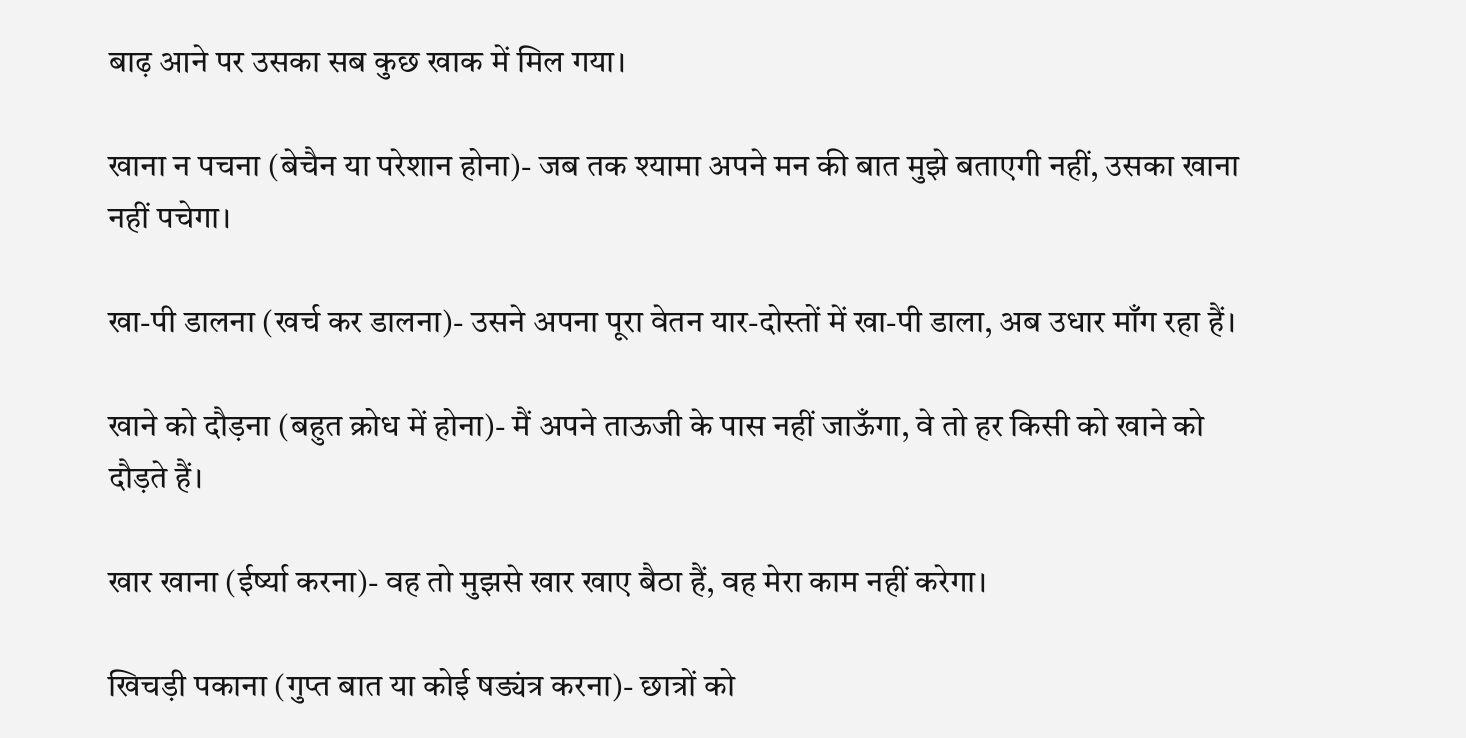बाढ़ आने पर उसका सब कुछ खाक में मिल गया।

खाना न पचना (बेचैन या परेशान होना)- जब तक श्यामा अपने मन की बात मुझे बताएगी नहीं, उसका खाना नहीं पचेगा।

खा-पी डालना (खर्च कर डालना)- उसने अपना पूरा वेतन यार-दोस्तों में खा-पी डाला, अब उधार माँग रहा हैं।

खाने को दौड़ना (बहुत क्रोध में होना)- मैं अपने ताऊजी के पास नहीं जाऊँगा, वे तो हर किसी को खाने को दौड़ते हैं।

खार खाना (ईर्ष्या करना)- वह तो मुझसे खार खाए बैठा हैं, वह मेरा काम नहीं करेगा।

खिचड़ी पकाना (गुप्त बात या कोई षड्यंत्र करना)- छात्रों को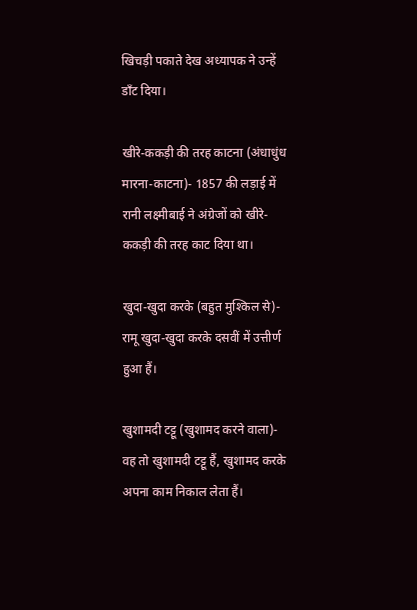खिचड़ी पकाते देख अध्यापक ने उन्हें डाँट दिया।

खीरे-ककड़ी की तरह काटना (अंधाधुंध मारना-काटना)- 1857 की लड़ाई में रानी लक्ष्मीबाई ने अंग्रेजों को खीरे-ककड़ी की तरह काट दिया था।

खुदा-खुदा करके (बहुत मुश्किल से)- रामू खुदा-खुदा करके दसवीं में उत्तीर्ण हुआ हैं।

खुशामदी टट्टू (खुशामद करने वाला)- वह तो खुशामदी टट्टू हैं, खुशामद करके अपना काम निकाल लेता हैं।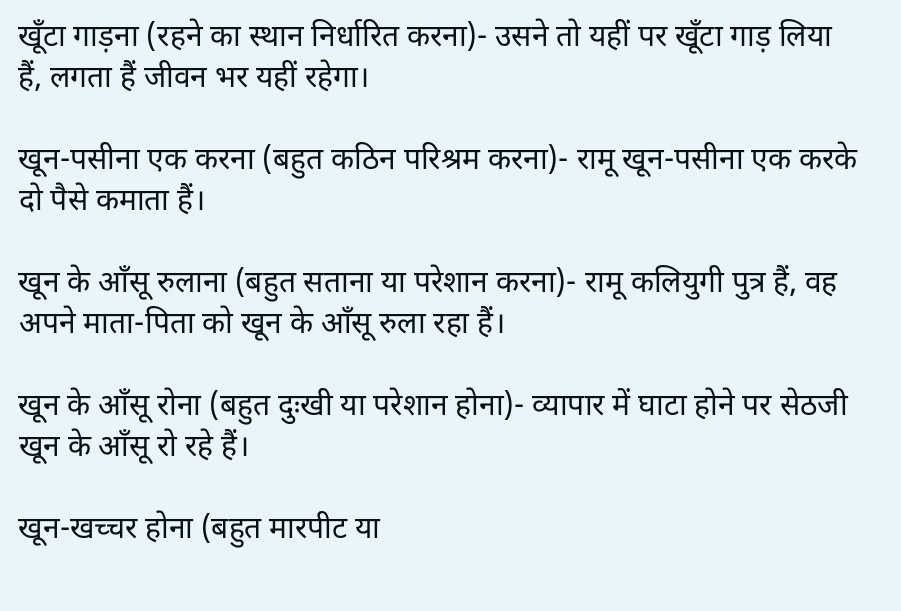खूँटा गाड़ना (रहने का स्थान निर्धारित करना)- उसने तो यहीं पर खूँटा गाड़ लिया हैं, लगता हैं जीवन भर यहीं रहेगा।

खून-पसीना एक करना (बहुत कठिन परिश्रम करना)- रामू खून-पसीना एक करके दो पैसे कमाता हैं।

खून के आँसू रुलाना (बहुत सताना या परेशान करना)- रामू कलियुगी पुत्र हैं, वह अपने माता-पिता को खून के आँसू रुला रहा हैं।

खून के आँसू रोना (बहुत दुःखी या परेशान होना)- व्यापार में घाटा होने पर सेठजी खून के आँसू रो रहे हैं।

खून-खच्चर होना (बहुत मारपीट या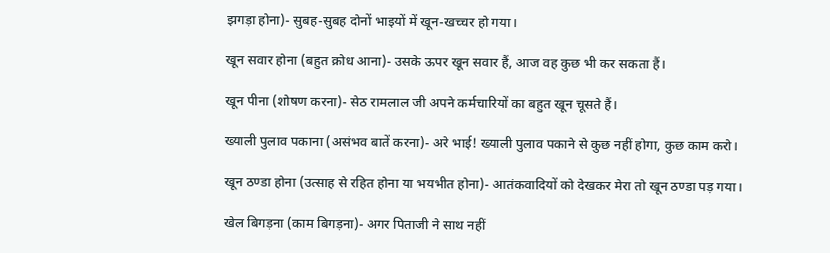झगड़ा होना)- सुबह-सुबह दोनों भाइयों में खून-खच्चर हो गया।

खून सवार होना (बहुत क्रोध आना)- उसके ऊपर खून सवार हैं, आज वह कुछ भी कर सकता हैं।

खून पीना (शोषण करना)- सेठ रामलाल जी अपने कर्मचारियों का बहुत खून चूसते हैं।

ख्याली पुलाव पकाना (असंभव बातें करना)- अरे भाई! ख्याली पुलाव पकाने से कुछ नहीं होगा, कुछ काम करो।

खून ठण्डा होना (उत्साह से रहित होना या भयभीत होना)- आतंकवादियों को देखकर मेरा तो खून ठण्डा पड़ गया।

खेल बिगड़ना (काम बिगड़ना)- अगर पिताजी ने साथ नहीं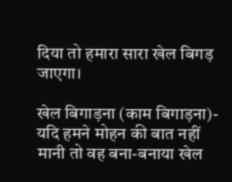दिया तो हमारा सारा खेल बिगड़ जाएगा।

खेल बिगाड़ना (काम बिगाड़ना)- यदि हमने मोहन की बात नहीं मानी तो वह बना-बनाया खेल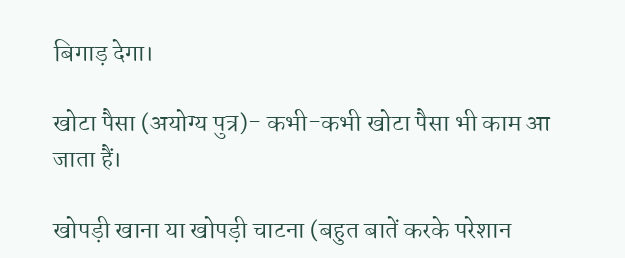बिगाड़ देगा।

खोटा पैसा (अयोग्य पुत्र)- कभी-कभी खोटा पैसा भी काम आ जाता हैं।

खोपड़ी खाना या खोपड़ी चाटना (बहुत बातें करके परेशान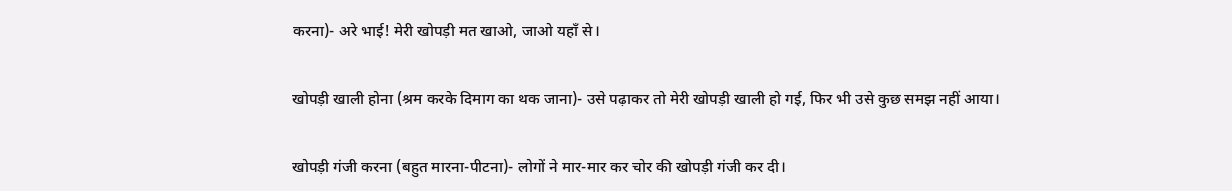करना)- अरे भाई! मेरी खोपड़ी मत खाओ, जाओ यहाँ से।

खोपड़ी खाली होना (श्रम करके दिमाग का थक जाना)- उसे पढ़ाकर तो मेरी खोपड़ी खाली हो गई, फिर भी उसे कुछ समझ नहीं आया।

खोपड़ी गंजी करना (बहुत मारना-पीटना)- लोगों ने मार-मार कर चोर की खोपड़ी गंजी कर दी।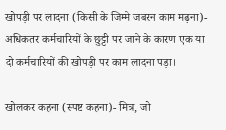खोपड़ी पर लादना (किसी के जिम्मे जबरन काम मढ़ना)- अधिकतर कर्मचारियों के छुट्टी पर जाने के कारण एक या दो कर्मचारियों की खोपड़ी पर काम लादना पड़ा।

खोलकर कहना (स्पष्ट कहना)- मित्र, जो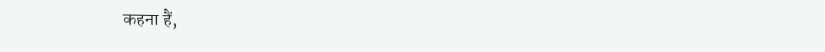कहना हैं,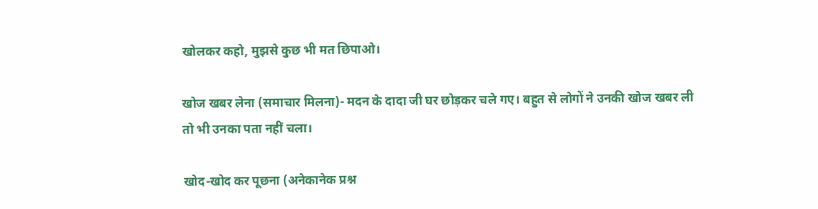खोलकर कहो, मुझसे कुछ भी मत छिपाओ।

खोज खबर लेना (समाचार मिलना)- मदन के दादा जी घर छोड़कर चले गए। बहुत से लोगों ने उनकी खोज खबर ली तो भी उनका पता नहीं चला।

खोद-खोद कर पूछना (अनेकानेक प्रश्न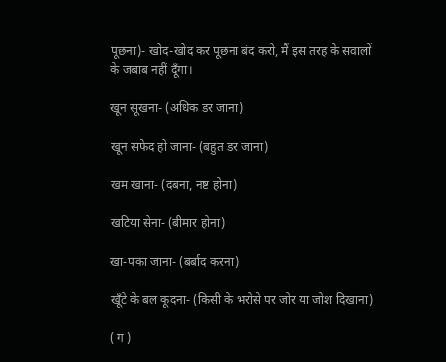पूछना)- खोद-खोद कर पूछना बंद करो, मैं इस तरह के सवालों के जबाब नहीं दूँगा।

खून सूखना- (अधिक डर जाना)

खून सफेद हो जाना- (बहुत डर जाना)

खम खाना- (दबना, नष्ट होना)

खटिया सेना- (बीमार होना)

खा-पका जाना- (बर्बाद करना)

खूँटे के बल कूदना- (किसी के भरोसे पर जोर या जोश दिखाना)

( ग )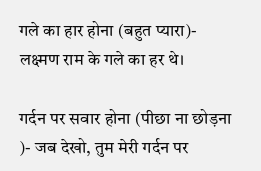गले का हार होना (बहुत प्यारा)- लक्ष्मण राम के गले का हर थे।

गर्दन पर सवार होना (पीछा ना छोड़ना )- जब देखो, तुम मेरी गर्दन पर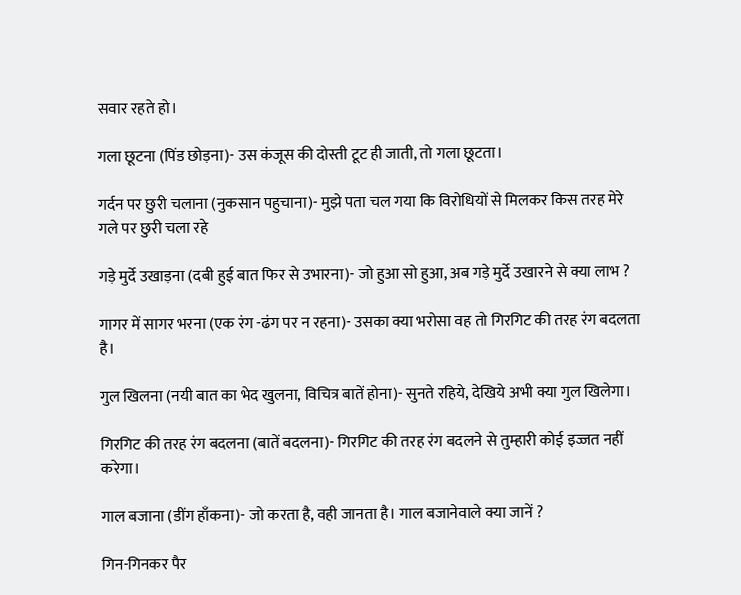सवार रहते हो।

गला छूटना (पिंड छोड़ना)- उस कंजूस की दोस्ती टूट ही जाती, तो गला छूटता।

गर्दन पर छुरी चलाना (नुकसान पहुचाना)- मुझे पता चल गया कि विरोधियों से मिलकर किस तरह मेरे गले पर छुरी चला रहे

गड़े मुर्दे उखाड़ना (दबी हुई बात फिर से उभारना)- जो हुआ सो हुआ, अब गड़े मुर्दे उखारने से क्या लाभ ?

गागर में सागर भरना (एक रंग -ढंग पर न रहना)- उसका क्या भरोसा वह तो गिरगिट की तरह रंग बदलता है।

गुल खिलना (नयी बात का भेद खुलना, विचित्र बातें होना)- सुनते रहिये, देखिये अभी क्या गुल खिलेगा।

गिरगिट की तरह रंग बदलना (बातें बदलना)- गिरगिट की तरह रंग बदलने से तुम्हारी कोई इज्जत नहीं करेगा।

गाल बजाना (डींग हाँकना)- जो करता है, वही जानता है। गाल बजानेवाले क्या जानें ?

गिन-गिनकर पैर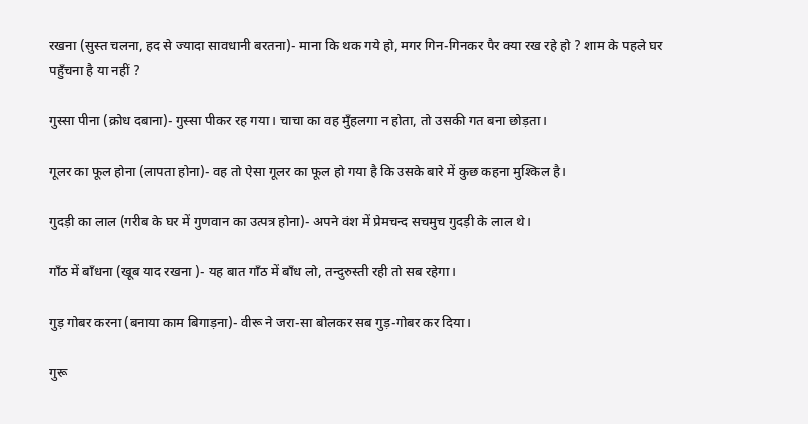रखना (सुस्त चलना, हद से ज्यादा सावधानी बरतना)- माना कि थक गये हो, मगर गिन-गिनकर पैर क्या रख रहे हो ? शाम के पहले घर पहुँचना है या नहीं ?

गुस्सा पीना (क्रोध दबाना)- गुस्सा पीकर रह गया। चाचा का वह मुँहलगा न होता, तो उसकी गत बना छोड़ता।

गूलर का फूल होना (लापता होना)- वह तो ऐसा गूलर का फूल हो गया है कि उसके बारे में कुछ कहना मुश्किल है।

गुदड़ी का लाल (गरीब के घर में गुणवान का उत्पत्र होना)- अपने वंश में प्रेमचन्द सचमुच गुदड़ी के लाल थे।

गाँठ में बाँधना (खूब याद रखना )- यह बात गाँठ में बाँध लो, तन्दुरुस्ती रही तो सब रहेगा।

गुड़ गोबर करना (बनाया काम बिगाड़ना)- वीरू ने जरा-सा बोलकर सब गुड़-गोबर कर दिया।

गुरू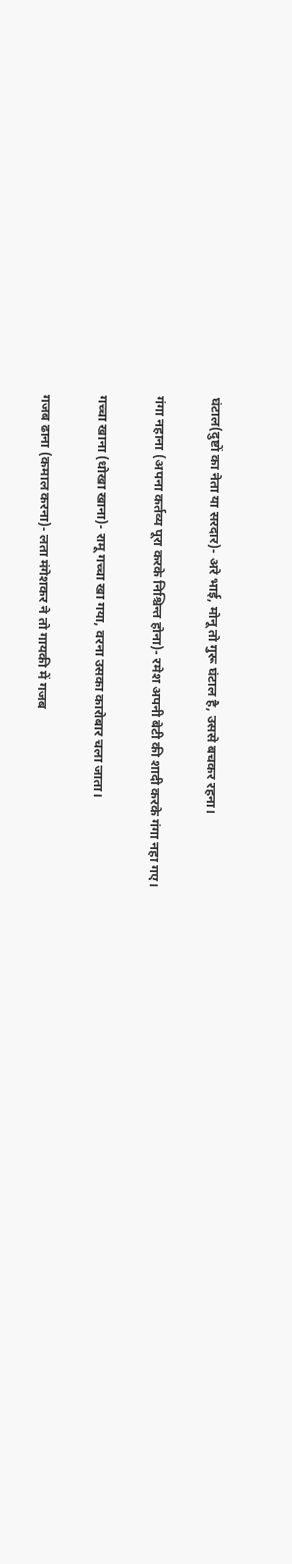घंटाल(दुष्टों का नेता या सरदार)- अरे भाई, मोनू तो गुरू घंटाल है, उससे बचकर रहना।

गंगा नहाना (अपना कर्तव्य पूरा करके निश्चिन्त होना)- रमेश अपनी बेटी की शादी करके गंगा नहा गए।

गच्चा खाना (धोखा खाना)- रामू गच्चा खा गया, वरना उसका कारोबार चला जाता।

गजब ढाना (कमाल करना)- लता मंगेशकर ने तो गायकी में गजब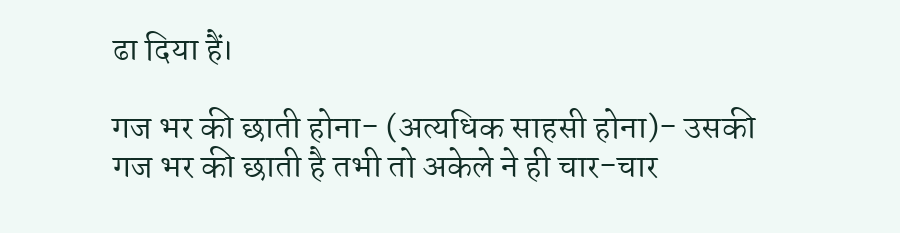ढा दिया हैं।

गज भर की छाती होना- (अत्यधिक साहसी होना)- उसकी गज भर की छाती है तभी तो अकेले ने ही चार-चार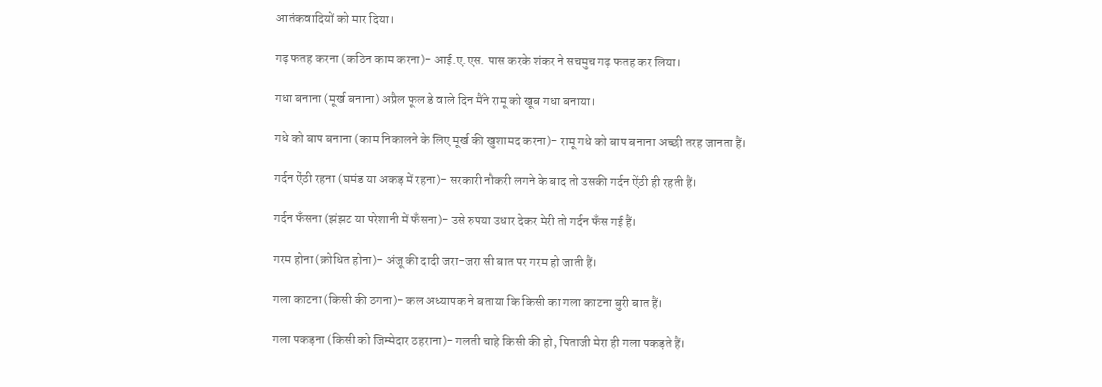आतंकवादियों को मार दिया।

गढ़ फतह करना (कठिन काम करना)- आई.ए.एस. पास करके शंकर ने सचमुच गढ़ फतह कर लिया।

गधा बनाना (मूर्ख बनाना) अप्रैल फूल डे वाले दिन मैंने रामू को खूब गधा बनाया।

गधे को बाप बनाना (काम निकालने के लिए मूर्ख की खुशामद करना)- रामू गधे को बाप बनाना अच्छी तरह जानता हैं।

गर्दन ऐंठी रहना (घमंड या अकड़ में रहना)- सरकारी नौकरी लगने के बाद तो उसकी गर्दन ऐंठी ही रहती हैं।

गर्दन फँसना (झंझट या परेशानी में फँसना)- उसे रुपया उधार देकर मेरी तो गर्दन फँस गई हैं।

गरम होना (क्रोधित होना)- अंजू की दादी जरा-जरा सी बात पर गरम हो जाती हैं।

गला काटना (किसी की ठगना)- कल अध्यापक ने बताया कि किसी का गला काटना बुरी बात हैं।

गला पकड़ना (किसी को जिम्मेदार ठहराना)- गलती चाहे किसी की हो, पिताजी मेरा ही गला पकड़ते हैं।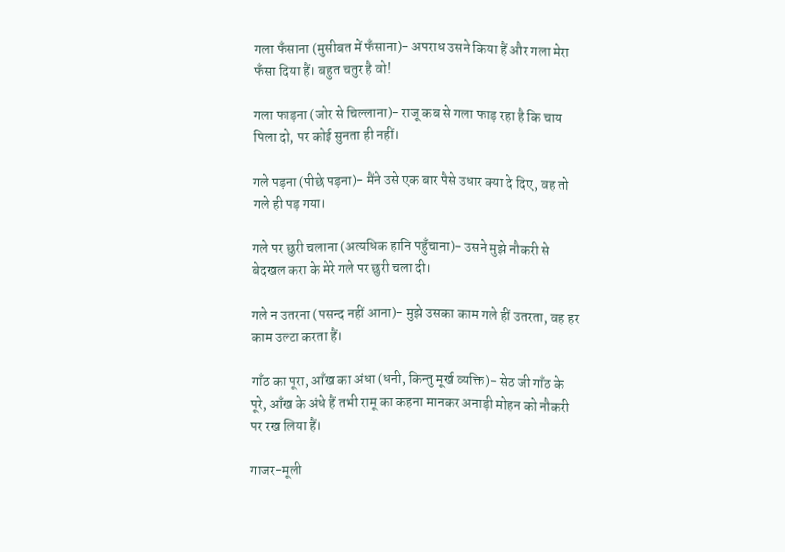गला फँसाना (मुसीबत में फँसाना)- अपराध उसने किया हैं और गला मेरा फँसा दिया हैं। बहुत चतुर है वो!

गला फाड़ना (जोर से चिल्लाना)- राजू कब से गला फाड़ रहा है कि चाय पिला दो, पर कोई सुनता ही नहीं।

गले पड़ना (पीछे पड़ना)- मैंने उसे एक बार पैसे उधार क्या दे दिए, वह तो गले ही पड़ गया।

गले पर छुरी चलाना (अत्यधिक हानि पहुँचाना)- उसने मुझे नौकरी से बेदखल करा के मेरे गले पर छुरी चला दी।

गले न उतरना (पसन्द नहीं आना)- मुझे उसका काम गले हीं उतरता, वह हर काम उल्टा करता हैं।

गाँठ का पूरा, आँख का अंधा (धनी, किन्तु मूर्ख व्यक्ति)- सेठ जी गाँठ के पूरे, आँख के अंधे हैं तभी रामू का कहना मानकर अनाड़ी मोहन को नौकरी पर रख लिया हैं।

गाजर-मूली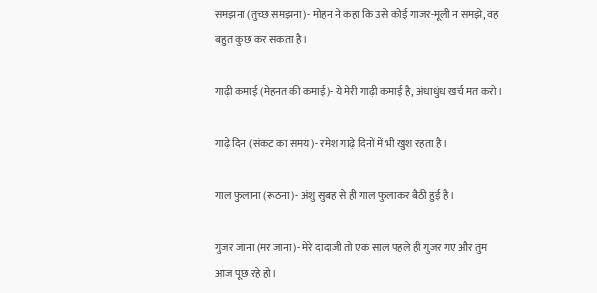समझना (तुच्छ समझना)- मोहन ने कहा कि उसे कोई गाजर-मूली न समझे, वह बहुत कुछ कर सकता है।

गाढ़ी कमाई (मेहनत की कमाई)- ये मेरी गाढ़ी कमाई है, अंधाधुंध खर्च मत करो।

गाढ़े दिन (संकट का समय)- रमेश गाढ़े दिनों में भी खुश रहता है।

गाल फुलाना (रूठना)- अंशु सुबह से ही गाल फुलाकर बैठी हुई है।

गुजर जाना (मर जाना)- मेरे दादाजी तो एक साल पहले ही गुजर गए और तुम आज पूछ रहे हो।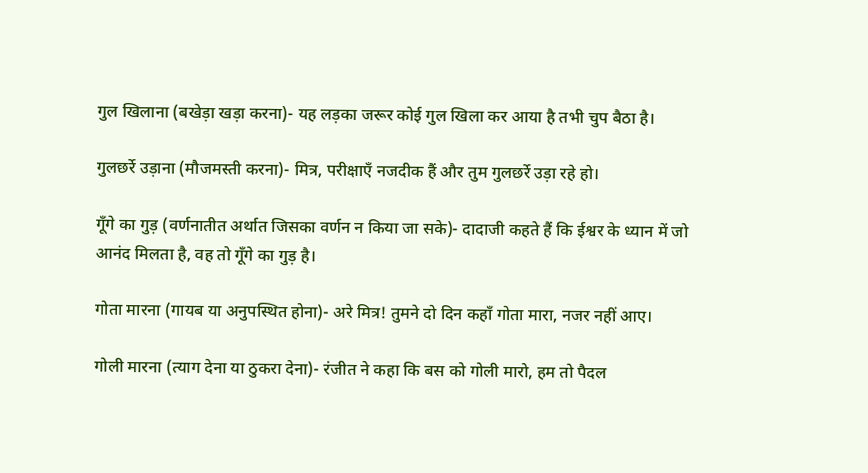गुल खिलाना (बखेड़ा खड़ा करना)- यह लड़का जरूर कोई गुल खिला कर आया है तभी चुप बैठा है।

गुलछर्रे उड़ाना (मौजमस्ती करना)- मित्र, परीक्षाएँ नजदीक हैं और तुम गुलछर्रे उड़ा रहे हो।

गूँगे का गुड़ (वर्णनातीत अर्थात जिसका वर्णन न किया जा सके)- दादाजी कहते हैं कि ईश्वर के ध्यान में जो आनंद मिलता है, वह तो गूँगे का गुड़ है।

गोता मारना (गायब या अनुपस्थित होना)- अरे मित्र! तुमने दो दिन कहाँ गोता मारा, नजर नहीं आए।

गोली मारना (त्याग देना या ठुकरा देना)- रंजीत ने कहा कि बस को गोली मारो, हम तो पैदल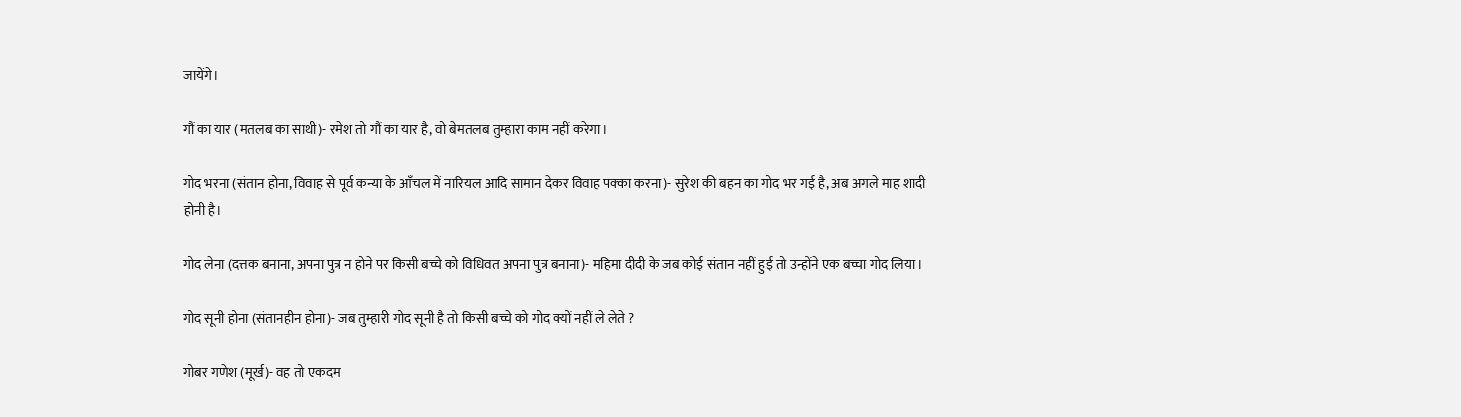जायेंगे।

गौं का यार (मतलब का साथी)- रमेश तो गौं का यार है, वो बेमतलब तुम्हारा काम नहीं करेगा।

गोद भरना (संतान होना, विवाह से पूर्व कन्या के आँचल में नारियल आदि सामान देकर विवाह पक्का करना)- सुरेश की बहन का गोद भर गई है, अब अगले माह शादी होनी है।

गोद लेना (दत्तक बनाना, अपना पुत्र न होने पर किसी बच्चे को विधिवत अपना पुत्र बनाना)- महिमा दीदी के जब कोई संतान नहीं हुई तो उन्होंने एक बच्चा गोद लिया।

गोद सूनी होना (संतानहीन होना)- जब तुम्हारी गोद सूनी है तो किसी बच्चे को गोद क्यों नहीं ले लेते ?

गोबर गणेश (मूर्ख)- वह तो एकदम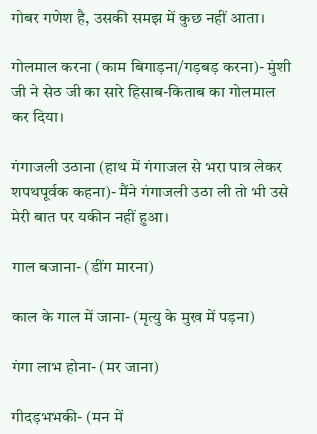गोबर गणेश है, उसकी समझ में कुछ नहीं आता।

गोलमाल करना (काम बिगाड़ना/गड़बड़ करना)- मुंशी जी ने सेठ जी का सारे हिसाब-किताब का गोलमाल कर दिया।

गंगाजली उठाना (हाथ में गंगाजल से भरा पात्र लेकर शपथपूर्वक कहना)- मैंने गंगाजली उठा ली तो भी उसे मेरी बात पर यकीन नहीं हुआ।

गाल बजाना- (डींग मारना)

काल के गाल में जाना- (मृत्यु के मुख में पड़ना)

गंगा लाभ होना- (मर जाना)

गीदड़भभकी- (मन में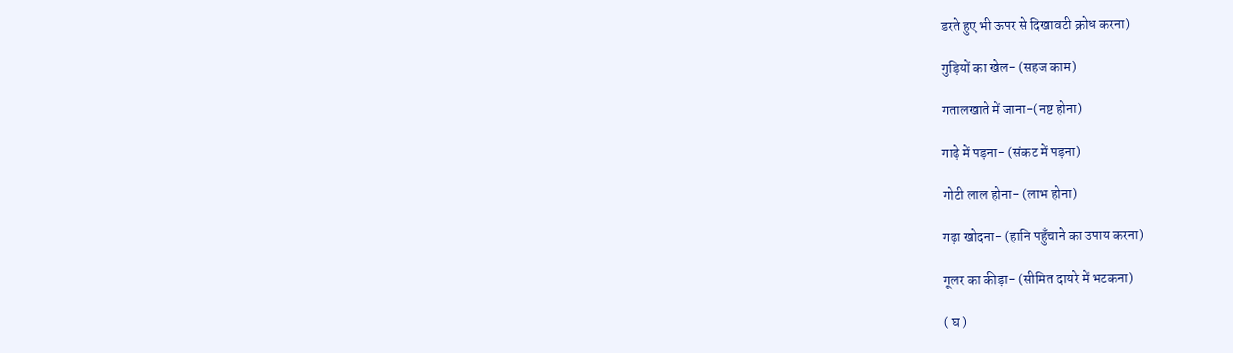डरते हुए भी ऊपर से दिखावटी क्रोध करना)

गुड़ियों का खेल- (सहज काम)

गतालखाते में जाना-(नष्ट होना)

गाढ़े में पड़ना- (संकट में पड़ना)

गोटी लाल होना- (लाभ होना)

गढ़ा खोदना- (हानि पहुँचाने का उपाय करना)

गूलर का कीड़ा- (सीमित दायरे में भटकना)

( घ )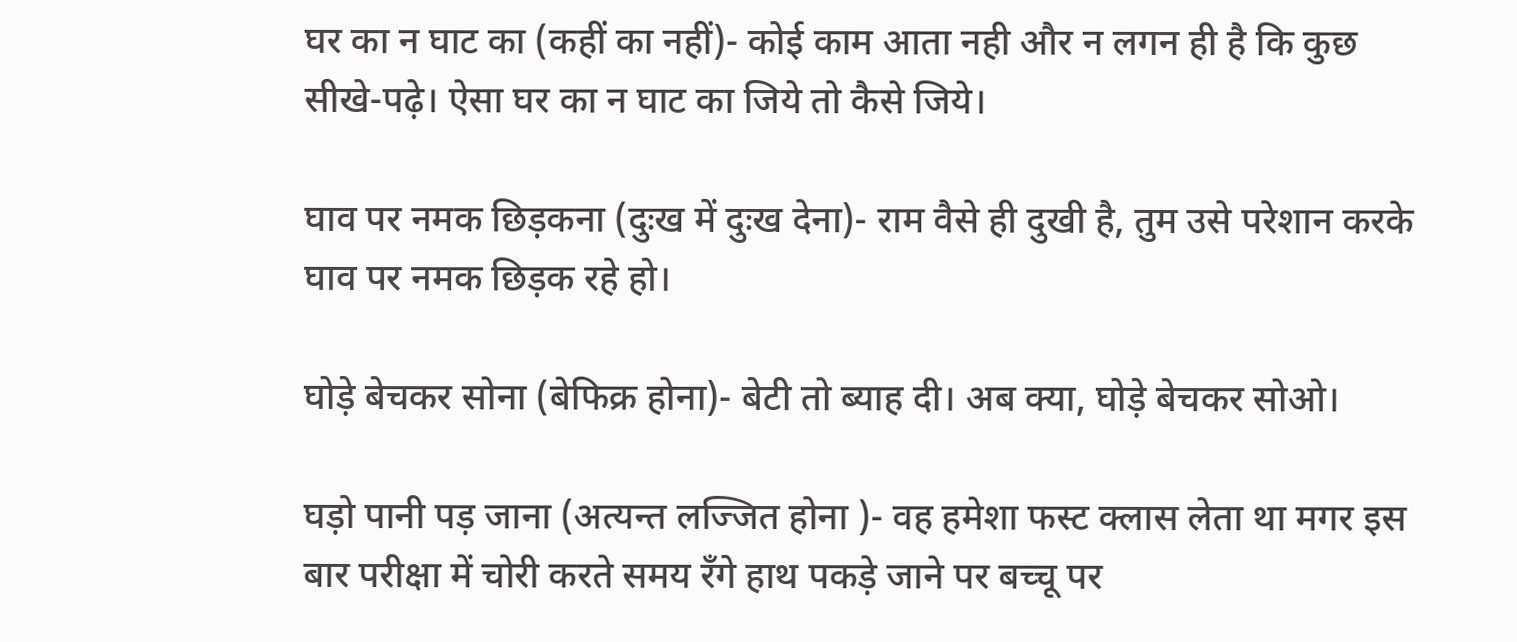घर का न घाट का (कहीं का नहीं)- कोई काम आता नही और न लगन ही है कि कुछ सीखे-पढ़े। ऐसा घर का न घाट का जिये तो कैसे जिये।

घाव पर नमक छिड़कना (दुःख में दुःख देना)- राम वैसे ही दुखी है, तुम उसे परेशान करके घाव पर नमक छिड़क रहे हो।

घोड़े बेचकर सोना (बेफिक्र होना)- बेटी तो ब्याह दी। अब क्या, घोड़े बेचकर सोओ।

घड़ो पानी पड़ जाना (अत्यन्त लज्जित होना )- वह हमेशा फस्ट क्लास लेता था मगर इस बार परीक्षा में चोरी करते समय रँगे हाथ पकड़े जाने पर बच्चू पर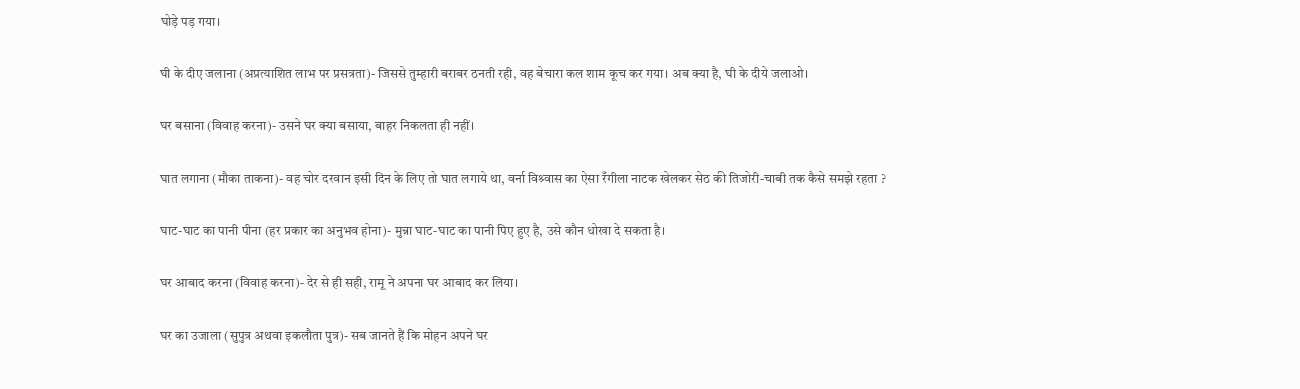घोड़े पड़ गया।

घी के दीए जलाना (अप्रत्याशित लाभ पर प्रसत्रता)- जिससे तुम्हारी बराबर ठनती रही, वह बेचारा कल शाम कूच कर गया। अब क्या है, घी के दीये जलाओ।

घर बसाना (विवाह करना)- उसने घर क्या बसाया, बाहर निकलता ही नहीं।

घात लगाना (मौका ताकना)- वह चोर दरवान इसी दिन के लिए तो घात लगाये था, वर्ना विश्र्वास का ऐसा रँगीला नाटक खेलकर सेठ की तिजोरी-चाबी तक कैसे समझे रहता ?

घाट-घाट का पानी पीना (हर प्रकार का अनुभव होना)- मुन्ना घाट-घाट का पानी पिए हुए है, उसे कौन धोखा दे सकता है।

घर आबाद करना (विवाह करना)- देर से ही सही, रामू ने अपना घर आबाद कर लिया।

घर का उजाला (सुपुत्र अथवा इकलौता पुत्र)- सब जानते हैं कि मोहन अपने घर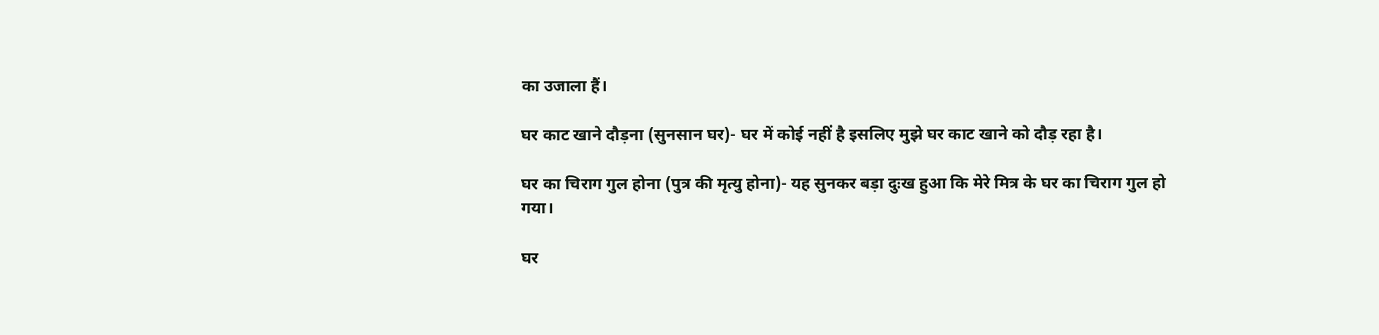का उजाला हैं।

घर काट खाने दौड़ना (सुनसान घर)- घर में कोई नहीं है इसलिए मुझे घर काट खाने को दौड़ रहा है।

घर का चिराग गुल होना (पुत्र की मृत्यु होना)- यह सुनकर बड़ा दुःख हुआ कि मेरे मित्र के घर का चिराग गुल हो गया।

घर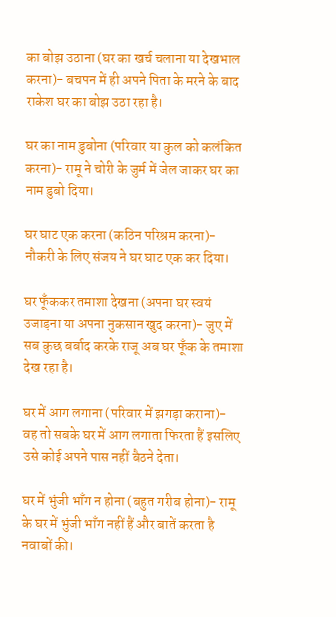का बोझ उठाना (घर का खर्च चलाना या देखभाल करना)- बचपन में ही अपने पिता के मरने के बाद राकेश घर का बोझ उठा रहा है।

घर का नाम डुबोना (परिवार या कुल को कलंकित करना)- रामू ने चोरी के जुर्म में जेल जाकर घर का नाम डुबो दिया।

घर घाट एक करना (कठिन परिश्रम करना)- नौकरी के लिए संजय ने घर घाट एक कर दिया।

घर फूँककर तमाशा देखना (अपना घर स्वयं उजाड़ना या अपना नुकसान खुद करना)- जुए में सब कुछ बर्बाद करके राजू अब घर फूँक के तमाशा देख रहा है।

घर में आग लगाना (परिवार में झगड़ा कराना)- वह तो सबके घर में आग लगाता फिरता हैं इसलिए उसे कोई अपने पास नहीं बैठने देता।

घर में भुंजी भाँग न होना (बहुत गरीब होना)- रामू के घर में भुंजी भाँग नहीं हैं और बातें करता है नवाबों की।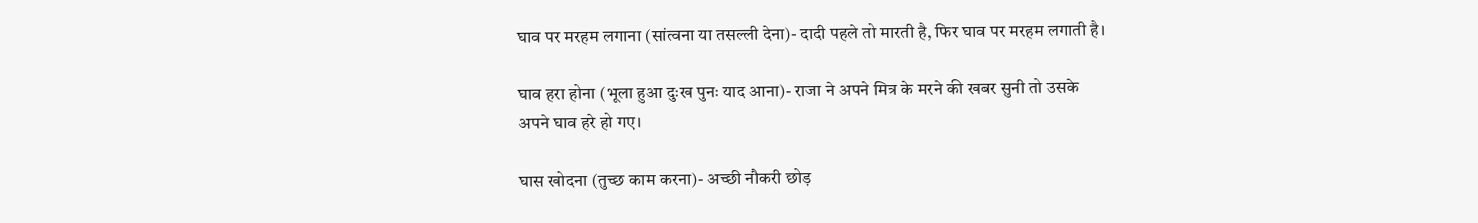घाव पर मरहम लगाना (सांत्वना या तसल्ली देना)- दादी पहले तो मारती है, फिर घाव पर मरहम लगाती है।

घाव हरा होना (भूला हुआ दुःख पुनः याद आना)- राजा ने अपने मित्र के मरने की खबर सुनी तो उसके अपने घाव हरे हो गए।

घास खोदना (तुच्छ काम करना)- अच्छी नौकरी छोड़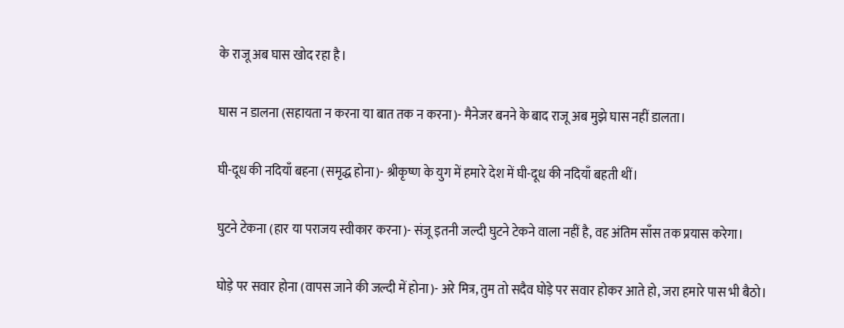के राजू अब घास खोद रहा है।

घास न डालना (सहायता न करना या बात तक न करना)- मैनेजर बनने के बाद राजू अब मुझे घास नहीं डालता।

घी-दूध की नदियाँ बहना (समृद्ध होना)- श्रीकृष्ण के युग में हमारे देश में घी-दूध की नदियाँ बहती थीं।

घुटने टेकना (हार या पराजय स्वीकार करना)- संजू इतनी जल्दी घुटने टेकने वाला नहीं है, वह अंतिम साँस तक प्रयास करेगा।

घोड़े पर सवार होना (वापस जाने की जल्दी में होना)- अरे मित्र, तुम तो सदैव घोड़े पर सवार होकर आते हो, जरा हमारे पास भी बैठो।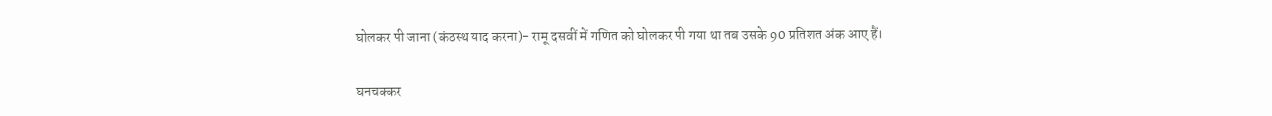घोलकर पी जाना (कंठस्थ याद करना)- रामू दसवीं में गणित को घोलकर पी गया था तब उसके 90 प्रतिशत अंक आए हैं।

घनचक्कर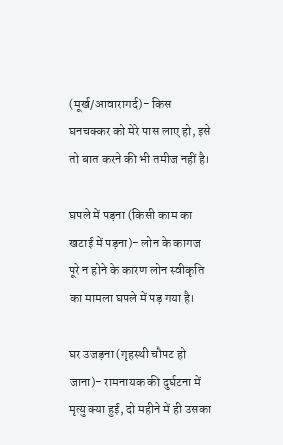(मूर्ख/आवारागर्द)- किस घनचक्कर को मेरे पास लाए हो, इसे तो बात करने की भी तमीज नहीं है।

घपले में पड़ना (किसी काम का खटाई में पड़ना)- लोन के कागज पूरे न होने के कारण लोन स्वीकृति का मामला घपले में पड़ गया है।

घर उजड़ना (गृहस्थी चौपट हो जाना)- रामनायक की दुर्घटना में मृत्यु क्या हुई, दो महीने में ही उसका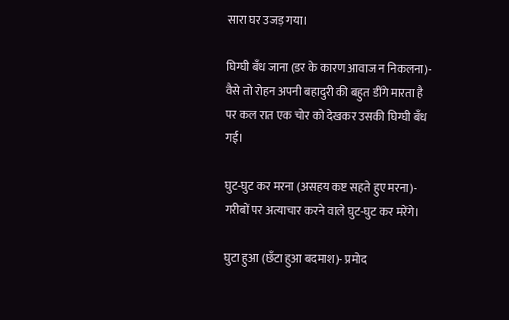सारा घर उजड़ गया।

घिग्घी बँध जाना (डर के कारण आवाज न निकलना)- वैसे तो रोहन अपनी बहादुरी की बहुत डींगे मारता है पर कल रात एक चोर को देखकर उसकी घिग्घी बँध गई।

घुट-घुट कर मरना (असहय कष्ट सहते हुए मरना)- गरीबों पर अत्याचार करने वाले घुट-घुट कर मरेंगे।

घुटा हुआ (छँटा हुआ बदमाश)- प्रमोद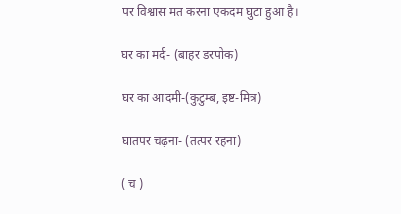पर विश्वास मत करना एकदम घुटा हुआ है।

घर का मर्द- (बाहर डरपोक)

घर का आदमी-(कुटुम्ब, इष्ट-मित्र)

घातपर चढ़ना- (तत्पर रहना)

( च )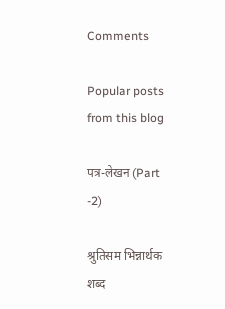Comments

Popular posts from this blog

पत्र-लेखन (Part -2)

श्रुतिसम भिन्नार्थक शब्द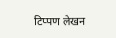टिप्पण लेखन